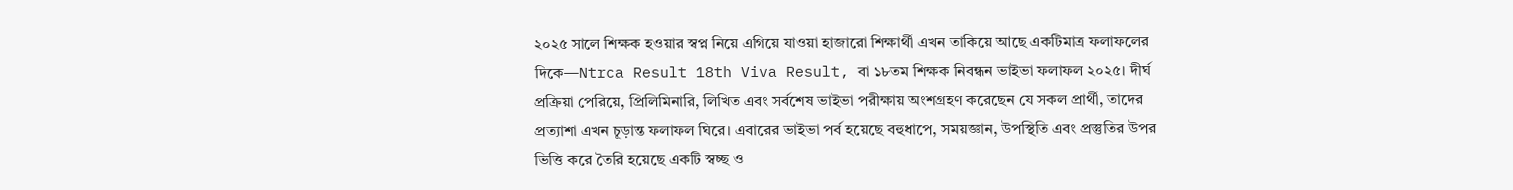২০২৫ সালে শিক্ষক হওয়ার স্বপ্ন নিয়ে এগিয়ে যাওয়া হাজারো শিক্ষার্থী এখন তাকিয়ে আছে একটিমাত্র ফলাফলের দিকে—Ntrca Result 18th Viva Result, বা ১৮তম শিক্ষক নিবন্ধন ভাইভা ফলাফল ২০২৫। দীর্ঘ প্রক্রিয়া পেরিয়ে, প্রিলিমিনারি, লিখিত এবং সর্বশেষ ভাইভা পরীক্ষায় অংশগ্রহণ করেছেন যে সকল প্রার্থী, তাদের প্রত্যাশা এখন চূড়ান্ত ফলাফল ঘিরে। এবারের ভাইভা পর্ব হয়েছে বহুধাপে, সময়জ্ঞান, উপস্থিতি এবং প্রস্তুতির উপর ভিত্তি করে তৈরি হয়েছে একটি স্বচ্ছ ও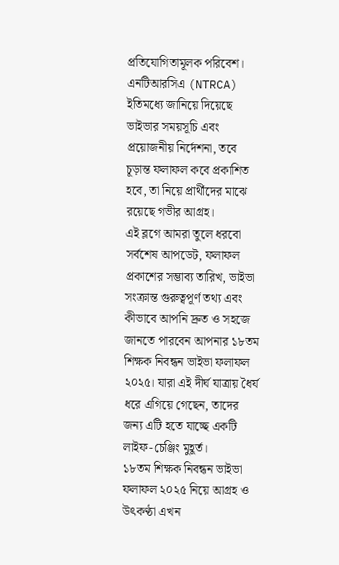প্রতিযোগিতামূলক পরিবেশ।
এনটিআরসিএ (NTRCA) ইতিমধ্যে জানিয়ে দিয়েছে ভাইভার সময়সূচি এবং প্রয়োজনীয় নির্দেশনা, তবে চূড়ান্ত ফলাফল কবে প্রকাশিত হবে, তা নিয়ে প্রার্থীদের মাঝে রয়েছে গভীর আগ্রহ।
এই ব্লগে আমরা তুলে ধরবো সর্বশেষ আপডেট, ফলাফল প্রকাশের সম্ভাব্য তারিখ, ভাইভা সংক্রান্ত গুরুত্বপূর্ণ তথ্য এবং কীভাবে আপনি দ্রুত ও সহজে জানতে পারবেন আপনার ১৮তম শিক্ষক নিবন্ধন ভাইভা ফলাফল ২০২৫। যারা এই দীর্ঘ যাত্রায় ধৈর্য ধরে এগিয়ে গেছেন, তাদের জন্য এটি হতে যাচ্ছে একটি লাইফ-চেঞ্জিং মুহূর্ত।
১৮তম শিক্ষক নিবন্ধন ভাইভা ফলাফল ২০২৫ নিয়ে আগ্রহ ও উৎকণ্ঠা এখন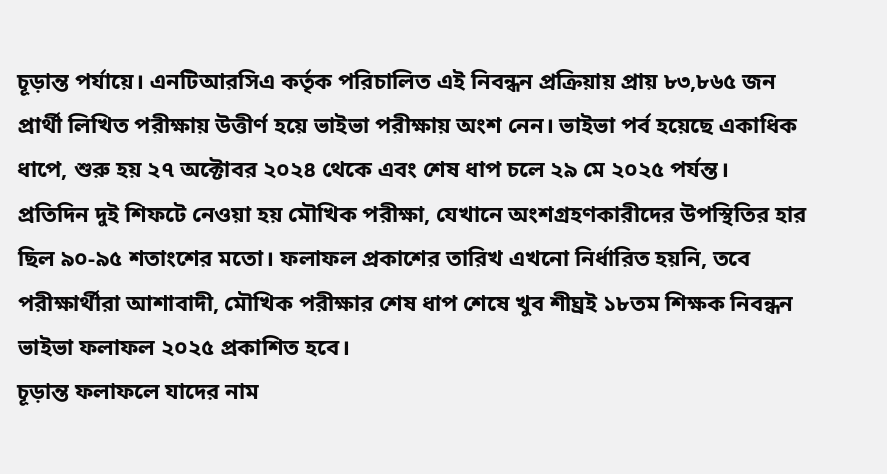চূড়ান্ত পর্যায়ে। এনটিআরসিএ কর্তৃক পরিচালিত এই নিবন্ধন প্রক্রিয়ায় প্রায় ৮৩,৮৬৫ জন প্রার্থী লিখিত পরীক্ষায় উত্তীর্ণ হয়ে ভাইভা পরীক্ষায় অংশ নেন। ভাইভা পর্ব হয়েছে একাধিক ধাপে, শুরু হয় ২৭ অক্টোবর ২০২৪ থেকে এবং শেষ ধাপ চলে ২৯ মে ২০২৫ পর্যন্ত।
প্রতিদিন দুই শিফটে নেওয়া হয় মৌখিক পরীক্ষা, যেখানে অংশগ্রহণকারীদের উপস্থিতির হার ছিল ৯০-৯৫ শতাংশের মতো। ফলাফল প্রকাশের তারিখ এখনো নির্ধারিত হয়নি, তবে পরীক্ষার্থীরা আশাবাদী, মৌখিক পরীক্ষার শেষ ধাপ শেষে খুব শীঘ্রই ১৮তম শিক্ষক নিবন্ধন ভাইভা ফলাফল ২০২৫ প্রকাশিত হবে।
চূড়ান্ত ফলাফলে যাদের নাম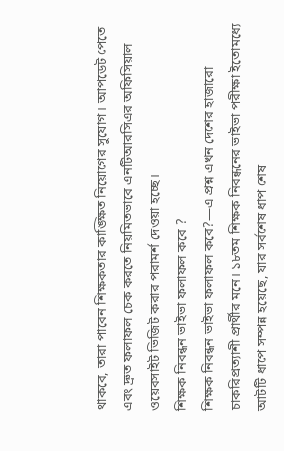থাকবে, তারা পাবেন শিক্ষকতার কাঙ্ক্ষিত নিয়োগের সুযোগ। আপডেট পেতে এবং দ্রুত ফলাফল চেক করতে নিয়মিতভাবে এনটিআরসিএর অফিসিয়াল ওয়েবসাইট ভিজিট করার পরামর্শ দেওয়া হচ্ছে।
শিক্ষক নিবন্ধন ভাইভা ফলাফল কবে ?
শিক্ষক নিবন্ধন ভাইভা ফলাফল কবে?—এ প্রশ্ন এখন দেশের হাজারো চাকরিপ্রত্যাশী প্রার্থীর মনে। ১৮তম শিক্ষক নিবন্ধনের ভাইভা পরীক্ষা ইতোমধ্যে আটটি ধাপে সম্পন্ন হয়েছে, যার সর্বশেষ ধাপ শেষ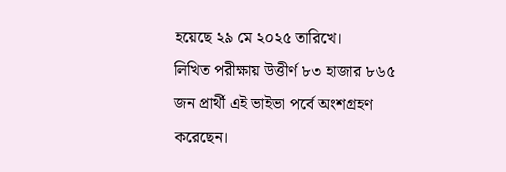হয়েছে ২৯ মে ২০২৫ তারিখে।
লিখিত পরীক্ষায় উত্তীর্ণ ৮৩ হাজার ৮৬৫ জন প্রার্থী এই ভাইভা পর্বে অংশগ্রহণ করেছেন।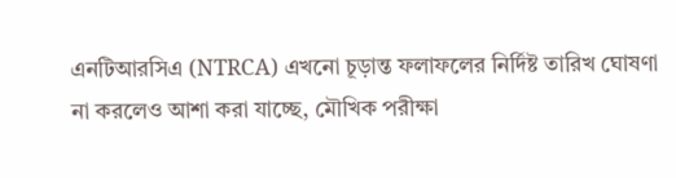এনটিআরসিএ (NTRCA) এখনো চূড়ান্ত ফলাফলের নির্দিষ্ট তারিখ ঘোষণা না করলেও আশা করা যাচ্ছে, মৌখিক পরীক্ষা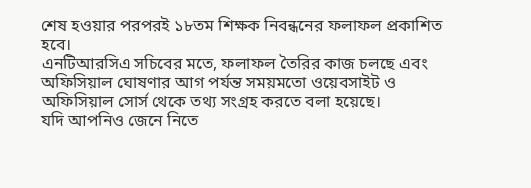শেষ হওয়ার পরপরই ১৮তম শিক্ষক নিবন্ধনের ফলাফল প্রকাশিত হবে।
এনটিআরসিএ সচিবের মতে, ফলাফল তৈরির কাজ চলছে এবং অফিসিয়াল ঘোষণার আগ পর্যন্ত সময়মতো ওয়েবসাইট ও অফিসিয়াল সোর্স থেকে তথ্য সংগ্রহ করতে বলা হয়েছে।
যদি আপনিও জেনে নিতে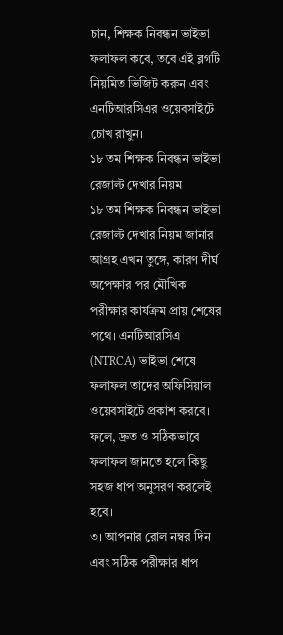চান, শিক্ষক নিবন্ধন ভাইভা ফলাফল কবে, তবে এই ব্লগটি নিয়মিত ভিজিট করুন এবং এনটিআরসিএর ওয়েবসাইটে চোখ রাখুন।
১৮ তম শিক্ষক নিবন্ধন ভাইভা রেজাল্ট দেখার নিয়ম
১৮ তম শিক্ষক নিবন্ধন ভাইভা রেজাল্ট দেখার নিয়ম জানার আগ্রহ এখন তুঙ্গে, কারণ দীর্ঘ অপেক্ষার পর মৌখিক পরীক্ষার কার্যক্রম প্রায় শেষের পথে। এনটিআরসিএ (NTRCA) ভাইভা শেষে ফলাফল তাদের অফিসিয়াল ওয়েবসাইটে প্রকাশ করবে। ফলে, দ্রুত ও সঠিকভাবে ফলাফল জানতে হলে কিছু সহজ ধাপ অনুসরণ করলেই হবে।
৩। আপনার রোল নম্বর দিন এবং সঠিক পরীক্ষার ধাপ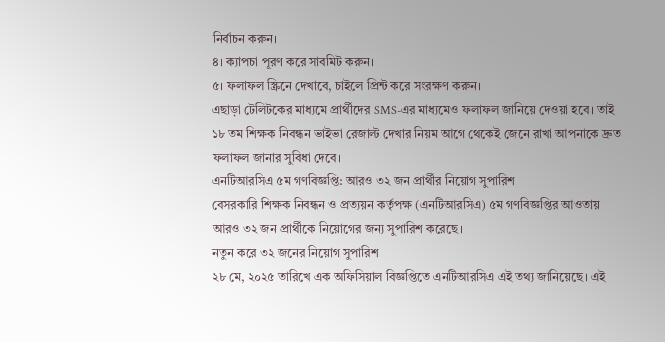নির্বাচন করুন।
৪। ক্যাপচা পূরণ করে সাবমিট করুন।
৫। ফলাফল স্ক্রিনে দেখাবে, চাইলে প্রিন্ট করে সংরক্ষণ করুন।
এছাড়া টেলিটকের মাধ্যমে প্রার্থীদের SMS-এর মাধ্যমেও ফলাফল জানিয়ে দেওয়া হবে। তাই ১৮ তম শিক্ষক নিবন্ধন ভাইভা রেজাল্ট দেখার নিয়ম আগে থেকেই জেনে রাখা আপনাকে দ্রুত ফলাফল জানার সুবিধা দেবে।
এনটিআরসিএ ৫ম গণবিজ্ঞপ্তি: আরও ৩২ জন প্রার্থীর নিয়োগ সুপারিশ
বেসরকারি শিক্ষক নিবন্ধন ও প্রত্যয়ন কর্তৃপক্ষ (এনটিআরসিএ) ৫ম গণবিজ্ঞপ্তির আওতায় আরও ৩২ জন প্রার্থীকে নিয়োগের জন্য সুপারিশ করেছে।
নতুন করে ৩২ জনের নিয়োগ সুপারিশ
২৮ মে, ২০২৫ তারিখে এক অফিসিয়াল বিজ্ঞপ্তিতে এনটিআরসিএ এই তথ্য জানিয়েছে। এই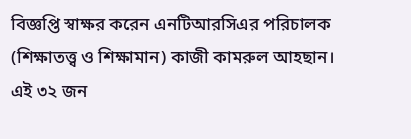বিজ্ঞপ্তি স্বাক্ষর করেন এনটিআরসিএর পরিচালক (শিক্ষাতত্ত্ব ও শিক্ষামান) কাজী কামরুল আহছান। এই ৩২ জন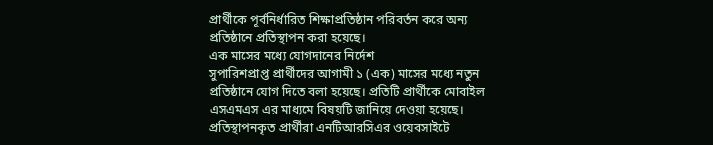প্রার্থীকে পূর্বনির্ধারিত শিক্ষাপ্রতিষ্ঠান পরিবর্তন করে অন্য প্রতিষ্ঠানে প্রতিস্থাপন করা হয়েছে।
এক মাসের মধ্যে যোগদানের নির্দেশ
সুপারিশপ্রাপ্ত প্রার্থীদের আগামী ১ (এক) মাসের মধ্যে নতুন প্রতিষ্ঠানে যোগ দিতে বলা হয়েছে। প্রতিটি প্রার্থীকে মোবাইল এসএমএস এর মাধ্যমে বিষয়টি জানিয়ে দেওয়া হয়েছে। প্রতিস্থাপনকৃত প্রার্থীরা এনটিআরসিএর ওয়েবসাইটে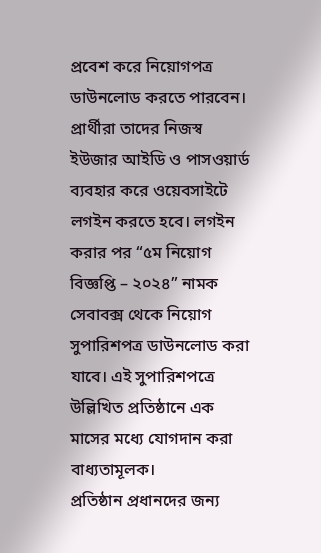প্রবেশ করে নিয়োগপত্র ডাউনলোড করতে পারবেন।
প্রার্থীরা তাদের নিজস্ব ইউজার আইডি ও পাসওয়ার্ড ব্যবহার করে ওয়েবসাইটে লগইন করতে হবে। লগইন করার পর “৫ম নিয়োগ বিজ্ঞপ্তি – ২০২৪” নামক সেবাবক্স থেকে নিয়োগ সুপারিশপত্র ডাউনলোড করা যাবে। এই সুপারিশপত্রে উল্লিখিত প্রতিষ্ঠানে এক মাসের মধ্যে যোগদান করা বাধ্যতামূলক।
প্রতিষ্ঠান প্রধানদের জন্য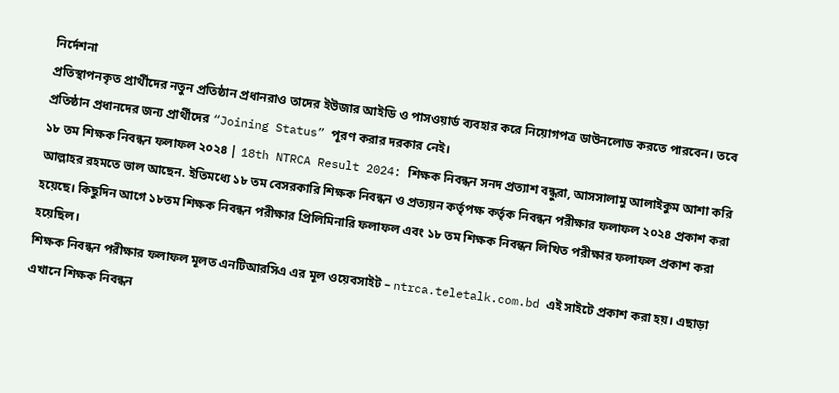নির্দেশনা
প্রতিস্থাপনকৃত প্রার্থীদের নতুন প্রতিষ্ঠান প্রধানরাও তাদের ইউজার আইডি ও পাসওয়ার্ড ব্যবহার করে নিয়োগপত্র ডাউনলোড করতে পারবেন। তবে প্রতিষ্ঠান প্রধানদের জন্য প্রার্থীদের “Joining Status” পূরণ করার দরকার নেই।
১৮ তম শিক্ষক নিবন্ধন ফলাফল ২০২৪ | 18th NTRCA Result 2024: শিক্ষক নিবন্ধন সনদ প্রত্যাশ বন্ধুরা, আসসালামু আলাইকুম আশা করি আল্লাহর রহমতে ভাল আছেন. ইতিমধ্যে ১৮ তম বেসরকারি শিক্ষক নিবন্ধন ও প্রত্যয়ন কর্তৃপক্ষ কর্তৃক নিবন্ধন পরীক্ষার ফলাফল ২০২৪ প্রকাশ করা হয়েছে। কিছুদিন আগে ১৮তম শিক্ষক নিবন্ধন পরীক্ষার প্রিলিমিনারি ফলাফল এবং ১৮ তম শিক্ষক নিবন্ধন লিখিত পরীক্ষার ফলাফল প্রকাশ করা হয়েছিল।
শিক্ষক নিবন্ধন পরীক্ষার ফলাফল মূলত এনটিআরসিএ এর মূল ওয়েবসাইট – ntrca.teletalk.com.bd এই সাইটে প্রকাশ করা হয়। এছাড়া এখানে শিক্ষক নিবন্ধন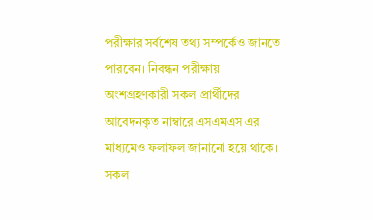পরীক্ষার সর্বশেষ তথ্য সম্পর্কেও জানতে পারবেন। নিবন্ধন পরীক্ষায় অংশগ্রহণকারী সকল প্রার্থীদের আবেদনকৃত নাম্বারে এসএমএস এর মাধ্যমেও ফলাফল জানানো হয়ে থাকে। সকল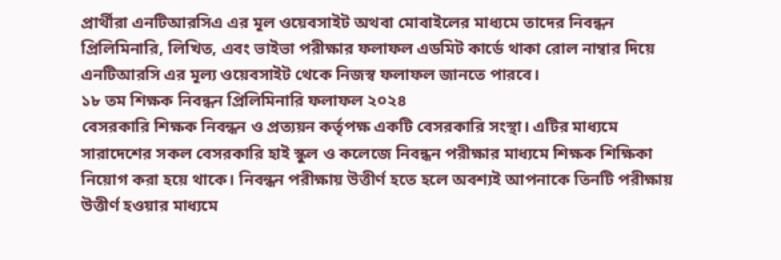প্রার্থীরা এনটিআরসিএ এর মূল ওয়েবসাইট অথবা মোবাইলের মাধ্যমে তাদের নিবন্ধন প্রিলিমিনারি, লিখিত, এবং ভাইভা পরীক্ষার ফলাফল এডমিট কার্ডে থাকা রোল নাম্বার দিয়ে এনটিআরসি এর মূল্য ওয়েবসাইট থেকে নিজস্ব ফলাফল জানতে পারবে।
১৮ তম শিক্ষক নিবন্ধন প্রিলিমিনারি ফলাফল ২০২৪
বেসরকারি শিক্ষক নিবন্ধন ও প্রত্যয়ন কর্তৃপক্ষ একটি বেসরকারি সংস্থা। এটির মাধ্যমে সারাদেশের সকল বেসরকারি হাই স্কুল ও কলেজে নিবন্ধন পরীক্ষার মাধ্যমে শিক্ষক শিক্ষিকা নিয়োগ করা হয়ে থাকে। নিবন্ধন পরীক্ষায় উত্তীর্ণ হতে হলে অবশ্যই আপনাকে তিনটি পরীক্ষায় উত্তীর্ণ হওয়ার মাধ্যমে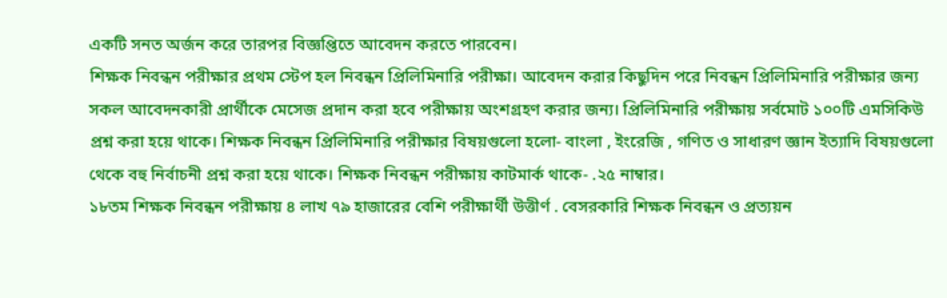একটি সনত অর্জন করে তারপর বিজ্ঞপ্তিতে আবেদন করতে পারবেন।
শিক্ষক নিবন্ধন পরীক্ষার প্রথম স্টেপ হল নিবন্ধন প্রিলিমিনারি পরীক্ষা। আবেদন করার কিছুদিন পরে নিবন্ধন প্রিলিমিনারি পরীক্ষার জন্য সকল আবেদনকারী প্রার্থীকে মেসেজ প্রদান করা হবে পরীক্ষায় অংশগ্রহণ করার জন্য। প্রিলিমিনারি পরীক্ষায় সর্বমোট ১০০টি এমসিকিউ প্রশ্ন করা হয়ে থাকে। শিক্ষক নিবন্ধন প্রিলিমিনারি পরীক্ষার বিষয়গুলো হলো- বাংলা , ইংরেজি , গণিত ও সাধারণ জ্ঞান ইত্যাদি বিষয়গুলো থেকে বহু নির্বাচনী প্রশ্ন করা হয়ে থাকে। শিক্ষক নিবন্ধন পরীক্ষায় কাটমার্ক থাকে- .২৫ নাম্বার।
১৮তম শিক্ষক নিবন্ধন পরীক্ষায় ৪ লাখ ৭৯ হাজারের বেশি পরীক্ষার্থী উত্তীর্ণ . বেসরকারি শিক্ষক নিবন্ধন ও প্রত্যয়ন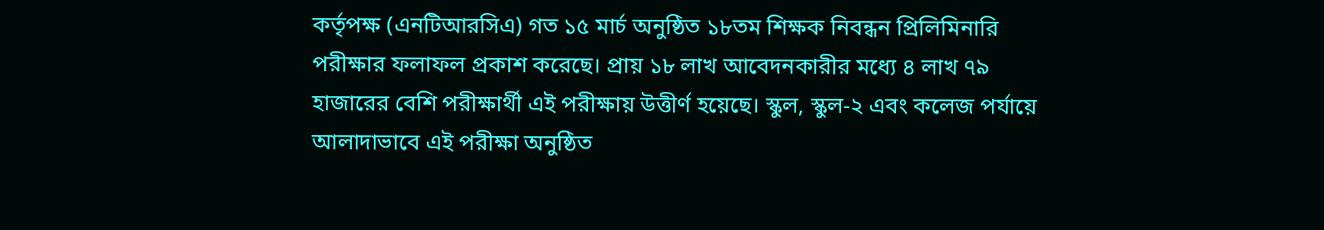কর্তৃপক্ষ (এনটিআরসিএ) গত ১৫ মার্চ অনুষ্ঠিত ১৮তম শিক্ষক নিবন্ধন প্রিলিমিনারি পরীক্ষার ফলাফল প্রকাশ করেছে। প্রায় ১৮ লাখ আবেদনকারীর মধ্যে ৪ লাখ ৭৯ হাজারের বেশি পরীক্ষার্থী এই পরীক্ষায় উত্তীর্ণ হয়েছে। স্কুল, স্কুল-২ এবং কলেজ পর্যায়ে আলাদাভাবে এই পরীক্ষা অনুষ্ঠিত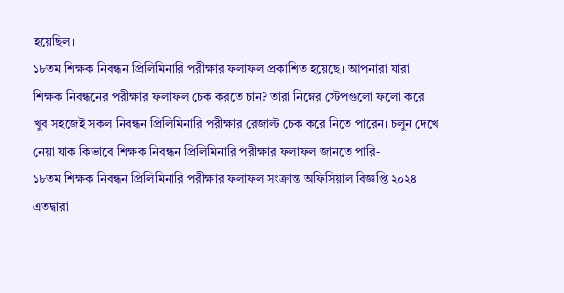হয়েছিল।
১৮তম শিক্ষক নিবন্ধন প্রিলিমিনারি পরীক্ষার ফলাফল প্রকাশিত হয়েছে। আপনারা যারা শিক্ষক নিবন্ধনের পরীক্ষার ফলাফল চেক করতে চান? তারা নিম্নের স্টেপগুলো ফলো করে খুব সহজেই সকল নিবন্ধন প্রিলিমিনারি পরীক্ষার রেজাল্ট চেক করে নিতে পারেন। চলুন দেখে নেয়া যাক কিভাবে শিক্ষক নিবন্ধন প্রিলিমিনারি পরীক্ষার ফলাফল জানতে পারি-
১৮তম শিক্ষক নিবন্ধন প্রিলিমিনারি পরীক্ষার ফলাফল সংক্রান্ত অফিসিয়াল বিজ্ঞপ্তি ২০২৪
এতদ্বারা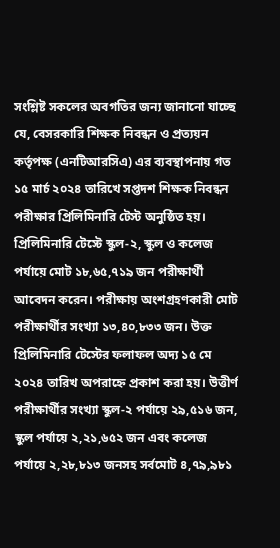সংশ্লিষ্ট সকলের অবগতির জন্য জানানো যাচ্ছে যে, বেসরকারি শিক্ষক নিবন্ধন ও প্রত্যয়ন কর্তৃপক্ষ (এনটিআরসিএ) এর ব্যবস্থাপনায় গত ১৫ মার্চ ২০২৪ তারিখে সপ্তদশ শিক্ষক নিবন্ধন পরীক্ষার প্রিলিমিনারি টেস্ট অনুষ্ঠিত হয়। প্রিলিমিনারি টেস্টে স্কুল-২, স্কুল ও কলেজ পর্যায়ে মোট ১৮,৬৫,৭১৯ জন পরীক্ষার্থী আবেদন করেন। পরীক্ষায় অংশগ্রহণকারী মোট পরীক্ষার্থীর সংখ্যা ১৩,৪০,৮৩৩ জন। উক্ত প্রিলিমিনারি টেস্টের ফলাফল অদ্য ১৫ মে ২০২৪ তারিখ অপরাহ্নে প্রকাশ করা হয়। উত্তীর্ণ পরীক্ষার্থীর সংখ্যা স্কুল-২ পর্যায়ে ২৯,৫১৬ জন, স্কুল পর্যায়ে ২,২১,৬৫২ জন এবং কলেজ পর্যায়ে ২,২৮,৮১৩ জনসহ সর্বমোট ৪,৭৯,৯৮১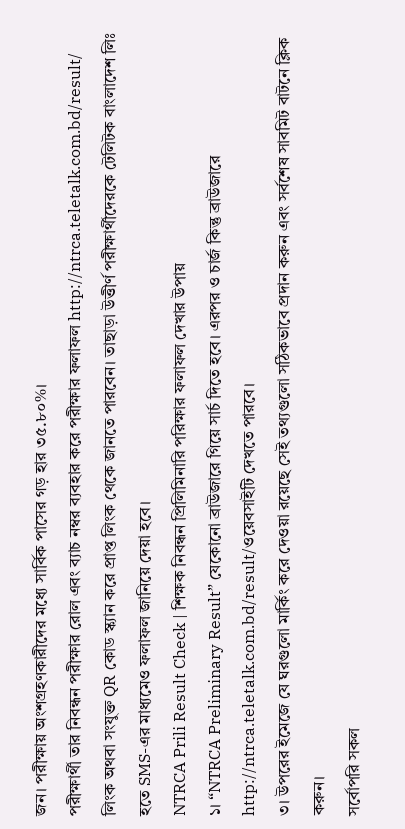জন। পরীক্ষায় অংশগ্রহণকারীদের মধ্যে সার্বিক পাসের গড় হার ৩৫.৮০%।
পরীক্ষার্থী তার নিবন্ধন পরীক্ষার রোল এবং ব্যাচ নম্বর ব্যবহার করে পরীক্ষার ফলাফল http://ntrca.teletalk.com.bd/result/ লিংক অথবা সংযুক্ত QR কোড স্ক্যান করে প্রাপ্ত লিংক থেকে জানতে পারবেন। তাছাড়া উত্তীর্ণ পরীক্ষার্থীদেরকে টেলিটক বাংলাদেশ লিঃ হতে SMS-এর মাধ্যমেও ফলাফল জানিয়ে দেয়া হবে।
NTRCA Prili Result Check | শিক্ষক নিবন্ধন প্রিলিমিনারি পরিক্ষার ফলাফল দেখার উপায়
১। “NTRCA Preliminary Result” যেকোনো ব্রাউজারে গিয়ে সার্চ দিতে হবে। এরপর ও চার্জ কিন্তু ব্রাউজারে http://ntrca.teletalk.com.bd/result/ওয়েবসাইটি দেখতে পারবে।
৩। উপরের ইমেজে যে ঘরগুলো মার্কিং করে দেওয়া রয়েছে সেই তথ্যগুলো সঠিকভাবে প্রদান করুন এবং সর্বশেষ সাবমিট বাটনে ক্লিক করুন।
সর্বোপরি সকল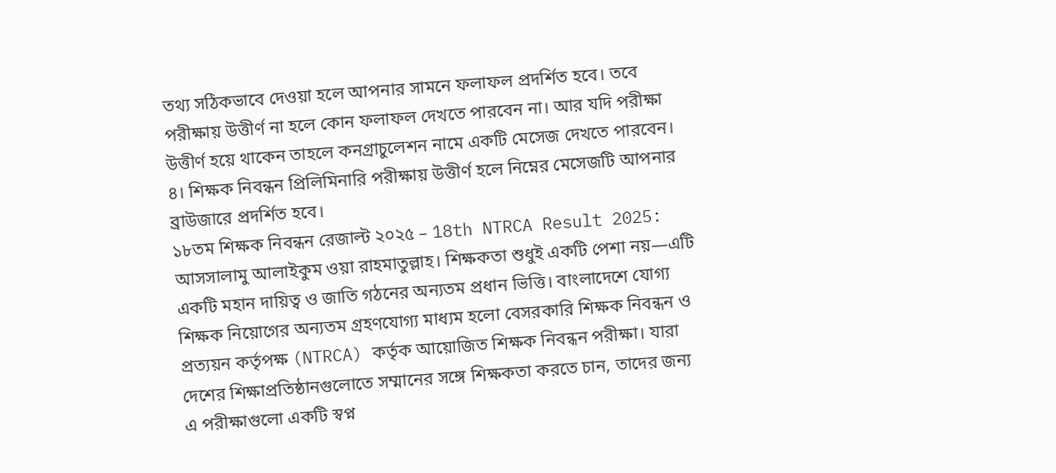তথ্য সঠিকভাবে দেওয়া হলে আপনার সামনে ফলাফল প্রদর্শিত হবে। তবে পরীক্ষায় উত্তীর্ণ না হলে কোন ফলাফল দেখতে পারবেন না। আর যদি পরীক্ষা উত্তীর্ণ হয়ে থাকেন তাহলে কনগ্রাচুলেশন নামে একটি মেসেজ দেখতে পারবেন।
৪। শিক্ষক নিবন্ধন প্রিলিমিনারি পরীক্ষায় উত্তীর্ণ হলে নিম্নের মেসেজটি আপনার ব্রাউজারে প্রদর্শিত হবে।
১৮তম শিক্ষক নিবন্ধন রেজাল্ট ২০২৫ – 18th NTRCA Result 2025: আসসালামু আলাইকুম ওয়া রাহমাতুল্লাহ। শিক্ষকতা শুধুই একটি পেশা নয়—এটি একটি মহান দায়িত্ব ও জাতি গঠনের অন্যতম প্রধান ভিত্তি। বাংলাদেশে যোগ্য শিক্ষক নিয়োগের অন্যতম গ্রহণযোগ্য মাধ্যম হলো বেসরকারি শিক্ষক নিবন্ধন ও প্রত্যয়ন কর্তৃপক্ষ (NTRCA) কর্তৃক আয়োজিত শিক্ষক নিবন্ধন পরীক্ষা। যারা দেশের শিক্ষাপ্রতিষ্ঠানগুলোতে সম্মানের সঙ্গে শিক্ষকতা করতে চান, তাদের জন্য এ পরীক্ষাগুলো একটি স্বপ্ন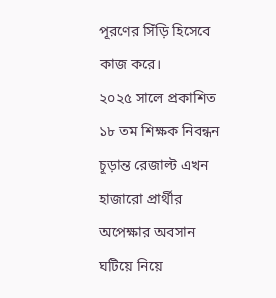পূরণের সিঁড়ি হিসেবে কাজ করে।
২০২৫ সালে প্রকাশিত ১৮ তম শিক্ষক নিবন্ধন চূড়ান্ত রেজাল্ট এখন হাজারো প্রার্থীর অপেক্ষার অবসান ঘটিয়ে নিয়ে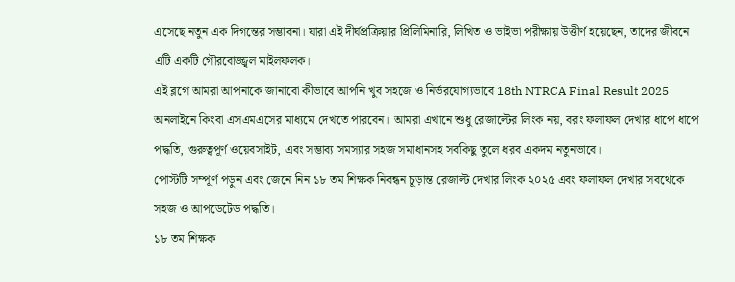এসেছে নতুন এক দিগন্তের সম্ভাবনা। যারা এই দীর্ঘপ্রক্রিয়ার প্রিলিমিনারি, লিখিত ও ভাইভা পরীক্ষায় উত্তীর্ণ হয়েছেন, তাদের জীবনে এটি একটি গৌরবোজ্জ্বল মাইলফলক।
এই ব্লগে আমরা আপনাকে জানাবো কীভাবে আপনি খুব সহজে ও নির্ভরযোগ্যভাবে 18th NTRCA Final Result 2025 অনলাইনে কিংবা এসএমএসের মাধ্যমে দেখতে পারবেন। আমরা এখানে শুধু রেজাল্টের লিংক নয়, বরং ফলাফল দেখার ধাপে ধাপে পদ্ধতি, গুরুত্বপূর্ণ ওয়েবসাইট, এবং সম্ভাব্য সমস্যার সহজ সমাধানসহ সবকিছু তুলে ধরব একদম নতুনভাবে।
পোস্টটি সম্পূর্ণ পড়ুন এবং জেনে নিন ১৮ তম শিক্ষক নিবন্ধন চূড়ান্ত রেজাল্ট দেখার লিংক ২০২৫ এবং ফলাফল দেখার সবথেকে সহজ ও আপডেটেড পদ্ধতি।
১৮ তম শিক্ষক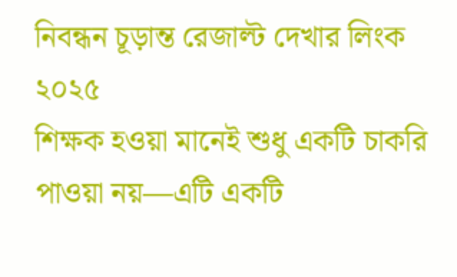নিবন্ধন চূড়ান্ত রেজাল্ট দেখার লিংক ২০২৫
শিক্ষক হওয়া মানেই শুধু একটি চাকরি পাওয়া নয়—এটি একটি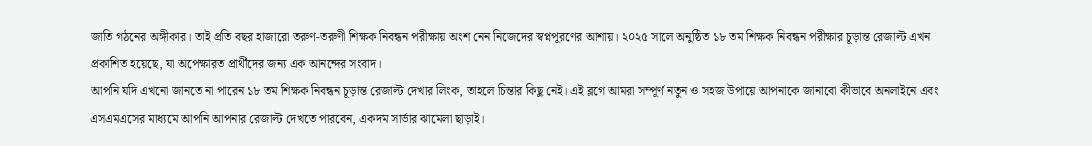জাতি গঠনের অঙ্গীকার। তাই প্রতি বছর হাজারো তরুণ-তরুণী শিক্ষক নিবন্ধন পরীক্ষায় অংশ নেন নিজেদের স্বপ্নপূরণের আশায়। ২০২৫ সালে অনুষ্ঠিত ১৮ তম শিক্ষক নিবন্ধন পরীক্ষার চূড়ান্ত রেজাল্ট এখন প্রকাশিত হয়েছে, যা অপেক্ষারত প্রার্থীদের জন্য এক আনন্দের সংবাদ।
আপনি যদি এখনো জানতে না পারেন ১৮ তম শিক্ষক নিবন্ধন চূড়ান্ত রেজাল্ট দেখার লিংক, তাহলে চিন্তার কিছু নেই। এই ব্লগে আমরা সম্পূর্ণ নতুন ও সহজ উপায়ে আপনাকে জানাবো কীভাবে অনলাইনে এবং এসএমএসের মাধ্যমে আপনি আপনার রেজাল্ট দেখতে পারবেন, একদম সার্ভার ঝামেলা ছাড়াই।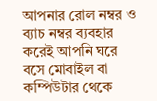আপনার রোল নম্বর ও ব্যাচ নম্বর ব্যবহার করেই আপনি ঘরে বসে মোবাইল বা কম্পিউটার থেকে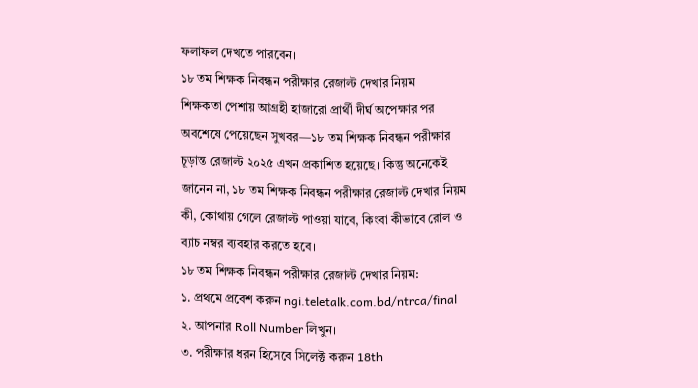ফলাফল দেখতে পারবেন।
১৮ তম শিক্ষক নিবন্ধন পরীক্ষার রেজাল্ট দেখার নিয়ম
শিক্ষকতা পেশায় আগ্রহী হাজারো প্রার্থী দীর্ঘ অপেক্ষার পর অবশেষে পেয়েছেন সুখবর—১৮ তম শিক্ষক নিবন্ধন পরীক্ষার চূড়ান্ত রেজাল্ট ২০২৫ এখন প্রকাশিত হয়েছে। কিন্তু অনেকেই জানেন না, ১৮ তম শিক্ষক নিবন্ধন পরীক্ষার রেজাল্ট দেখার নিয়ম কী, কোথায় গেলে রেজাল্ট পাওয়া যাবে, কিংবা কীভাবে রোল ও ব্যাচ নম্বর ব্যবহার করতে হবে।
১৮ তম শিক্ষক নিবন্ধন পরীক্ষার রেজাল্ট দেখার নিয়ম:
১. প্রথমে প্রবেশ করুন ngi.teletalk.com.bd/ntrca/final
২. আপনার Roll Number লিখুন।
৩. পরীক্ষার ধরন হিসেবে সিলেক্ট করুন 18th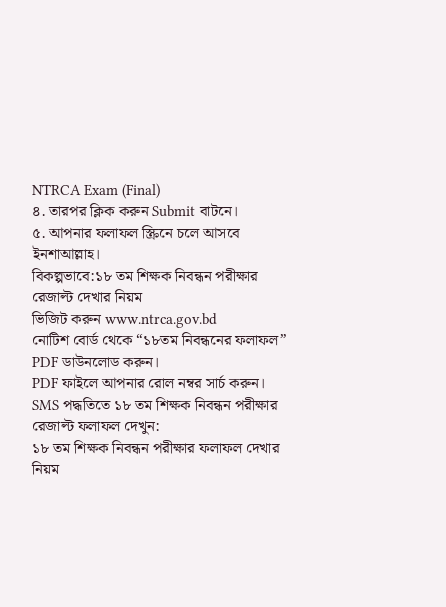NTRCA Exam (Final)
৪. তারপর ক্লিক করুন Submit বাটনে।
৫. আপনার ফলাফল স্ক্রিনে চলে আসবে ইনশাআল্লাহ।
বিকল্পভাবে:১৮ তম শিক্ষক নিবন্ধন পরীক্ষার রেজাল্ট দেখার নিয়ম
ভিজিট করুন www.ntrca.gov.bd
নোটিশ বোর্ড থেকে “১৮তম নিবন্ধনের ফলাফল” PDF ডাউনলোড করুন।
PDF ফাইলে আপনার রোল নম্বর সার্চ করুন।
SMS পদ্ধতিতে ১৮ তম শিক্ষক নিবন্ধন পরীক্ষার রেজাল্ট ফলাফল দেখুন:
১৮ তম শিক্ষক নিবন্ধন পরীক্ষার ফলাফল দেখার নিয়ম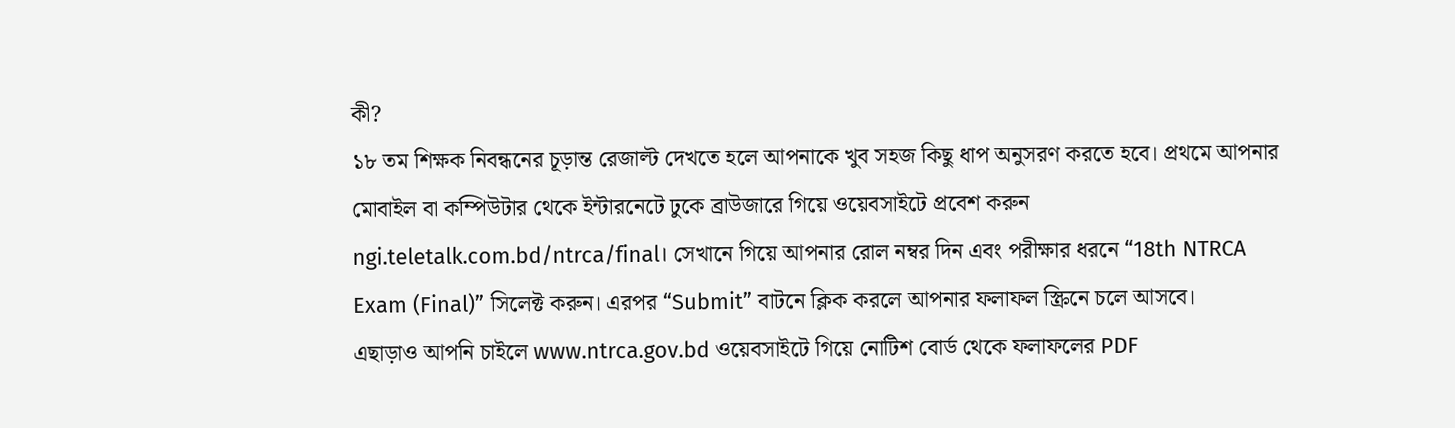কী?
১৮ তম শিক্ষক নিবন্ধনের চূড়ান্ত রেজাল্ট দেখতে হলে আপনাকে খুব সহজ কিছু ধাপ অনুসরণ করতে হবে। প্রথমে আপনার মোবাইল বা কম্পিউটার থেকে ইন্টারনেটে ঢুকে ব্রাউজারে গিয়ে ওয়েবসাইটে প্রবেশ করুন ngi.teletalk.com.bd/ntrca/final। সেখানে গিয়ে আপনার রোল নম্বর দিন এবং পরীক্ষার ধরনে “18th NTRCA Exam (Final)” সিলেক্ট করুন। এরপর “Submit” বাটনে ক্লিক করলে আপনার ফলাফল স্ক্রিনে চলে আসবে।
এছাড়াও আপনি চাইলে www.ntrca.gov.bd ওয়েবসাইটে গিয়ে নোটিশ বোর্ড থেকে ফলাফলের PDF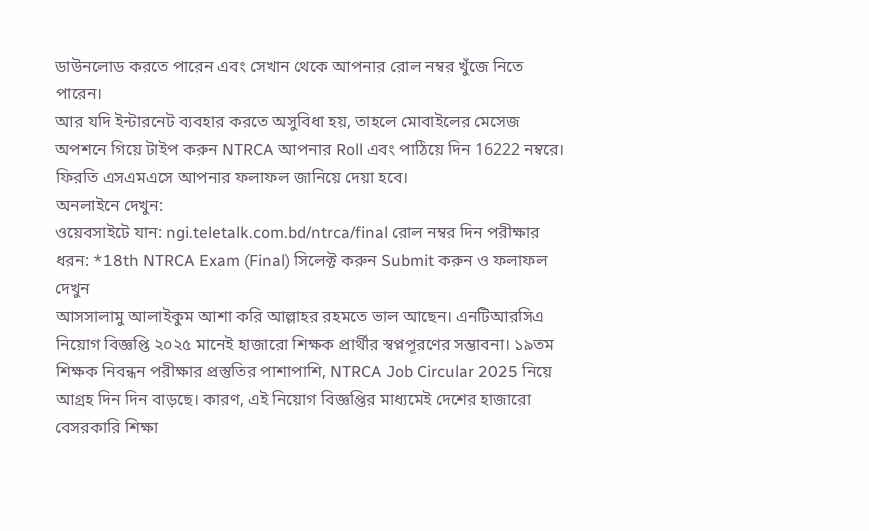ডাউনলোড করতে পারেন এবং সেখান থেকে আপনার রোল নম্বর খুঁজে নিতে পারেন।
আর যদি ইন্টারনেট ব্যবহার করতে অসুবিধা হয়, তাহলে মোবাইলের মেসেজ অপশনে গিয়ে টাইপ করুন NTRCA আপনার Roll এবং পাঠিয়ে দিন 16222 নম্বরে। ফিরতি এসএমএসে আপনার ফলাফল জানিয়ে দেয়া হবে।
অনলাইনে দেখুন:
ওয়েবসাইটে যান: ngi.teletalk.com.bd/ntrca/final রোল নম্বর দিন পরীক্ষার ধরন: *18th NTRCA Exam (Final) সিলেক্ট করুন Submit করুন ও ফলাফল দেখুন
আসসালামু আলাইকুম আশা করি আল্লাহর রহমতে ভাল আছেন। এনটিআরসিএ নিয়োগ বিজ্ঞপ্তি ২০২৫ মানেই হাজারো শিক্ষক প্রার্থীর স্বপ্নপূরণের সম্ভাবনা। ১৯তম শিক্ষক নিবন্ধন পরীক্ষার প্রস্তুতির পাশাপাশি, NTRCA Job Circular 2025 নিয়ে আগ্রহ দিন দিন বাড়ছে। কারণ, এই নিয়োগ বিজ্ঞপ্তির মাধ্যমেই দেশের হাজারো বেসরকারি শিক্ষা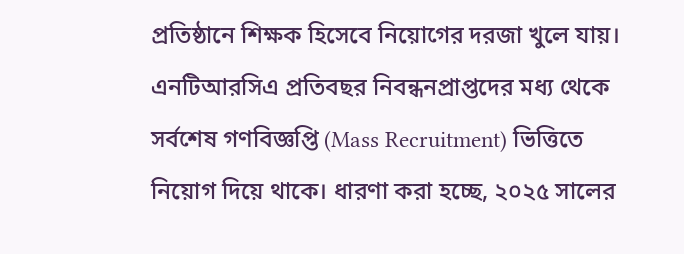প্রতিষ্ঠানে শিক্ষক হিসেবে নিয়োগের দরজা খুলে যায়।
এনটিআরসিএ প্রতিবছর নিবন্ধনপ্রাপ্তদের মধ্য থেকে সর্বশেষ গণবিজ্ঞপ্তি (Mass Recruitment) ভিত্তিতে নিয়োগ দিয়ে থাকে। ধারণা করা হচ্ছে, ২০২৫ সালের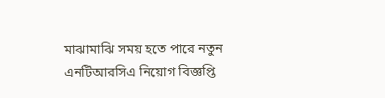মাঝামাঝি সময় হতে পারে নতুন এনটিআরসিএ নিয়োগ বিজ্ঞপ্তি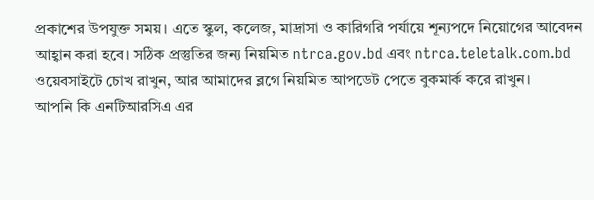প্রকাশের উপযুক্ত সময়। এতে স্কুল, কলেজ, মাদ্রাসা ও কারিগরি পর্যায়ে শূন্যপদে নিয়োগের আবেদন আহ্বান করা হবে। সঠিক প্রস্তুতির জন্য নিয়মিত ntrca.gov.bd এবং ntrca.teletalk.com.bd ওয়েবসাইটে চোখ রাখুন, আর আমাদের ব্লগে নিয়মিত আপডেট পেতে বুকমার্ক করে রাখুন।
আপনি কি এনটিআরসিএ এর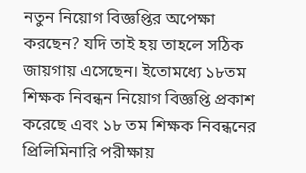নতুন নিয়োগ বিজ্ঞপ্তির অপেক্ষা করছেন? যদি তাই হয় তাহলে সঠিক জায়গায় এসেছেন। ইতোমধ্যে ১৮তম শিক্ষক নিবন্ধন নিয়োগ বিজ্ঞপ্তি প্রকাশ করেছে এবং ১৮ তম শিক্ষক নিবন্ধনের প্রিলিমিনারি পরীক্ষায়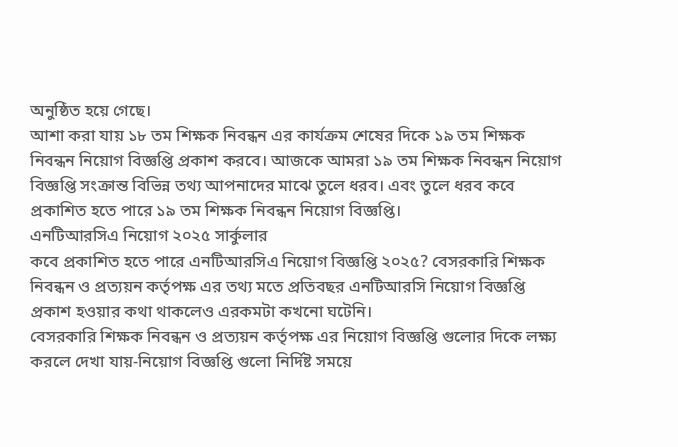অনুষ্ঠিত হয়ে গেছে।
আশা করা যায় ১৮ তম শিক্ষক নিবন্ধন এর কার্যক্রম শেষের দিকে ১৯ তম শিক্ষক নিবন্ধন নিয়োগ বিজ্ঞপ্তি প্রকাশ করবে। আজকে আমরা ১৯ তম শিক্ষক নিবন্ধন নিয়োগ বিজ্ঞপ্তি সংক্রান্ত বিভিন্ন তথ্য আপনাদের মাঝে তুলে ধরব। এবং তুলে ধরব কবে প্রকাশিত হতে পারে ১৯ তম শিক্ষক নিবন্ধন নিয়োগ বিজ্ঞপ্তি।
এনটিআরসিএ নিয়োগ ২০২৫ সার্কুলার
কবে প্রকাশিত হতে পারে এনটিআরসিএ নিয়োগ বিজ্ঞপ্তি ২০২৫? বেসরকারি শিক্ষক নিবন্ধন ও প্রত্যয়ন কর্তৃপক্ষ এর তথ্য মতে প্রতিবছর এনটিআরসি নিয়োগ বিজ্ঞপ্তি প্রকাশ হওয়ার কথা থাকলেও এরকমটা কখনো ঘটেনি।
বেসরকারি শিক্ষক নিবন্ধন ও প্রত্যয়ন কর্তৃপক্ষ এর নিয়োগ বিজ্ঞপ্তি গুলোর দিকে লক্ষ্য করলে দেখা যায়-নিয়োগ বিজ্ঞপ্তি গুলো নির্দিষ্ট সময়ে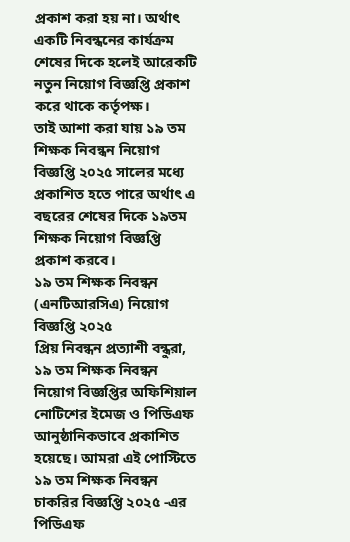প্রকাশ করা হয় না। অর্থাৎ একটি নিবন্ধনের কার্যক্রম শেষের দিকে হলেই আরেকটি নতুন নিয়োগ বিজ্ঞপ্তি প্রকাশ করে থাকে কর্তৃপক্ষ।
তাই আশা করা যায় ১৯ তম শিক্ষক নিবন্ধন নিয়োগ বিজ্ঞপ্তি ২০২৫ সালের মধ্যে প্রকাশিত হতে পারে অর্থাৎ এ বছরের শেষের দিকে ১৯তম শিক্ষক নিয়োগ বিজ্ঞপ্তি প্রকাশ করবে।
১৯ তম শিক্ষক নিবন্ধন (এনটিআরসিএ) নিয়োগ বিজ্ঞপ্তি ২০২৫
প্রিয় নিবন্ধন প্রত্যাশী বন্ধুরা, ১৯ তম শিক্ষক নিবন্ধন নিয়োগ বিজ্ঞপ্তির অফিশিয়াল নোটিশের ইমেজ ও পিডিএফ আনুষ্ঠানিকভাবে প্রকাশিত হয়েছে। আমরা এই পোস্টিতে ১৯ তম শিক্ষক নিবন্ধন চাকরির বিজ্ঞপ্তি ২০২৫ -এর পিডিএফ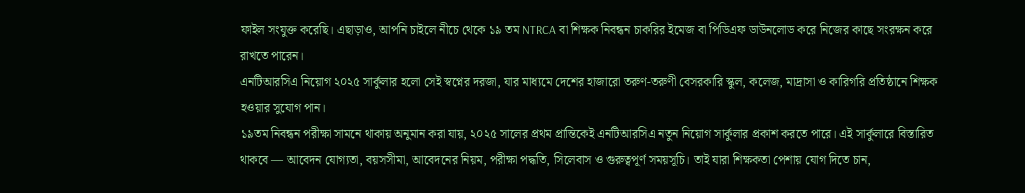ফাইল সংযুক্ত করেছি। এছাড়াও, আপনি চাইলে নীচে থেকে ১৯ তম NTRCA বা শিক্ষক নিবন্ধন চাকরির ইমেজ বা পিডিএফ ডাউনলোড করে নিজের কাছে সংরক্ষন করে রাখতে পারেন।
এনটিআরসিএ নিয়োগ ২০২৫ সার্কুলার হলো সেই স্বপ্নের দরজা, যার মাধ্যমে দেশের হাজারো তরুণ-তরুণী বেসরকারি স্কুল, কলেজ, মাদ্রাসা ও কারিগরি প্রতিষ্ঠানে শিক্ষক হওয়ার সুযোগ পান।
১৯তম নিবন্ধন পরীক্ষা সামনে থাকায় অনুমান করা যায়, ২০২৫ সালের প্রথম প্রান্তিকেই এনটিআরসিএ নতুন নিয়োগ সার্কুলার প্রকাশ করতে পারে। এই সার্কুলারে বিস্তারিত থাকবে — আবেদন যোগ্যতা, বয়সসীমা, আবেদনের নিয়ম, পরীক্ষা পদ্ধতি, সিলেবাস ও গুরুত্বপূর্ণ সময়সূচি। তাই যারা শিক্ষকতা পেশায় যোগ দিতে চান,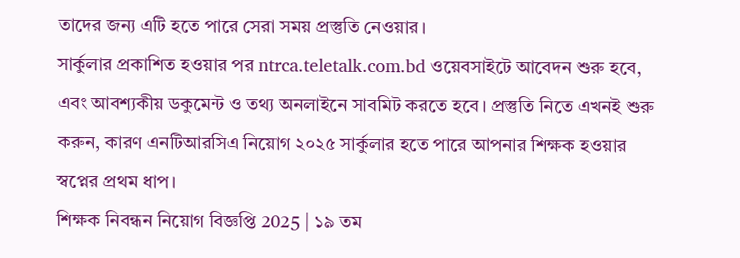তাদের জন্য এটি হতে পারে সেরা সময় প্রস্তুতি নেওয়ার।
সার্কুলার প্রকাশিত হওয়ার পর ntrca.teletalk.com.bd ওয়েবসাইটে আবেদন শুরু হবে, এবং আবশ্যকীয় ডকুমেন্ট ও তথ্য অনলাইনে সাবমিট করতে হবে। প্রস্তুতি নিতে এখনই শুরু করুন, কারণ এনটিআরসিএ নিয়োগ ২০২৫ সার্কুলার হতে পারে আপনার শিক্ষক হওয়ার স্বপ্নের প্রথম ধাপ।
শিক্ষক নিবন্ধন নিয়োগ বিজ্ঞপ্তি 2025 | ১৯ তম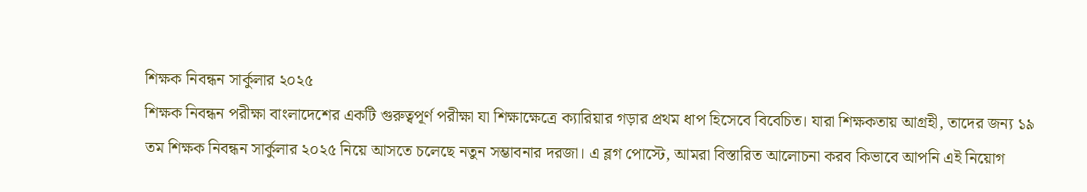শিক্ষক নিবন্ধন সার্কুলার ২০২৫
শিক্ষক নিবন্ধন পরীক্ষা বাংলাদেশের একটি গুরুত্বপূর্ণ পরীক্ষা যা শিক্ষাক্ষেত্রে ক্যারিয়ার গড়ার প্রথম ধাপ হিসেবে বিবেচিত। যারা শিক্ষকতায় আগ্রহী, তাদের জন্য ১৯ তম শিক্ষক নিবন্ধন সার্কুলার ২০২৫ নিয়ে আসতে চলেছে নতুন সম্ভাবনার দরজা। এ ব্লগ পোস্টে, আমরা বিস্তারিত আলোচনা করব কিভাবে আপনি এই নিয়োগ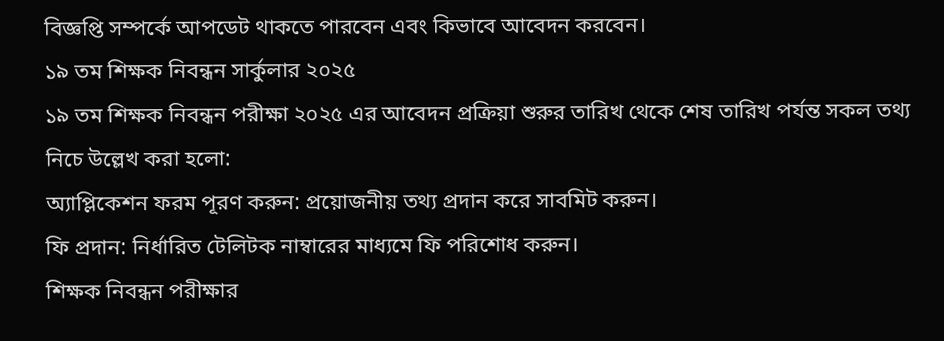বিজ্ঞপ্তি সম্পর্কে আপডেট থাকতে পারবেন এবং কিভাবে আবেদন করবেন।
১৯ তম শিক্ষক নিবন্ধন সার্কুলার ২০২৫
১৯ তম শিক্ষক নিবন্ধন পরীক্ষা ২০২৫ এর আবেদন প্রক্রিয়া শুরুর তারিখ থেকে শেষ তারিখ পর্যন্ত সকল তথ্য নিচে উল্লেখ করা হলো:
অ্যাপ্লিকেশন ফরম পূরণ করুন: প্রয়োজনীয় তথ্য প্রদান করে সাবমিট করুন।
ফি প্রদান: নির্ধারিত টেলিটক নাম্বারের মাধ্যমে ফি পরিশোধ করুন।
শিক্ষক নিবন্ধন পরীক্ষার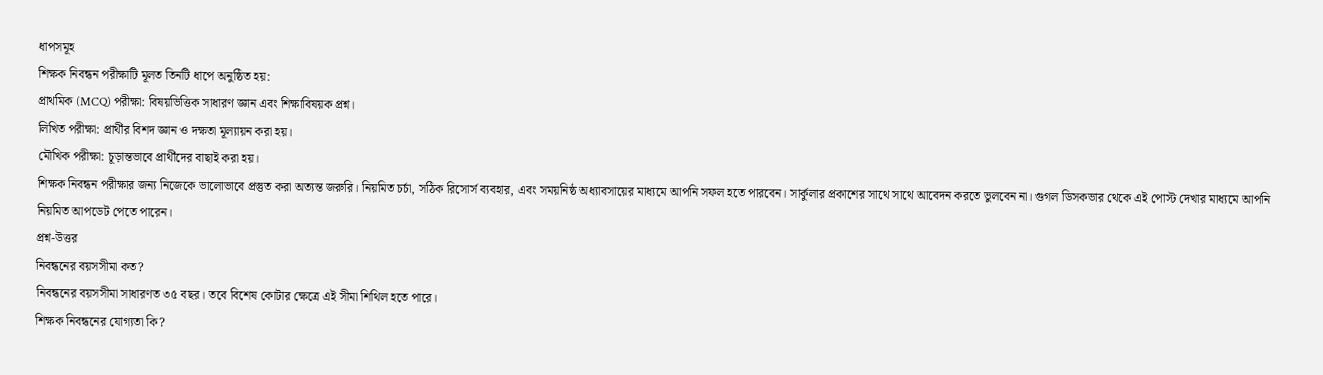ধাপসমূহ
শিক্ষক নিবন্ধন পরীক্ষাটি মূলত তিনটি ধাপে অনুষ্ঠিত হয়:
প্রাথমিক (MCQ) পরীক্ষা: বিষয়ভিত্তিক সাধারণ জ্ঞান এবং শিক্ষাবিষয়ক প্রশ্ন।
লিখিত পরীক্ষা: প্রার্থীর বিশদ জ্ঞান ও দক্ষতা মূল্যায়ন করা হয়।
মৌখিক পরীক্ষা: চূড়ান্তভাবে প্রার্থীদের বাছাই করা হয়।
শিক্ষক নিবন্ধন পরীক্ষার জন্য নিজেকে ভালোভাবে প্রস্তুত করা অত্যন্ত জরুরি। নিয়মিত চর্চা, সঠিক রিসোর্স ব্যবহার, এবং সময়নিষ্ঠ অধ্যাবসায়ের মাধ্যমে আপনি সফল হতে পারবেন। সার্কুলার প্রকাশের সাথে সাথে আবেদন করতে ভুলবেন না। গুগল ডিসকভার থেকে এই পোস্ট দেখার মাধ্যমে আপনি নিয়মিত আপডেট পেতে পারেন।
প্রশ্ন-উত্তর
নিবন্ধনের বয়সসীমা কত?
নিবন্ধনের বয়সসীমা সাধারণত ৩৫ বছর। তবে বিশেষ কোটার ক্ষেত্রে এই সীমা শিথিল হতে পারে।
শিক্ষক নিবন্ধনের যোগ্যতা কি?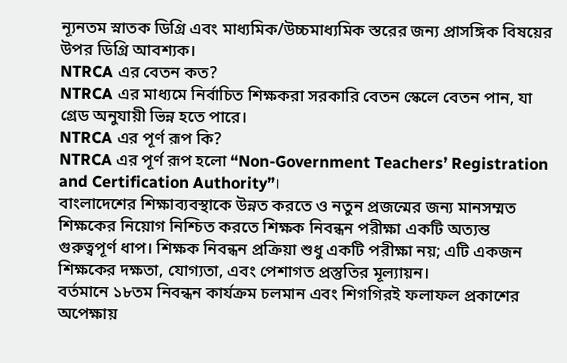ন্যূনতম স্নাতক ডিগ্রি এবং মাধ্যমিক/উচ্চমাধ্যমিক স্তরের জন্য প্রাসঙ্গিক বিষয়ের উপর ডিগ্রি আবশ্যক।
NTRCA এর বেতন কত?
NTRCA এর মাধ্যমে নির্বাচিত শিক্ষকরা সরকারি বেতন স্কেলে বেতন পান, যা গ্রেড অনুযায়ী ভিন্ন হতে পারে।
NTRCA এর পূর্ণ রূপ কি?
NTRCA এর পূর্ণ রূপ হলো “Non-Government Teachers’ Registration and Certification Authority”।
বাংলাদেশের শিক্ষাব্যবস্থাকে উন্নত করতে ও নতুন প্রজন্মের জন্য মানসম্মত শিক্ষকের নিয়োগ নিশ্চিত করতে শিক্ষক নিবন্ধন পরীক্ষা একটি অত্যন্ত গুরুত্বপূর্ণ ধাপ। শিক্ষক নিবন্ধন প্রক্রিয়া শুধু একটি পরীক্ষা নয়; এটি একজন শিক্ষকের দক্ষতা, যোগ্যতা, এবং পেশাগত প্রস্তুতির মূল্যায়ন।
বর্তমানে ১৮তম নিবন্ধন কার্যক্রম চলমান এবং শিগগিরই ফলাফল প্রকাশের অপেক্ষায়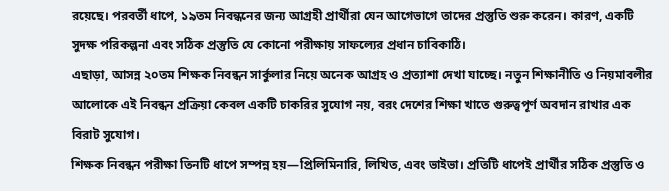রয়েছে। পরবর্তী ধাপে, ১৯তম নিবন্ধনের জন্য আগ্রহী প্রার্থীরা যেন আগেভাগে তাদের প্রস্তুতি শুরু করেন। কারণ, একটি সুদক্ষ পরিকল্পনা এবং সঠিক প্রস্তুতি যে কোনো পরীক্ষায় সাফল্যের প্রধান চাবিকাঠি।
এছাড়া, আসন্ন ২০তম শিক্ষক নিবন্ধন সার্কুলার নিয়ে অনেক আগ্রহ ও প্রত্যাশা দেখা যাচ্ছে। নতুন শিক্ষানীতি ও নিয়মাবলীর আলোকে এই নিবন্ধন প্রক্রিয়া কেবল একটি চাকরির সুযোগ নয়, বরং দেশের শিক্ষা খাতে গুরুত্বপূর্ণ অবদান রাখার এক বিরাট সুযোগ।
শিক্ষক নিবন্ধন পরীক্ষা তিনটি ধাপে সম্পন্ন হয়—প্রিলিমিনারি, লিখিত, এবং ভাইভা। প্রতিটি ধাপেই প্রার্থীর সঠিক প্রস্তুতি ও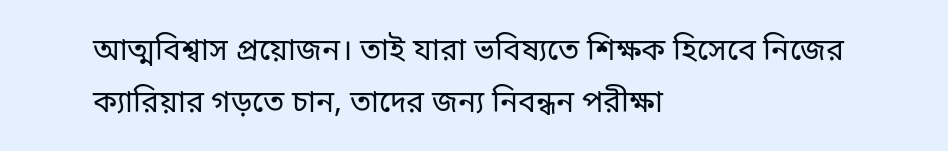আত্মবিশ্বাস প্রয়োজন। তাই যারা ভবিষ্যতে শিক্ষক হিসেবে নিজের ক্যারিয়ার গড়তে চান, তাদের জন্য নিবন্ধন পরীক্ষা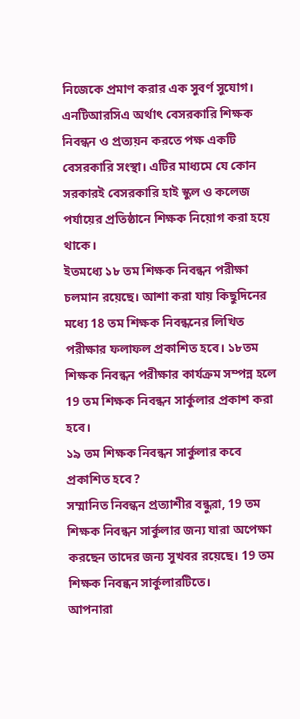নিজেকে প্রমাণ করার এক সুবর্ণ সুযোগ।
এনটিআরসিএ অর্থাৎ বেসরকারি শিক্ষক নিবন্ধন ও প্রত্যয়ন করতে পক্ষ একটি বেসরকারি সংস্থা। এটির মাধ্যমে যে কোন সরকারই বেসরকারি হাই স্কুল ও কলেজ পর্যায়ের প্রতিষ্ঠানে শিক্ষক নিয়োগ করা হয়ে থাকে।
ইতমধ্যে ১৮ তম শিক্ষক নিবন্ধন পরীক্ষা চলমান রয়েছে। আশা করা যায় কিছুদিনের মধ্যে 18 তম শিক্ষক নিবন্ধনের লিখিত পরীক্ষার ফলাফল প্রকাশিত হবে। ১৮তম শিক্ষক নিবন্ধন পরীক্ষার কার্যক্রম সম্পন্ন হলে 19 তম শিক্ষক নিবন্ধন সার্কুলার প্রকাশ করা হবে।
১৯ তম শিক্ষক নিবন্ধন সার্কুলার কবে প্রকাশিত হবে?
সম্মানিত নিবন্ধন প্রত্যাশীর বন্ধুরা, 19 তম শিক্ষক নিবন্ধন সার্কুলার জন্য যারা অপেক্ষা করছেন তাদের জন্য সুখবর রয়েছে। 19 তম শিক্ষক নিবন্ধন সার্কুলারটিতে।
আপনারা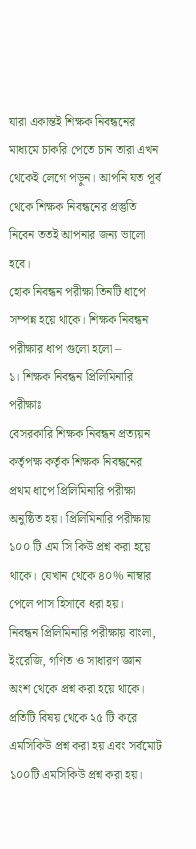যারা একান্তই শিক্ষক নিবন্ধনের মাধ্যমে চাকরি পেতে চান তারা এখন থেকেই লেগে পড়ুন। আপনি যত পূর্ব থেকে শিক্ষক নিবন্ধনের প্রস্তুতি নিবেন ততই আপনার জন্য ভালো হবে।
হোক নিবন্ধন পরীক্ষা তিনটি ধাপে সম্পন্ন হয়ে থাকে। শিক্ষক নিবন্ধন পরীক্ষার ধাপ গুলো হলো –
১। শিক্ষক নিবন্ধন প্রিলিমিনারি পরীক্ষাঃ
বেসরকারি শিক্ষক নিবন্ধন প্রত্যয়ন কর্তৃপক্ষ কর্তৃক শিক্ষক নিবন্ধনের প্রথম ধাপে প্রিলিমিনারি পরীক্ষা অনুষ্ঠিত হয়। প্রিলিমিনারি পরীক্ষায় ১০০ টি এম সি কিউ প্রশ্ন করা হয়ে থাকে। যেখান থেকে ৪০% নাম্বার পেলে পাস হিসাবে ধরা হয়।
নিবন্ধন প্রিলিমিনারি পরীক্ষায় বাংলা, ইংরেজি, গণিত ও সাধারণ জ্ঞান অংশ থেকে প্রশ্ন করা হয়ে থাকে। প্রতিটি বিষয় থেকে ২৫ টি করে এমসিকিউ প্রশ্ন করা হয় এবং সর্বমোট ১০০টি এমসিকিউ প্রশ্ন করা হয়।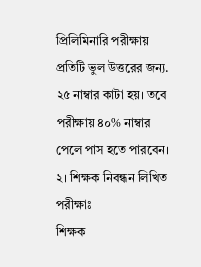প্রিলিমিনারি পরীক্ষায় প্রতিটি ভুল উত্তরের জন্য. ২৫ নাম্বার কাটা হয়। তবে পরীক্ষায় ৪০% নাম্বার পেলে পাস হতে পারবেন।
২। শিক্ষক নিবন্ধন লিখিত পরীক্ষাঃ
শিক্ষক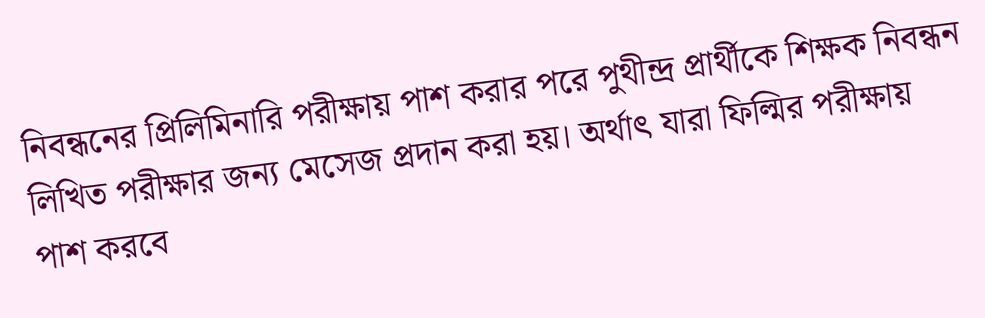নিবন্ধনের প্রিলিমিনারি পরীক্ষায় পাশ করার পরে পুথীন্দ্র প্রার্থীকে শিক্ষক নিবন্ধন লিখিত পরীক্ষার জন্য মেসেজ প্রদান করা হয়। অর্থাৎ যারা ফিল্মির পরীক্ষায় পাশ করবে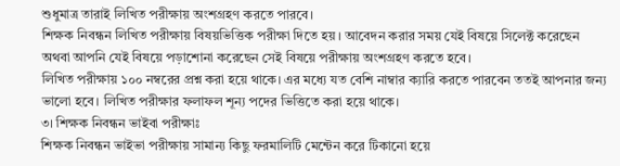শুধুমাত্র তারাই লিখিত পরীক্ষায় অংশগ্রহণ করতে পারবে।
শিক্ষক নিবন্ধন লিখিত পরীক্ষায় বিষয়ভিত্তিক পরীক্ষা দিতে হয়। আবেদন করার সময় যেই বিষয়ে সিলেক্ট করেছেন অথবা আপনি যেই বিষয়ে পড়াশোনা করেছেন সেই বিষয়ে পরীক্ষায় অংশগ্রহণ করতে হবে।
লিখিত পরীক্ষায় ১০০ নম্বরের প্রশ্ন করা হয়ে থাকে। এর মধ্যে যত বেশি নাম্বার ক্যারি করতে পারবেন ততই আপনার জন্য ভালো হবে। লিখিত পরীক্ষার ফলাফল শূন্য পদের ভিত্তিতে করা হয়ে থাকে।
৩। শিক্ষক নিবন্ধন ভাইবা পরীক্ষাঃ
শিক্ষক নিবন্ধন ভাইভা পরীক্ষায় সামান্য কিছু ফরমালিটি মেন্টেন করে টিকানো হয়ে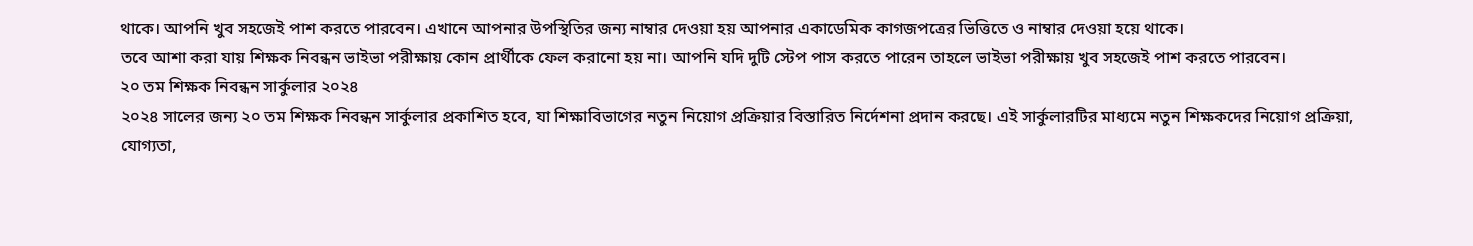থাকে। আপনি খুব সহজেই পাশ করতে পারবেন। এখানে আপনার উপস্থিতির জন্য নাম্বার দেওয়া হয় আপনার একাডেমিক কাগজপত্রের ভিত্তিতে ও নাম্বার দেওয়া হয়ে থাকে।
তবে আশা করা যায় শিক্ষক নিবন্ধন ভাইভা পরীক্ষায় কোন প্রার্থীকে ফেল করানো হয় না। আপনি যদি দুটি স্টেপ পাস করতে পারেন তাহলে ভাইভা পরীক্ষায় খুব সহজেই পাশ করতে পারবেন।
২০ তম শিক্ষক নিবন্ধন সার্কুলার ২০২৪
২০২৪ সালের জন্য ২০ তম শিক্ষক নিবন্ধন সার্কুলার প্রকাশিত হবে, যা শিক্ষাবিভাগের নতুন নিয়োগ প্রক্রিয়ার বিস্তারিত নির্দেশনা প্রদান করছে। এই সার্কুলারটির মাধ্যমে নতুন শিক্ষকদের নিয়োগ প্রক্রিয়া, যোগ্যতা,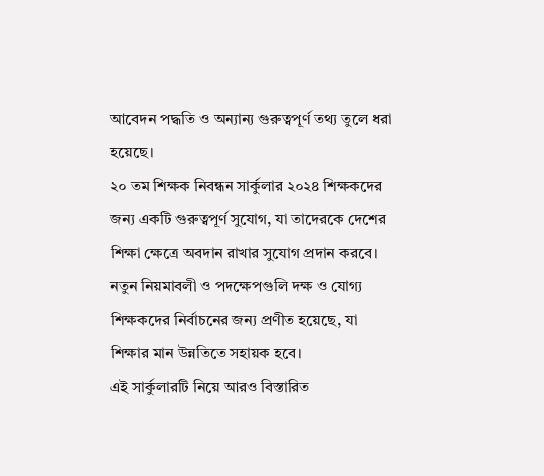আবেদন পদ্ধতি ও অন্যান্য গুরুত্বপূর্ণ তথ্য তুলে ধরা হয়েছে।
২০ তম শিক্ষক নিবন্ধন সার্কুলার ২০২৪ শিক্ষকদের জন্য একটি গুরুত্বপূর্ণ সুযোগ, যা তাদেরকে দেশের শিক্ষা ক্ষেত্রে অবদান রাখার সুযোগ প্রদান করবে। নতুন নিয়মাবলী ও পদক্ষেপগুলি দক্ষ ও যোগ্য শিক্ষকদের নির্বাচনের জন্য প্রণীত হয়েছে, যা শিক্ষার মান উন্নতিতে সহায়ক হবে।
এই সার্কুলারটি নিয়ে আরও বিস্তারিত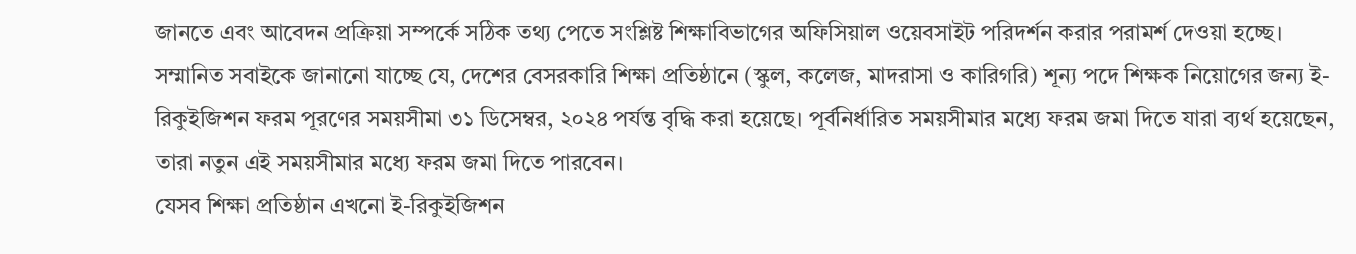জানতে এবং আবেদন প্রক্রিয়া সম্পর্কে সঠিক তথ্য পেতে সংশ্লিষ্ট শিক্ষাবিভাগের অফিসিয়াল ওয়েবসাইট পরিদর্শন করার পরামর্শ দেওয়া হচ্ছে।
সম্মানিত সবাইকে জানানো যাচ্ছে যে, দেশের বেসরকারি শিক্ষা প্রতিষ্ঠানে (স্কুল, কলেজ, মাদরাসা ও কারিগরি) শূন্য পদে শিক্ষক নিয়োগের জন্য ই-রিকুইজিশন ফরম পূরণের সময়সীমা ৩১ ডিসেম্বর, ২০২৪ পর্যন্ত বৃদ্ধি করা হয়েছে। পূর্বনির্ধারিত সময়সীমার মধ্যে ফরম জমা দিতে যারা ব্যর্থ হয়েছেন, তারা নতুন এই সময়সীমার মধ্যে ফরম জমা দিতে পারবেন।
যেসব শিক্ষা প্রতিষ্ঠান এখনো ই-রিকুইজিশন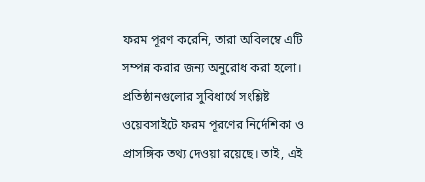ফরম পূরণ করেনি, তারা অবিলম্বে এটি সম্পন্ন করার জন্য অনুরোধ করা হলো। প্রতিষ্ঠানগুলোর সুবিধার্থে সংশ্লিষ্ট ওয়েবসাইটে ফরম পূরণের নির্দেশিকা ও প্রাসঙ্গিক তথ্য দেওয়া রয়েছে। তাই, এই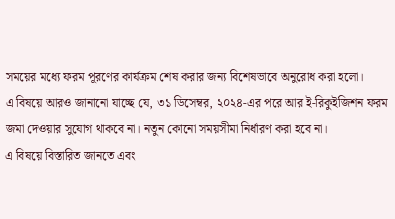সময়ের মধ্যে ফরম পূরণের কার্যক্রম শেষ করার জন্য বিশেষভাবে অনুরোধ করা হলো।
এ বিষয়ে আরও জানানো যাচ্ছে যে, ৩১ ডিসেম্বর, ২০২৪-এর পরে আর ই-রিকুইজিশন ফরম জমা দেওয়ার সুযোগ থাকবে না। নতুন কোনো সময়সীমা নির্ধারণ করা হবে না।
এ বিষয়ে বিস্তারিত জানতে এবং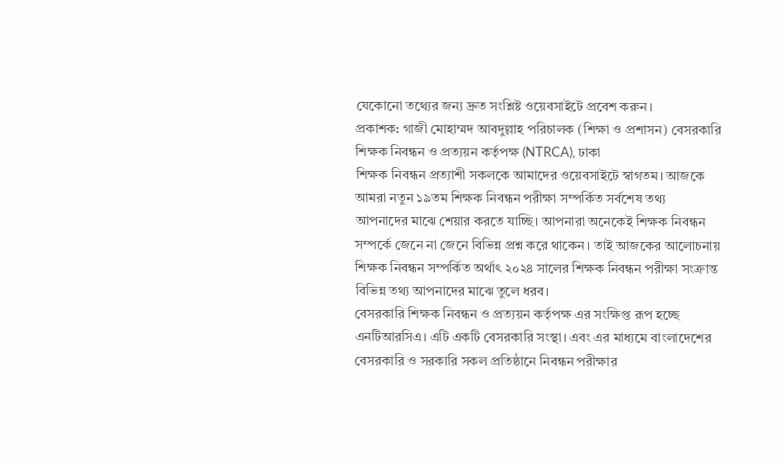যেকোনো তথ্যের জন্য দ্রুত সংশ্লিষ্ট ওয়েবসাইটে প্রবেশ করুন।
প্রকাশক: গাজী মোহাম্মদ আবদুল্লাহ পরিচালক (শিক্ষা ও প্রশাসন) বেসরকারি শিক্ষক নিবন্ধন ও প্রত্যয়ন কর্তৃপক্ষ (NTRCA), ঢাকা
শিক্ষক নিবন্ধন প্রত্যাশী সকলকে আমাদের ওয়েবসাইটে স্বাগতম। আজকে আমরা নতুন ১৯তম শিক্ষক নিবন্ধন পরীক্ষা সম্পর্কিত সর্বশেষ তথ্য আপনাদের মাঝে শেয়ার করতে যাচ্ছি। আপনারা অনেকেই শিক্ষক নিবন্ধন সম্পর্কে জেনে না জেনে বিভিন্ন প্রশ্ন করে থাকেন। তাই আজকের আলোচনায় শিক্ষক নিবন্ধন সম্পর্কিত অর্থাৎ ২০২৪ সালের শিক্ষক নিবন্ধন পরীক্ষা সংক্রান্ত বিভিন্ন তথ্য আপনাদের মাঝে তুলে ধরব।
বেসরকারি শিক্ষক নিবন্ধন ও প্রত্যয়ন কর্তৃপক্ষ এর সংক্ষিপ্ত রূপ হচ্ছে এনটিআরসিএ। এটি একটি বেসরকারি সংস্থা। এবং এর মাধ্যমে বাংলাদেশের বেসরকারি ও সরকারি সকল প্রতিষ্ঠানে নিবন্ধন পরীক্ষার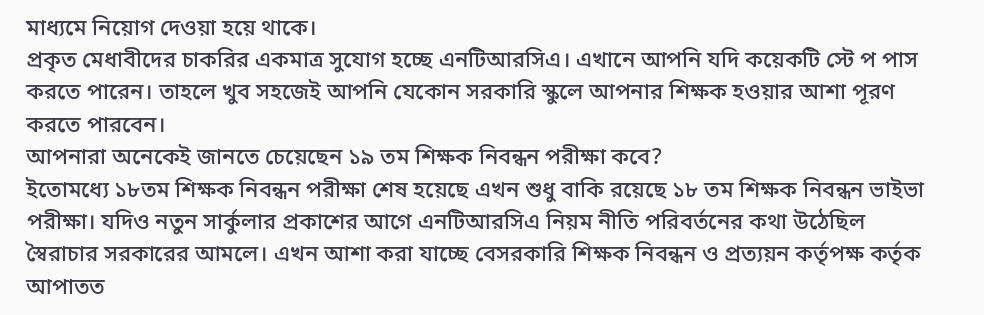মাধ্যমে নিয়োগ দেওয়া হয়ে থাকে।
প্রকৃত মেধাবীদের চাকরির একমাত্র সুযোগ হচ্ছে এনটিআরসিএ। এখানে আপনি যদি কয়েকটি স্টে প পাস করতে পারেন। তাহলে খুব সহজেই আপনি যেকোন সরকারি স্কুলে আপনার শিক্ষক হওয়ার আশা পূরণ করতে পারবেন।
আপনারা অনেকেই জানতে চেয়েছেন ১৯ তম শিক্ষক নিবন্ধন পরীক্ষা কবে?
ইতোমধ্যে ১৮তম শিক্ষক নিবন্ধন পরীক্ষা শেষ হয়েছে এখন শুধু বাকি রয়েছে ১৮ তম শিক্ষক নিবন্ধন ভাইভা পরীক্ষা। যদিও নতুন সার্কুলার প্রকাশের আগে এনটিআরসিএ নিয়ম নীতি পরিবর্তনের কথা উঠেছিল স্বৈরাচার সরকারের আমলে। এখন আশা করা যাচ্ছে বেসরকারি শিক্ষক নিবন্ধন ও প্রত্যয়ন কর্তৃপক্ষ কর্তৃক আপাতত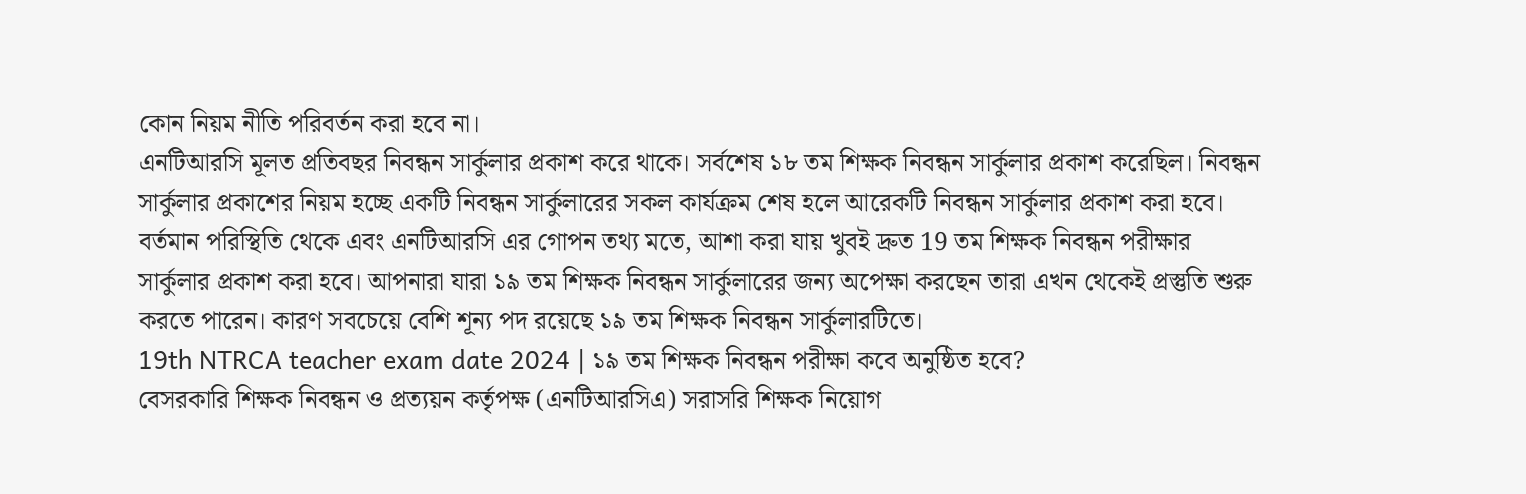কোন নিয়ম নীতি পরিবর্তন করা হবে না।
এনটিআরসি মূলত প্রতিবছর নিবন্ধন সার্কুলার প্রকাশ করে থাকে। সর্বশেষ ১৮ তম শিক্ষক নিবন্ধন সার্কুলার প্রকাশ করেছিল। নিবন্ধন সার্কুলার প্রকাশের নিয়ম হচ্ছে একটি নিবন্ধন সার্কুলারের সকল কার্যক্রম শেষ হলে আরেকটি নিবন্ধন সার্কুলার প্রকাশ করা হবে।
বর্তমান পরিস্থিতি থেকে এবং এনটিআরসি এর গোপন তথ্য মতে, আশা করা যায় খুবই দ্রুত 19 তম শিক্ষক নিবন্ধন পরীক্ষার সার্কুলার প্রকাশ করা হবে। আপনারা যারা ১৯ তম শিক্ষক নিবন্ধন সার্কুলারের জন্য অপেক্ষা করছেন তারা এখন থেকেই প্রস্তুতি শুরু করতে পারেন। কারণ সবচেয়ে বেশি শূন্য পদ রয়েছে ১৯ তম শিক্ষক নিবন্ধন সার্কুলারটিতে।
19th NTRCA teacher exam date 2024 | ১৯ তম শিক্ষক নিবন্ধন পরীক্ষা কবে অনুষ্ঠিত হবে?
বেসরকারি শিক্ষক নিবন্ধন ও প্রত্যয়ন কর্তৃপক্ষ (এনটিআরসিএ) সরাসরি শিক্ষক নিয়োগ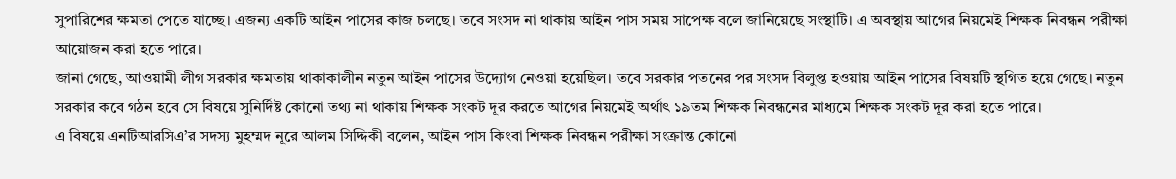সুপারিশের ক্ষমতা পেতে যাচ্ছে। এজন্য একটি আইন পাসের কাজ চলছে। তবে সংসদ না থাকায় আইন পাস সময় সাপেক্ষ বলে জানিয়েছে সংস্থাটি। এ অবস্থায় আগের নিয়মেই শিক্ষক নিবন্ধন পরীক্ষা আয়োজন করা হতে পারে।
জানা গেছে, আওয়ামী লীগ সরকার ক্ষমতায় থাকাকালীন নতুন আইন পাসের উদ্যোগ নেওয়া হয়েছিল। তবে সরকার পতনের পর সংসদ বিলুপ্ত হওয়ায় আইন পাসের বিষয়টি স্থগিত হয়ে গেছে। নতুন সরকার কবে গঠন হবে সে বিষয়ে সুনির্দিষ্ট কোনো তথ্য না থাকায় শিক্ষক সংকট দূর করতে আগের নিয়মেই অর্থাৎ ১৯তম শিক্ষক নিবন্ধনের মাধ্যমে শিক্ষক সংকট দূর করা হতে পারে।
এ বিষয়ে এনটিআরসিএ’র সদস্য মুহম্মদ নূরে আলম সিদ্দিকী বলেন, আইন পাস কিংবা শিক্ষক নিবন্ধন পরীক্ষা সংক্রান্ত কোনো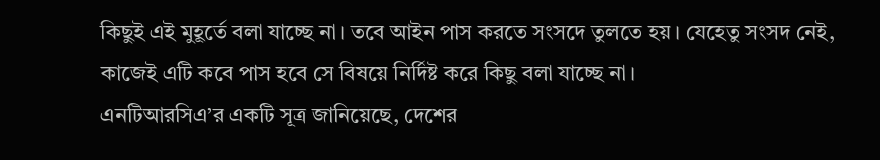কিছুই এই মুহূর্তে বলা যাচ্ছে না। তবে আইন পাস করতে সংসদে তুলতে হয়। যেহেতু সংসদ নেই, কাজেই এটি কবে পাস হবে সে বিষয়ে নির্দিষ্ট করে কিছু বলা যাচ্ছে না।
এনটিআরসিএ’র একটি সূত্র জানিয়েছে, দেশের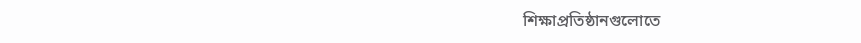শিক্ষাপ্রতিষ্ঠানগুলোতে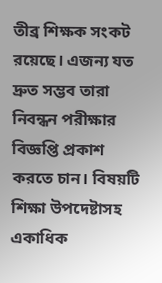তীব্র শিক্ষক সংকট রয়েছে। এজন্য যত দ্রুত সম্ভব তারা নিবন্ধন পরীক্ষার বিজ্ঞপ্তি প্রকাশ করতে চান। বিষয়টি শিক্ষা উপদেষ্টাসহ একাধিক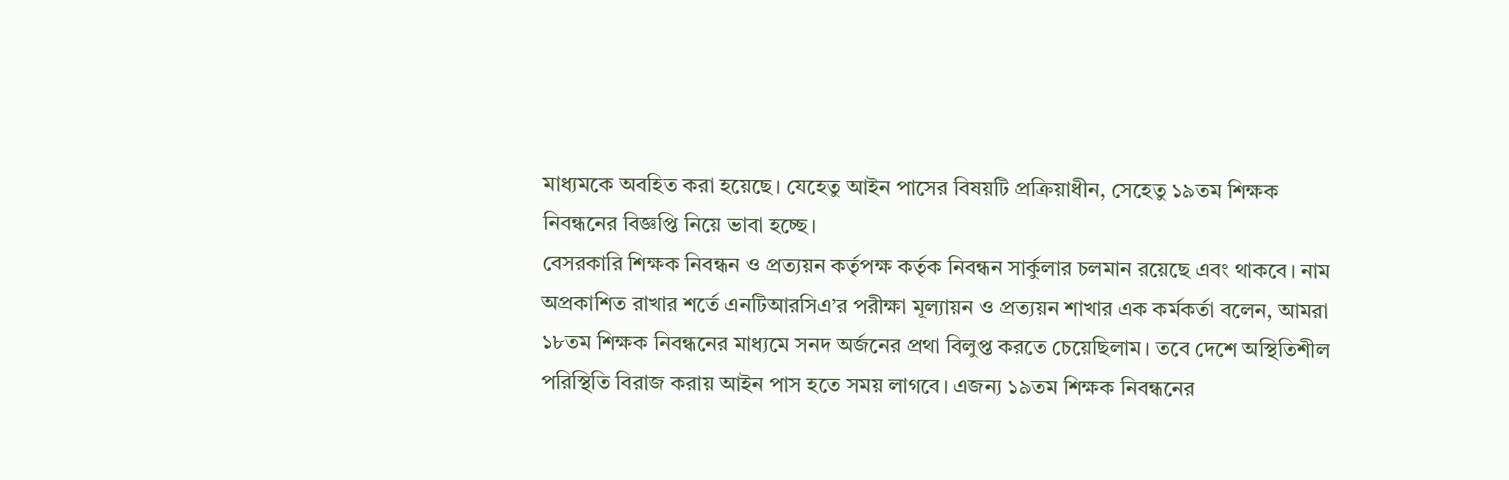মাধ্যমকে অবহিত করা হয়েছে। যেহেতু আইন পাসের বিষয়টি প্রক্রিয়াধীন, সেহেতু ১৯তম শিক্ষক নিবন্ধনের বিজ্ঞপ্তি নিয়ে ভাবা হচ্ছে।
বেসরকারি শিক্ষক নিবন্ধন ও প্রত্যয়ন কর্তৃপক্ষ কর্তৃক নিবন্ধন সার্কুলার চলমান রয়েছে এবং থাকবে। নাম অপ্রকাশিত রাখার শর্তে এনটিআরসিএ’র পরীক্ষা মূল্যায়ন ও প্রত্যয়ন শাখার এক কর্মকর্তা বলেন, আমরা ১৮তম শিক্ষক নিবন্ধনের মাধ্যমে সনদ অর্জনের প্রথা বিলুপ্ত করতে চেয়েছিলাম। তবে দেশে অস্থিতিশীল পরিস্থিতি বিরাজ করায় আইন পাস হতে সময় লাগবে। এজন্য ১৯তম শিক্ষক নিবন্ধনের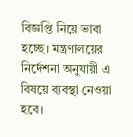বিজ্ঞপ্তি নিয়ে ভাবা হচ্ছে। মন্ত্রণালয়ের নির্দেশনা অনুযায়ী এ বিষয়ে ব্যবস্থা নেওয়া হবে।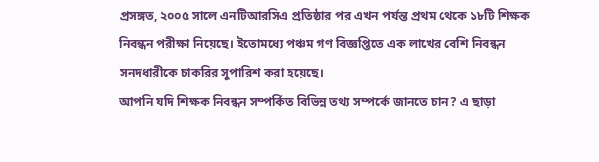প্রসঙ্গত, ২০০৫ সালে এনটিআরসিএ প্রতিষ্ঠার পর এখন পর্যন্ত প্রথম থেকে ১৮টি শিক্ষক নিবন্ধন পরীক্ষা নিয়েছে। ইতোমধ্যে পঞ্চম গণ বিজ্ঞপ্তিতে এক লাখের বেশি নিবন্ধন সনদধারীকে চাকরির সুপারিশ করা হয়েছে।
আপনি যদি শিক্ষক নিবন্ধন সম্পর্কিত বিভিন্ন তথ্য সম্পর্কে জানতে চান? এ ছাড়া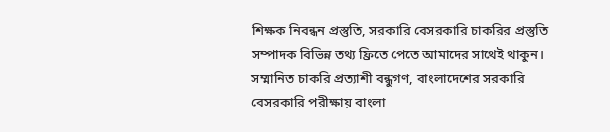শিক্ষক নিবন্ধন প্রস্তুতি, সরকারি বেসরকারি চাকরির প্রস্তুতি সম্পাদক বিভিন্ন তথ্য ফ্রিতে পেতে আমাদের সাথেই থাকুন।
সম্মানিত চাকরি প্রত্যাশী বন্ধুগণ, বাংলাদেশের সরকারি বেসরকারি পরীক্ষায় বাংলা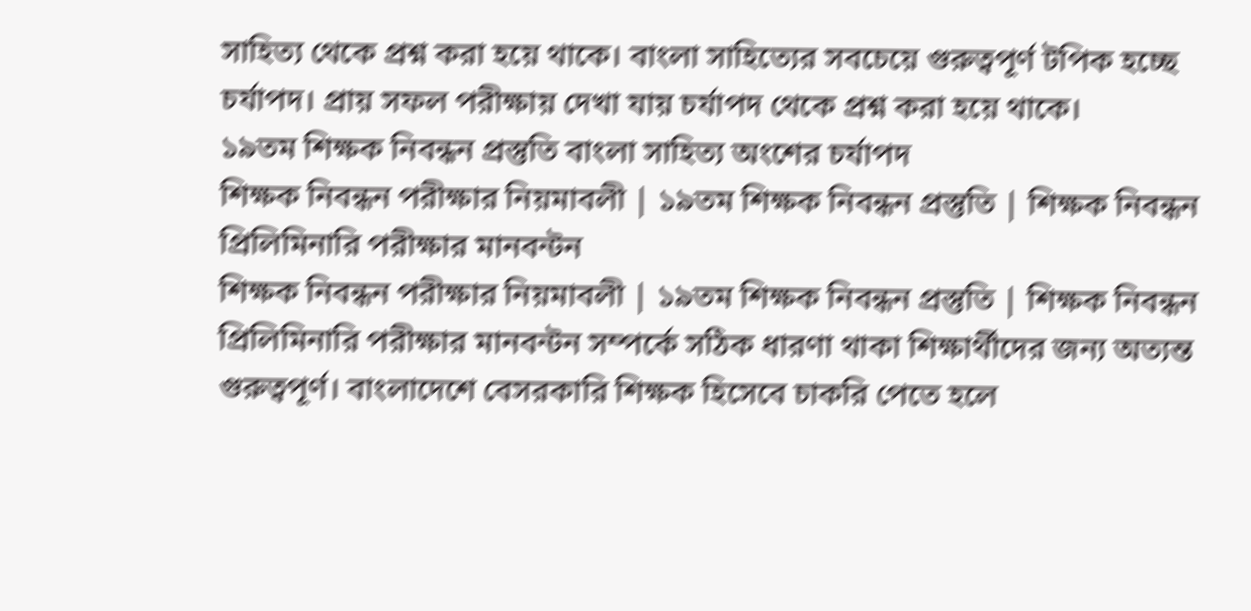সাহিত্য থেকে প্রশ্ন করা হয়ে থাকে। বাংলা সাহিত্যের সবচেয়ে গুরুত্বপূর্ণ টপিক হচ্ছে চর্যাপদ। প্রায় সফল পরীক্ষায় দেখা যায় চর্যাপদ থেকে প্রশ্ন করা হয়ে থাকে।
১৯তম শিক্ষক নিবন্ধন প্রস্তুতি বাংলা সাহিত্য অংশের চর্যাপদ
শিক্ষক নিবন্ধন পরীক্ষার নিয়মাবলী | ১৯তম শিক্ষক নিবন্ধন প্রস্তুতি | শিক্ষক নিবন্ধন প্রিলিমিনারি পরীক্ষার মানবন্টন
শিক্ষক নিবন্ধন পরীক্ষার নিয়মাবলী | ১৯তম শিক্ষক নিবন্ধন প্রস্তুতি | শিক্ষক নিবন্ধন প্রিলিমিনারি পরীক্ষার মানবন্টন সম্পর্কে সঠিক ধারণা থাকা শিক্ষার্থীদের জন্য অত্যন্ত গুরুত্বপূর্ণ। বাংলাদেশে বেসরকারি শিক্ষক হিসেবে চাকরি পেতে হলে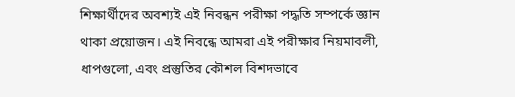শিক্ষার্থীদের অবশ্যই এই নিবন্ধন পরীক্ষা পদ্ধতি সম্পর্কে জ্ঞান থাকা প্রয়োজন। এই নিবন্ধে আমরা এই পরীক্ষার নিয়মাবলী, ধাপগুলো, এবং প্রস্তুতির কৌশল বিশদভাবে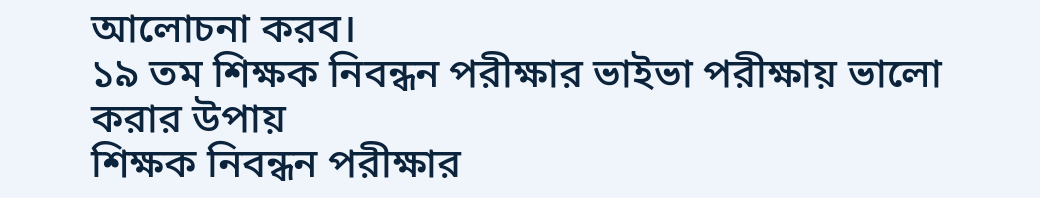আলোচনা করব।
১৯ তম শিক্ষক নিবন্ধন পরীক্ষার ভাইভা পরীক্ষায় ভালো করার উপায়
শিক্ষক নিবন্ধন পরীক্ষার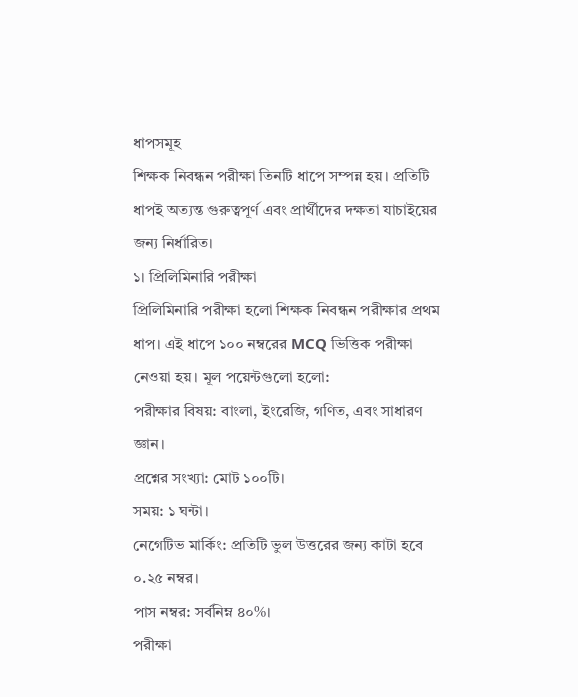ধাপসমূহ
শিক্ষক নিবন্ধন পরীক্ষা তিনটি ধাপে সম্পন্ন হয়। প্রতিটি ধাপই অত্যন্ত গুরুত্বপূর্ণ এবং প্রার্থীদের দক্ষতা যাচাইয়ের জন্য নির্ধারিত।
১। প্রিলিমিনারি পরীক্ষা
প্রিলিমিনারি পরীক্ষা হলো শিক্ষক নিবন্ধন পরীক্ষার প্রথম ধাপ। এই ধাপে ১০০ নম্বরের MCQ ভিত্তিক পরীক্ষা নেওয়া হয়। মূল পয়েন্টগুলো হলো:
পরীক্ষার বিষয়: বাংলা, ইংরেজি, গণিত, এবং সাধারণ জ্ঞান।
প্রশ্নের সংখ্যা: মোট ১০০টি।
সময়: ১ ঘন্টা।
নেগেটিভ মার্কিং: প্রতিটি ভুল উত্তরের জন্য কাটা হবে ০.২৫ নম্বর।
পাস নম্বর: সর্বনিম্ন ৪০%।
পরীক্ষা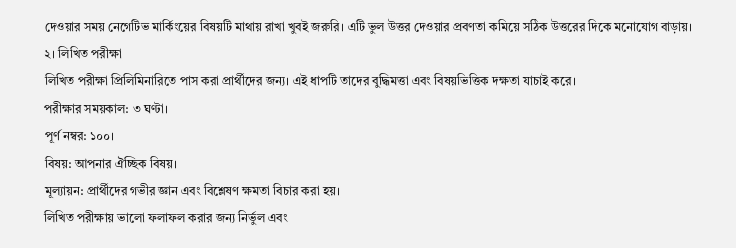দেওয়ার সময় নেগেটিভ মার্কিংয়ের বিষয়টি মাথায় রাখা খুবই জরুরি। এটি ভুল উত্তর দেওয়ার প্রবণতা কমিয়ে সঠিক উত্তরের দিকে মনোযোগ বাড়ায়।
২। লিখিত পরীক্ষা
লিখিত পরীক্ষা প্রিলিমিনারিতে পাস করা প্রার্থীদের জন্য। এই ধাপটি তাদের বুদ্ধিমত্তা এবং বিষয়ভিত্তিক দক্ষতা যাচাই করে।
পরীক্ষার সময়কাল: ৩ ঘণ্টা।
পূর্ণ নম্বর: ১০০।
বিষয়: আপনার ঐচ্ছিক বিষয়।
মূল্যায়ন: প্রার্থীদের গভীর জ্ঞান এবং বিশ্লেষণ ক্ষমতা বিচার করা হয়।
লিখিত পরীক্ষায় ভালো ফলাফল করার জন্য নির্ভুল এবং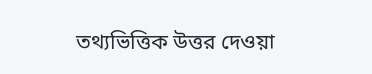তথ্যভিত্তিক উত্তর দেওয়া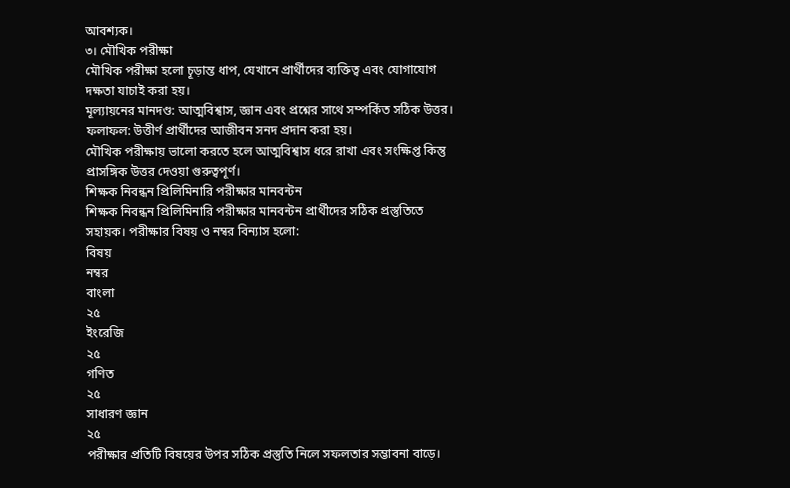আবশ্যক।
৩। মৌখিক পরীক্ষা
মৌখিক পরীক্ষা হলো চূড়ান্ত ধাপ, যেখানে প্রার্থীদের ব্যক্তিত্ব এবং যোগাযোগ দক্ষতা যাচাই করা হয়।
মূল্যায়নের মানদণ্ড: আত্মবিশ্বাস, জ্ঞান এবং প্রশ্নের সাথে সম্পর্কিত সঠিক উত্তর।
ফলাফল: উত্তীর্ণ প্রার্থীদের আজীবন সনদ প্রদান করা হয়।
মৌখিক পরীক্ষায় ভালো করতে হলে আত্মবিশ্বাস ধরে রাখা এবং সংক্ষিপ্ত কিন্তু প্রাসঙ্গিক উত্তর দেওয়া গুরুত্বপূর্ণ।
শিক্ষক নিবন্ধন প্রিলিমিনারি পরীক্ষার মানবন্টন
শিক্ষক নিবন্ধন প্রিলিমিনারি পরীক্ষার মানবন্টন প্রার্থীদের সঠিক প্রস্তুতিতে সহায়ক। পরীক্ষার বিষয় ও নম্বর বিন্যাস হলো:
বিষয়
নম্বর
বাংলা
২৫
ইংরেজি
২৫
গণিত
২৫
সাধারণ জ্ঞান
২৫
পরীক্ষার প্রতিটি বিষয়ের উপর সঠিক প্রস্তুতি নিলে সফলতার সম্ভাবনা বাড়ে।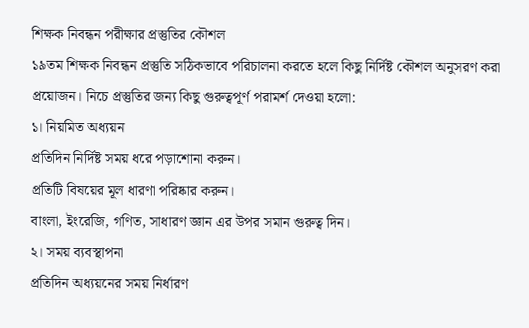শিক্ষক নিবন্ধন পরীক্ষার প্রস্তুতির কৌশল
১৯তম শিক্ষক নিবন্ধন প্রস্তুতি সঠিকভাবে পরিচালনা করতে হলে কিছু নির্দিষ্ট কৌশল অনুসরণ করা প্রয়োজন। নিচে প্রস্তুতির জন্য কিছু গুরুত্বপূর্ণ পরামর্শ দেওয়া হলো:
১। নিয়মিত অধ্যয়ন
প্রতিদিন নির্দিষ্ট সময় ধরে পড়াশোনা করুন।
প্রতিটি বিষয়ের মূল ধারণা পরিষ্কার করুন।
বাংলা, ইংরেজি, গণিত, সাধারণ জ্ঞান এর উপর সমান গুরুত্ব দিন।
২। সময় ব্যবস্থাপনা
প্রতিদিন অধ্যয়নের সময় নির্ধারণ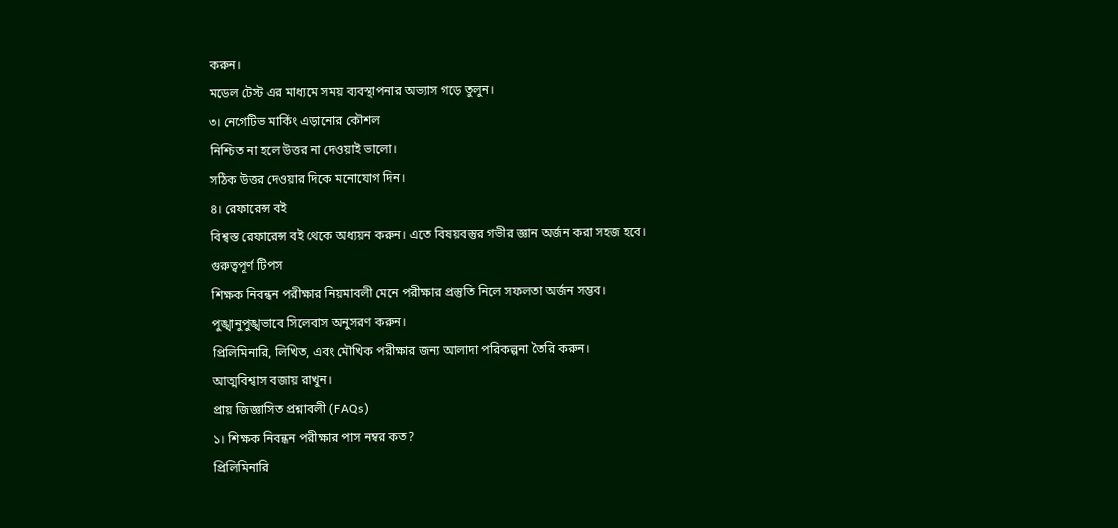করুন।
মডেল টেস্ট এর মাধ্যমে সময় ব্যবস্থাপনার অভ্যাস গড়ে তুলুন।
৩। নেগেটিভ মার্কিং এড়ানোর কৌশল
নিশ্চিত না হলে উত্তর না দেওয়াই ভালো।
সঠিক উত্তর দেওয়ার দিকে মনোযোগ দিন।
৪। রেফারেন্স বই
বিশ্বস্ত রেফারেন্স বই থেকে অধ্যয়ন করুন। এতে বিষয়বস্তুর গভীর জ্ঞান অর্জন করা সহজ হবে।
গুরুত্বপূর্ণ টিপস
শিক্ষক নিবন্ধন পরীক্ষার নিয়মাবলী মেনে পরীক্ষার প্রস্তুতি নিলে সফলতা অর্জন সম্ভব।
পুঙ্খানুপুঙ্খভাবে সিলেবাস অনুসরণ করুন।
প্রিলিমিনারি, লিখিত, এবং মৌখিক পরীক্ষার জন্য আলাদা পরিকল্পনা তৈরি করুন।
আত্মবিশ্বাস বজায় রাখুন।
প্রায় জিজ্ঞাসিত প্রশ্নাবলী (FAQs)
১। শিক্ষক নিবন্ধন পরীক্ষার পাস নম্বর কত?
প্রিলিমিনারি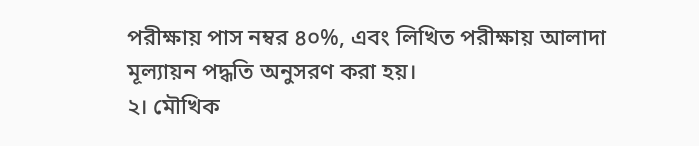পরীক্ষায় পাস নম্বর ৪০%, এবং লিখিত পরীক্ষায় আলাদা মূল্যায়ন পদ্ধতি অনুসরণ করা হয়।
২। মৌখিক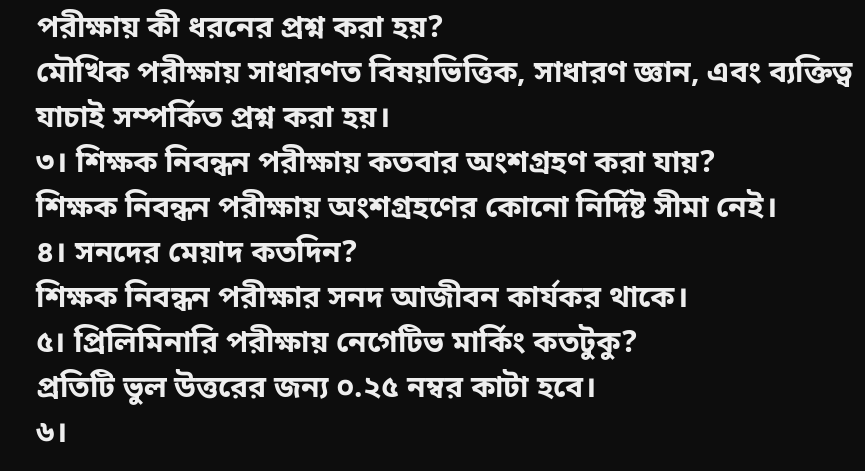পরীক্ষায় কী ধরনের প্রশ্ন করা হয়?
মৌখিক পরীক্ষায় সাধারণত বিষয়ভিত্তিক, সাধারণ জ্ঞান, এবং ব্যক্তিত্ব যাচাই সম্পর্কিত প্রশ্ন করা হয়।
৩। শিক্ষক নিবন্ধন পরীক্ষায় কতবার অংশগ্রহণ করা যায়?
শিক্ষক নিবন্ধন পরীক্ষায় অংশগ্রহণের কোনো নির্দিষ্ট সীমা নেই।
৪। সনদের মেয়াদ কতদিন?
শিক্ষক নিবন্ধন পরীক্ষার সনদ আজীবন কার্যকর থাকে।
৫। প্রিলিমিনারি পরীক্ষায় নেগেটিভ মার্কিং কতটুকু?
প্রতিটি ভুল উত্তরের জন্য ০.২৫ নম্বর কাটা হবে।
৬।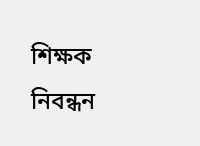শিক্ষক নিবন্ধন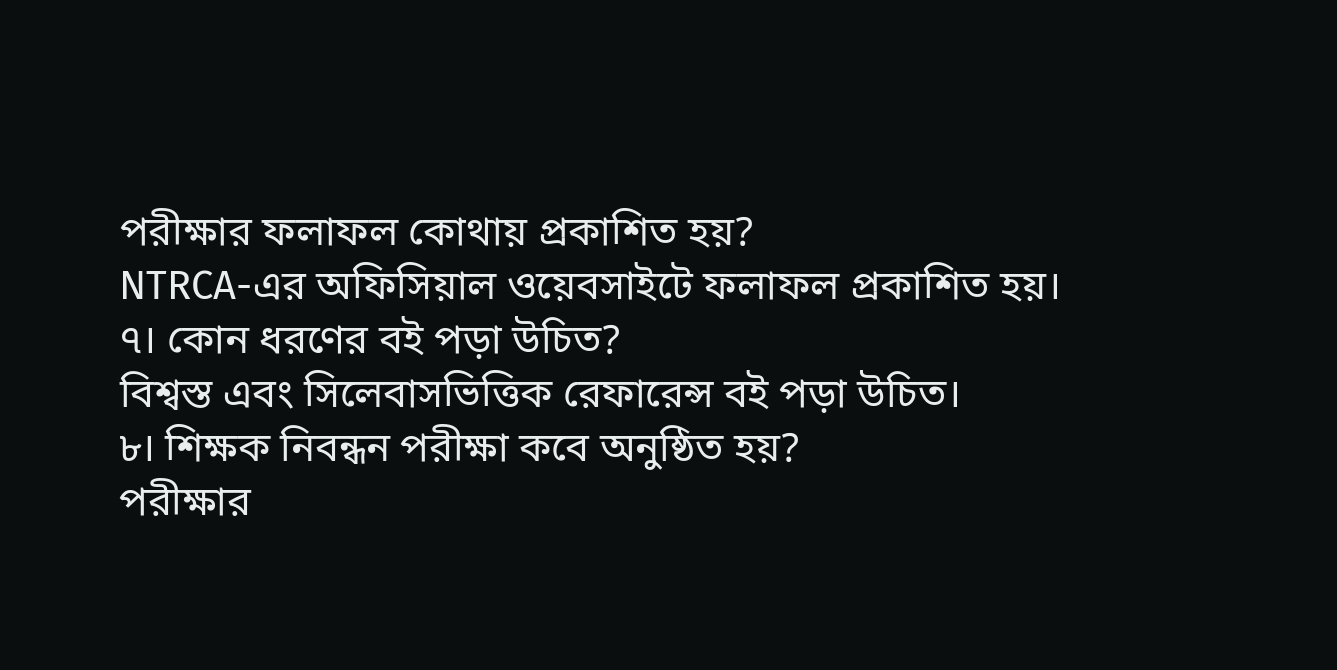পরীক্ষার ফলাফল কোথায় প্রকাশিত হয়?
NTRCA-এর অফিসিয়াল ওয়েবসাইটে ফলাফল প্রকাশিত হয়।
৭। কোন ধরণের বই পড়া উচিত?
বিশ্বস্ত এবং সিলেবাসভিত্তিক রেফারেন্স বই পড়া উচিত।
৮। শিক্ষক নিবন্ধন পরীক্ষা কবে অনুষ্ঠিত হয়?
পরীক্ষার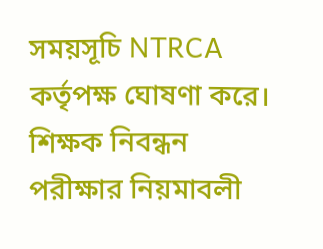সময়সূচি NTRCA কর্তৃপক্ষ ঘোষণা করে।
শিক্ষক নিবন্ধন পরীক্ষার নিয়মাবলী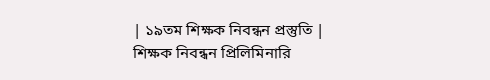| ১৯তম শিক্ষক নিবন্ধন প্রস্তুতি | শিক্ষক নিবন্ধন প্রিলিমিনারি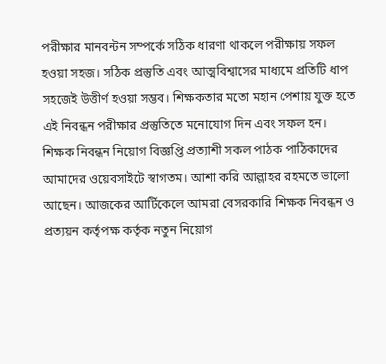পরীক্ষার মানবন্টন সম্পর্কে সঠিক ধারণা থাকলে পরীক্ষায় সফল হওয়া সহজ। সঠিক প্রস্তুতি এবং আত্মবিশ্বাসের মাধ্যমে প্রতিটি ধাপ সহজেই উত্তীর্ণ হওয়া সম্ভব। শিক্ষকতার মতো মহান পেশায় যুক্ত হতে এই নিবন্ধন পরীক্ষার প্রস্তুতিতে মনোযোগ দিন এবং সফল হন।
শিক্ষক নিবন্ধন নিয়োগ বিজ্ঞপ্তি প্রত্যাশী সকল পাঠক পাঠিকাদের আমাদের ওয়েবসাইটে স্বাগতম। আশা করি আল্লাহর রহমতে ভালো আছেন। আজকের আর্টিকেলে আমরা বেসরকারি শিক্ষক নিবন্ধন ও প্রত্যয়ন কর্তৃপক্ষ কর্তৃক নতুন নিয়োগ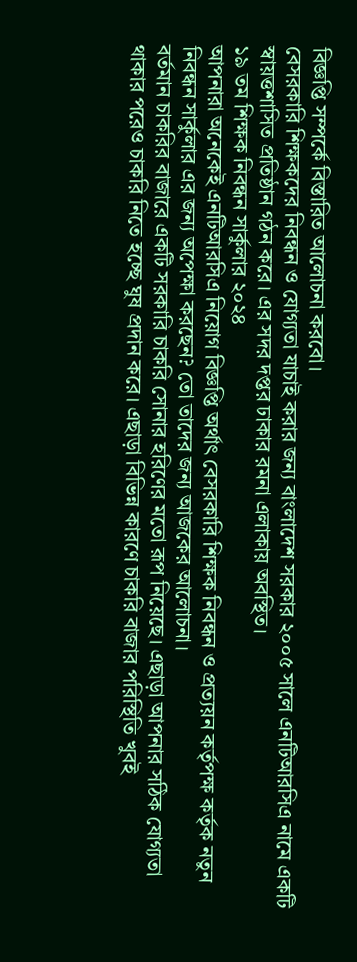বিজ্ঞপ্তি সম্পর্কে বিস্তারিত আলোচনা করবো।
বেসরকারি শিক্ষকদের নিবন্ধন ও যোগ্যতা যাচাই করার জন্য বাংলাদেশ সরকার ২০০৫ সালে এনটিআরসিএ নামে একটি স্বায়ত্তশাসিত প্রতিষ্ঠান গঠন করে। এর সদর দপ্তর ঢাকার রমনা এলাকায় অবস্থিত।
১৯ তম শিক্ষক নিবন্ধন সার্কুলার ২০২৪
আপনারা অনেকেই এনটিআরসিএ নিয়োগ বিজ্ঞপ্তি অর্থাৎ বেসরকারি শিক্ষক নিবন্ধন ও প্রত্যয়ন কর্তৃপক্ষ কর্তৃক নতুন নিবন্ধন সার্কুলার এর জন্য অপেক্ষা করছেন? তো তাদের জন্য আজকের আলোচনা।
বর্তমান চাকরির বাজারে একটি সরকারি চাকরি সোনার হরিণের মতো রূপ নিয়েছে। এছাড়া আপনার সঠিক যোগ্যতা থাকার পরেও চাকরি নিতে হচ্ছে ঘুষ প্রদান করে। এছাড়া বিভিন্ন কারণে চাকরি বাজার পরিস্থিতি খুবই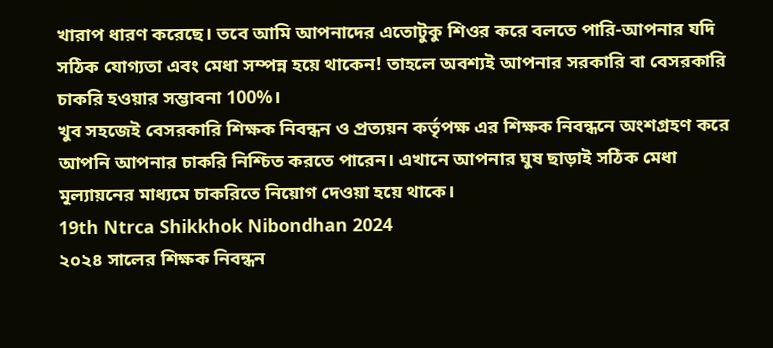খারাপ ধারণ করেছে। তবে আমি আপনাদের এতোটুকু শিওর করে বলতে পারি-আপনার যদি সঠিক যোগ্যতা এবং মেধা সম্পন্ন হয়ে থাকেন! তাহলে অবশ্যই আপনার সরকারি বা বেসরকারি চাকরি হওয়ার সম্ভাবনা 100%।
খুব সহজেই বেসরকারি শিক্ষক নিবন্ধন ও প্রত্যয়ন কর্তৃপক্ষ এর শিক্ষক নিবন্ধনে অংশগ্রহণ করে আপনি আপনার চাকরি নিশ্চিত করতে পারেন। এখানে আপনার ঘুষ ছাড়াই সঠিক মেধা মূল্যায়নের মাধ্যমে চাকরিতে নিয়োগ দেওয়া হয়ে থাকে।
19th Ntrca Shikkhok Nibondhan 2024
২০২৪ সালের শিক্ষক নিবন্ধন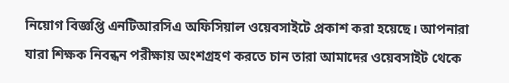নিয়োগ বিজ্ঞপ্তি এনটিআরসিএ অফিসিয়াল ওয়েবসাইটে প্রকাশ করা হয়েছে। আপনারা যারা শিক্ষক নিবন্ধন পরীক্ষায় অংশগ্রহণ করতে চান তারা আমাদের ওয়েবসাইট থেকে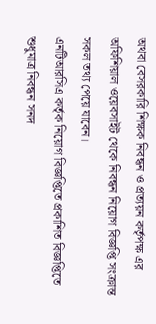অথবা বেসরকারি শিক্ষক নিবন্ধন ও প্রত্যয়ন কর্তৃপক্ষ এর অফিশিয়াল ওয়েবসাইট থেকে নিবন্ধন নিয়োগ বিজ্ঞপ্তি সংক্রান্ত সকল তথ্য পেয়ে যাবেন।
এনটিআরসিএ কর্তৃক নিয়োগ বিজ্ঞপ্তিতে প্রকাশিত বিজ্ঞপ্তিতে শুধুমাত্র নিবন্ধন সনদ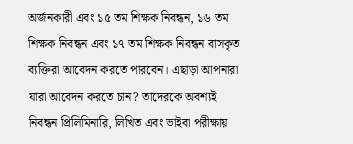অর্জনকারী এবং ১৫ তম শিক্ষক নিবন্ধন, ১৬ তম শিক্ষক নিবন্ধন এবং ১৭ তম শিক্ষক নিবন্ধন বাসকৃত ব্যক্তিরা আবেদন করতে পারবেন। এছাড়া আপনারা যারা আবেদন করতে চান? তাদেরকে অবশ্যই নিবন্ধন প্রিলিমিনারি, লিখিত এবং ভাইবা পরীক্ষায়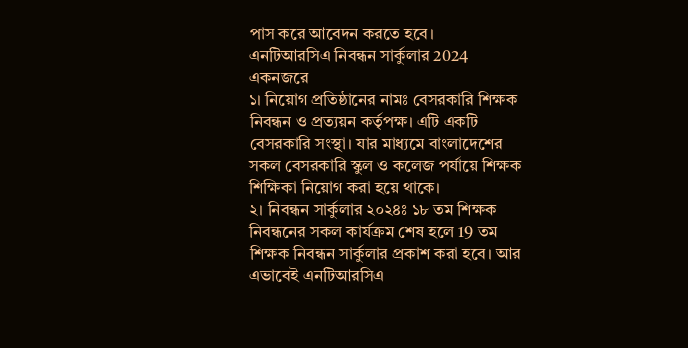পাস করে আবেদন করতে হবে।
এনটিআরসিএ নিবন্ধন সার্কুলার 2024 একনজরে
১। নিয়োগ প্রতিষ্ঠানের নামঃ বেসরকারি শিক্ষক নিবন্ধন ও প্রত্যয়ন কর্তৃপক্ষ। এটি একটি বেসরকারি সংস্থা। যার মাধ্যমে বাংলাদেশের সকল বেসরকারি স্কুল ও কলেজ পর্যায়ে শিক্ষক শিক্ষিকা নিয়োগ করা হয়ে থাকে।
২। নিবন্ধন সার্কুলার ২০২৪ঃ ১৮ তম শিক্ষক নিবন্ধনের সকল কার্যক্রম শেষ হলে 19 তম শিক্ষক নিবন্ধন সার্কুলার প্রকাশ করা হবে। আর এভাবেই এনটিআরসিএ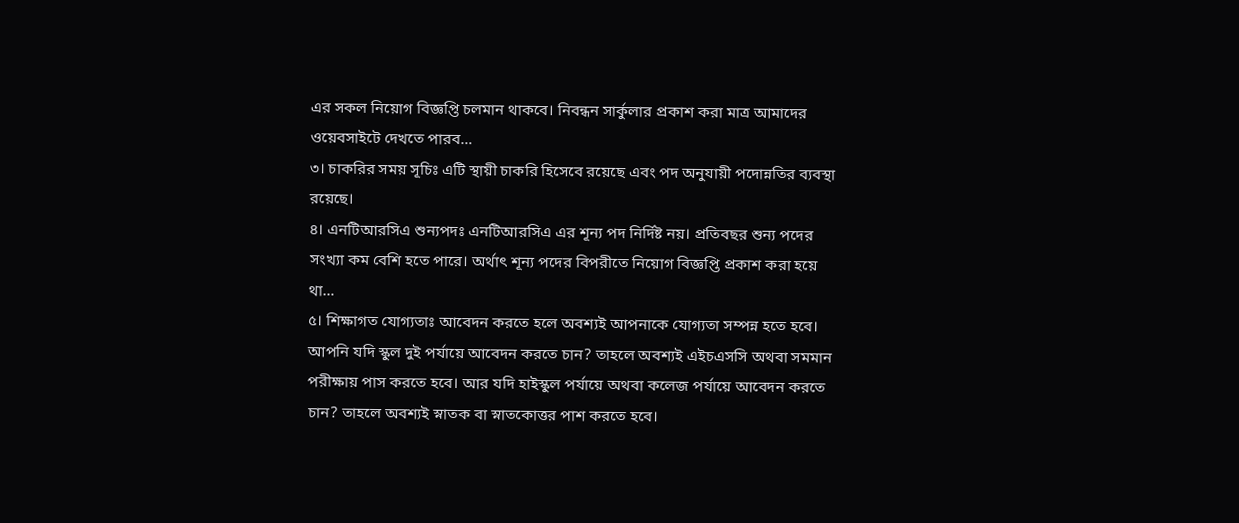এর সকল নিয়োগ বিজ্ঞপ্তি চলমান থাকবে। নিবন্ধন সার্কুলার প্রকাশ করা মাত্র আমাদের ওয়েবসাইটে দেখতে পারব…
৩। চাকরির সময় সূচিঃ এটি স্থায়ী চাকরি হিসেবে রয়েছে এবং পদ অনুযায়ী পদোন্নতির ব্যবস্থা রয়েছে।
৪। এনটিআরসিএ শুন্যপদঃ এনটিআরসিএ এর শূন্য পদ নির্দিষ্ট নয়। প্রতিবছর শুন্য পদের সংখ্যা কম বেশি হতে পারে। অর্থাৎ শূন্য পদের বিপরীতে নিয়োগ বিজ্ঞপ্তি প্রকাশ করা হয়ে থা…
৫। শিক্ষাগত যোগ্যতাঃ আবেদন করতে হলে অবশ্যই আপনাকে যোগ্যতা সম্পন্ন হতে হবে। আপনি যদি স্কুল দুই পর্যায়ে আবেদন করতে চান? তাহলে অবশ্যই এইচএসসি অথবা সমমান পরীক্ষায় পাস করতে হবে। আর যদি হাইস্কুল পর্যায়ে অথবা কলেজ পর্যায়ে আবেদন করতে চান? তাহলে অবশ্যই স্নাতক বা স্নাতকোত্তর পাশ করতে হবে।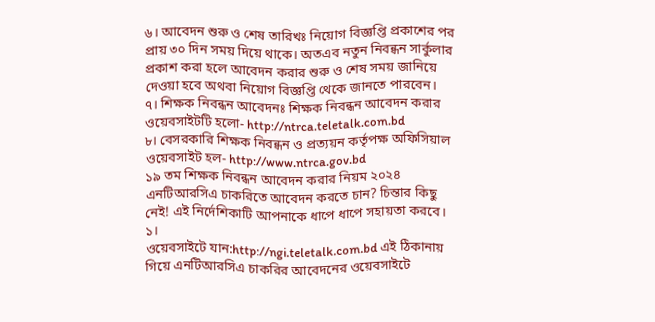৬। আবেদন শুরু ও শেষ তারিখঃ নিয়োগ বিজ্ঞপ্তি প্রকাশের পর প্রায় ৩০ দিন সময় দিয়ে থাকে। অতএব নতুন নিবন্ধন সার্কুলার প্রকাশ করা হলে আবেদন করার শুরু ও শেষ সময় জানিয়ে দেওয়া হবে অথবা নিয়োগ বিজ্ঞপ্তি থেকে জানতে পারবেন।
৭। শিক্ষক নিবন্ধন আবেদনঃ শিক্ষক নিবন্ধন আবেদন করার ওয়েবসাইটটি হলো- http://ntrca.teletalk.com.bd
৮। বেসরকারি শিক্ষক নিবন্ধন ও প্রত্যয়ন কর্তৃপক্ষ অফিসিয়াল ওয়েবসাইট হল- http://www.ntrca.gov.bd
১৯ তম শিক্ষক নিবন্ধন আবেদন করার নিয়ম ২০২৪
এনটিআরসিএ চাকরিতে আবেদন করতে চান? চিন্তার কিছু নেই! এই নির্দেশিকাটি আপনাকে ধাপে ধাপে সহায়তা করবে।
১।
ওয়েবসাইটে যান:http://ngi.teletalk.com.bd এই ঠিকানায় গিয়ে এনটিআরসিএ চাকরির আবেদনের ওয়েবসাইটে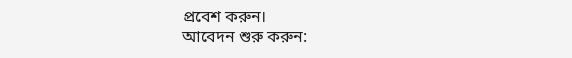প্রবেশ করুন।
আবেদন শুরু করুন: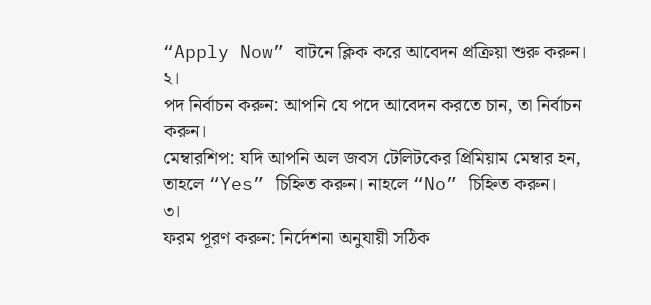“Apply Now” বাটনে ক্লিক করে আবেদন প্রক্রিয়া শুরু করুন।
২।
পদ নির্বাচন করুন: আপনি যে পদে আবেদন করতে চান, তা নির্বাচন করুন।
মেম্বারশিপ: যদি আপনি অল জবস টেলিটকের প্রিমিয়াম মেম্বার হন, তাহলে “Yes” চিহ্নিত করুন। নাহলে “No” চিহ্নিত করুন।
৩।
ফরম পূরণ করুন: নির্দেশনা অনুযায়ী সঠিক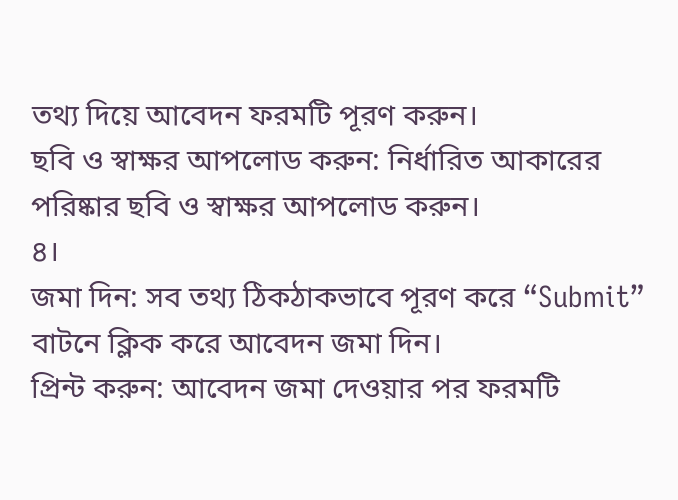তথ্য দিয়ে আবেদন ফরমটি পূরণ করুন।
ছবি ও স্বাক্ষর আপলোড করুন: নির্ধারিত আকারের পরিষ্কার ছবি ও স্বাক্ষর আপলোড করুন।
৪।
জমা দিন: সব তথ্য ঠিকঠাকভাবে পূরণ করে “Submit” বাটনে ক্লিক করে আবেদন জমা দিন।
প্রিন্ট করুন: আবেদন জমা দেওয়ার পর ফরমটি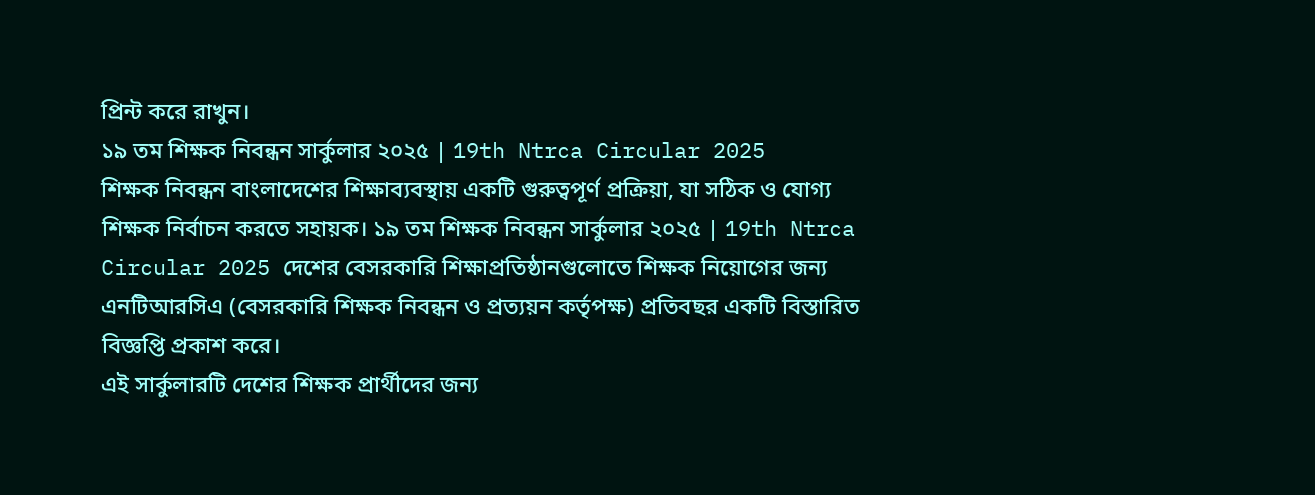প্রিন্ট করে রাখুন।
১৯ তম শিক্ষক নিবন্ধন সার্কুলার ২০২৫ | 19th Ntrca Circular 2025
শিক্ষক নিবন্ধন বাংলাদেশের শিক্ষাব্যবস্থায় একটি গুরুত্বপূর্ণ প্রক্রিয়া, যা সঠিক ও যোগ্য শিক্ষক নির্বাচন করতে সহায়ক। ১৯ তম শিক্ষক নিবন্ধন সার্কুলার ২০২৫ | 19th Ntrca Circular 2025 দেশের বেসরকারি শিক্ষাপ্রতিষ্ঠানগুলোতে শিক্ষক নিয়োগের জন্য এনটিআরসিএ (বেসরকারি শিক্ষক নিবন্ধন ও প্রত্যয়ন কর্তৃপক্ষ) প্রতিবছর একটি বিস্তারিত বিজ্ঞপ্তি প্রকাশ করে।
এই সার্কুলারটি দেশের শিক্ষক প্রার্থীদের জন্য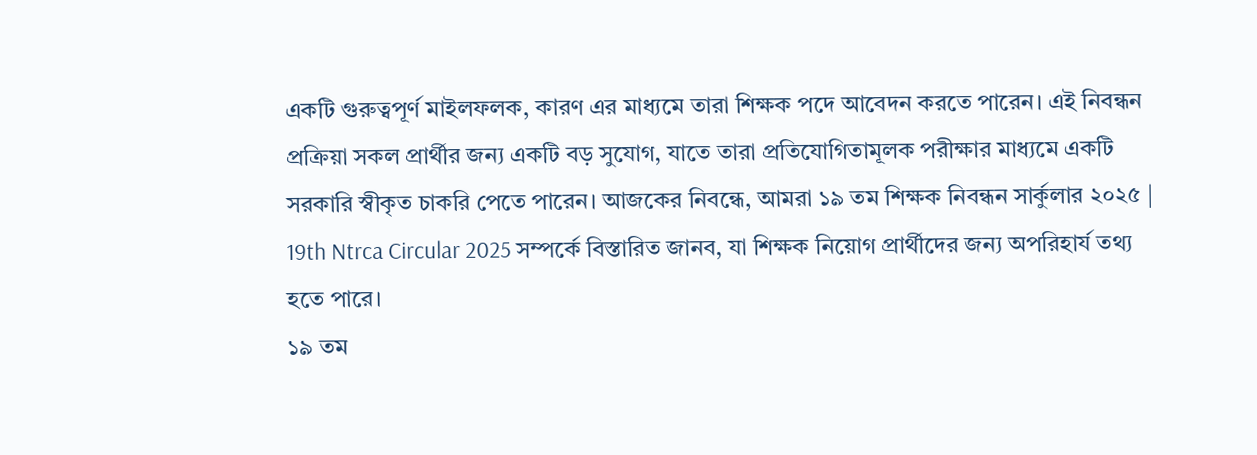একটি গুরুত্বপূর্ণ মাইলফলক, কারণ এর মাধ্যমে তারা শিক্ষক পদে আবেদন করতে পারেন। এই নিবন্ধন প্রক্রিয়া সকল প্রার্থীর জন্য একটি বড় সুযোগ, যাতে তারা প্রতিযোগিতামূলক পরীক্ষার মাধ্যমে একটি সরকারি স্বীকৃত চাকরি পেতে পারেন। আজকের নিবন্ধে, আমরা ১৯ তম শিক্ষক নিবন্ধন সার্কুলার ২০২৫ | 19th Ntrca Circular 2025 সম্পর্কে বিস্তারিত জানব, যা শিক্ষক নিয়োগ প্রার্থীদের জন্য অপরিহার্য তথ্য হতে পারে।
১৯ তম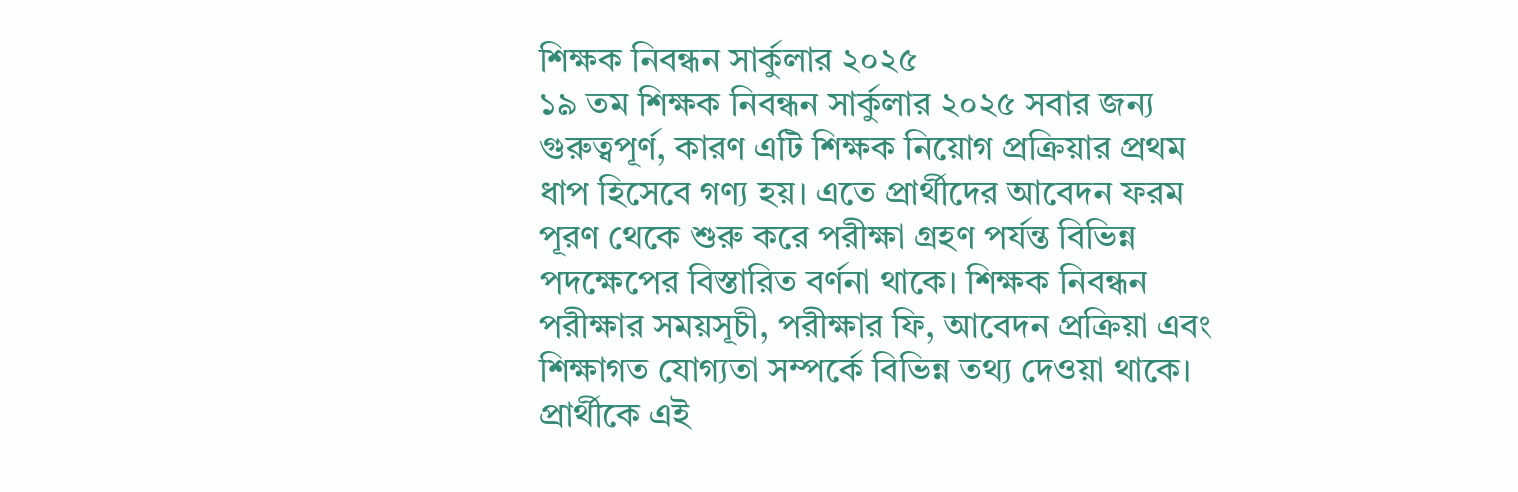শিক্ষক নিবন্ধন সার্কুলার ২০২৫
১৯ তম শিক্ষক নিবন্ধন সার্কুলার ২০২৫ সবার জন্য গুরুত্বপূর্ণ, কারণ এটি শিক্ষক নিয়োগ প্রক্রিয়ার প্রথম ধাপ হিসেবে গণ্য হয়। এতে প্রার্থীদের আবেদন ফরম পূরণ থেকে শুরু করে পরীক্ষা গ্রহণ পর্যন্ত বিভিন্ন পদক্ষেপের বিস্তারিত বর্ণনা থাকে। শিক্ষক নিবন্ধন পরীক্ষার সময়সূচী, পরীক্ষার ফি, আবেদন প্রক্রিয়া এবং শিক্ষাগত যোগ্যতা সম্পর্কে বিভিন্ন তথ্য দেওয়া থাকে। প্রার্থীকে এই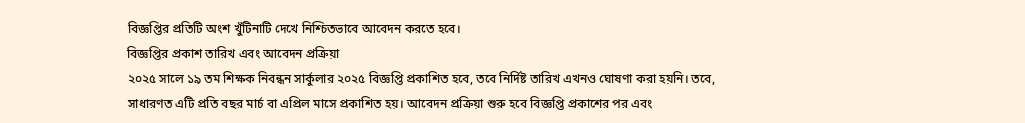বিজ্ঞপ্তির প্রতিটি অংশ খুঁটিনাটি দেখে নিশ্চিতভাবে আবেদন করতে হবে।
বিজ্ঞপ্তির প্রকাশ তারিখ এবং আবেদন প্রক্রিয়া
২০২৫ সালে ১৯ তম শিক্ষক নিবন্ধন সার্কুলার ২০২৫ বিজ্ঞপ্তি প্রকাশিত হবে, তবে নির্দিষ্ট তারিখ এখনও ঘোষণা করা হয়নি। তবে, সাধারণত এটি প্রতি বছর মার্চ বা এপ্রিল মাসে প্রকাশিত হয়। আবেদন প্রক্রিয়া শুরু হবে বিজ্ঞপ্তি প্রকাশের পর এবং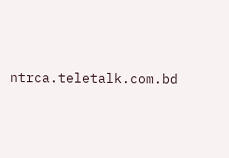ntrca.teletalk.com.bd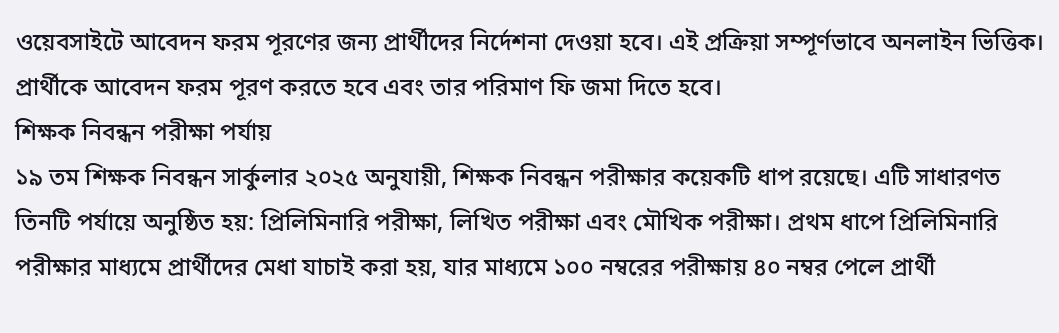ওয়েবসাইটে আবেদন ফরম পূরণের জন্য প্রার্থীদের নির্দেশনা দেওয়া হবে। এই প্রক্রিয়া সম্পূর্ণভাবে অনলাইন ভিত্তিক। প্রার্থীকে আবেদন ফরম পূরণ করতে হবে এবং তার পরিমাণ ফি জমা দিতে হবে।
শিক্ষক নিবন্ধন পরীক্ষা পর্যায়
১৯ তম শিক্ষক নিবন্ধন সার্কুলার ২০২৫ অনুযায়ী, শিক্ষক নিবন্ধন পরীক্ষার কয়েকটি ধাপ রয়েছে। এটি সাধারণত তিনটি পর্যায়ে অনুষ্ঠিত হয়: প্রিলিমিনারি পরীক্ষা, লিখিত পরীক্ষা এবং মৌখিক পরীক্ষা। প্রথম ধাপে প্রিলিমিনারি পরীক্ষার মাধ্যমে প্রার্থীদের মেধা যাচাই করা হয়, যার মাধ্যমে ১০০ নম্বরের পরীক্ষায় ৪০ নম্বর পেলে প্রার্থী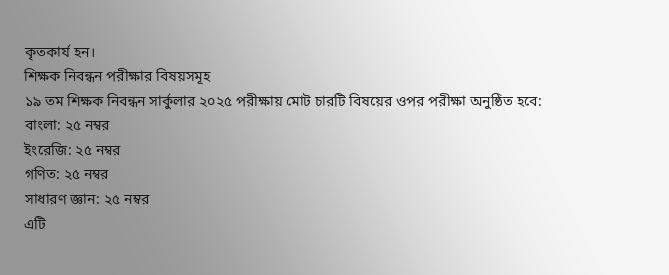কৃতকার্য হন।
শিক্ষক নিবন্ধন পরীক্ষার বিষয়সমূহ
১৯ তম শিক্ষক নিবন্ধন সার্কুলার ২০২৫ পরীক্ষায় মোট চারটি বিষয়ের ওপর পরীক্ষা অনুষ্ঠিত হবে:
বাংলা: ২৫ নম্বর
ইংরেজি: ২৫ নম্বর
গণিত: ২৫ নম্বর
সাধারণ জ্ঞান: ২৫ নম্বর
এটি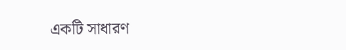একটি সাধারণ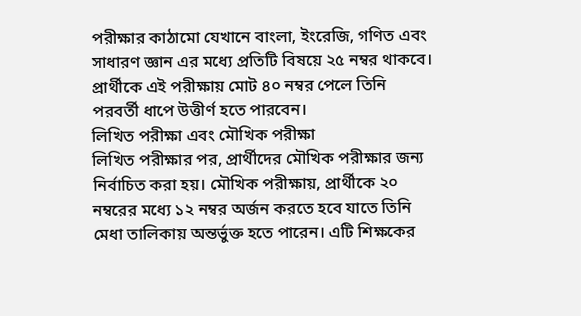পরীক্ষার কাঠামো যেখানে বাংলা, ইংরেজি, গণিত এবং সাধারণ জ্ঞান এর মধ্যে প্রতিটি বিষয়ে ২৫ নম্বর থাকবে। প্রার্থীকে এই পরীক্ষায় মোট ৪০ নম্বর পেলে তিনি পরবর্তী ধাপে উত্তীর্ণ হতে পারবেন।
লিখিত পরীক্ষা এবং মৌখিক পরীক্ষা
লিখিত পরীক্ষার পর, প্রার্থীদের মৌখিক পরীক্ষার জন্য নির্বাচিত করা হয়। মৌখিক পরীক্ষায়, প্রার্থীকে ২০ নম্বরের মধ্যে ১২ নম্বর অর্জন করতে হবে যাতে তিনি মেধা তালিকায় অন্তর্ভুক্ত হতে পারেন। এটি শিক্ষকের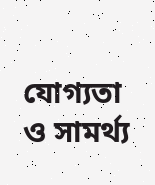যোগ্যতা ও সামর্থ্য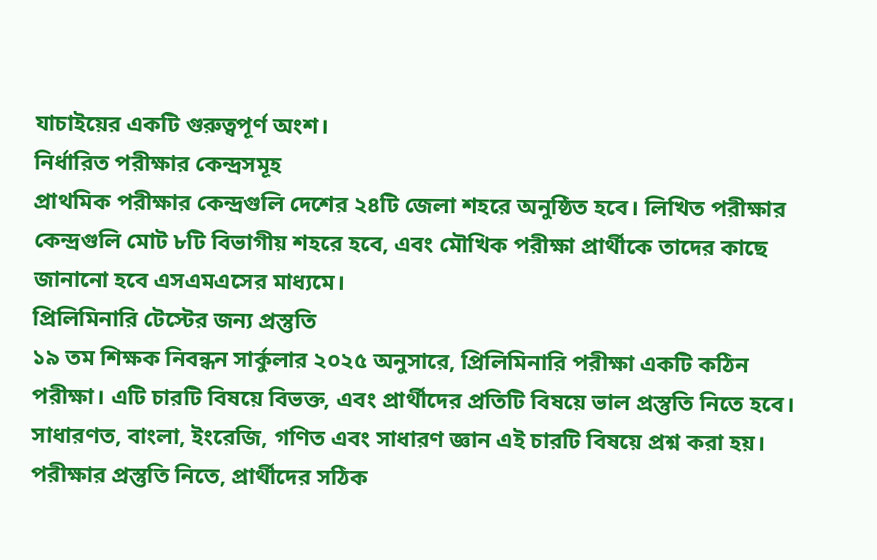যাচাইয়ের একটি গুরুত্বপূর্ণ অংশ।
নির্ধারিত পরীক্ষার কেন্দ্রসমূহ
প্রাথমিক পরীক্ষার কেন্দ্রগুলি দেশের ২৪টি জেলা শহরে অনুষ্ঠিত হবে। লিখিত পরীক্ষার কেন্দ্রগুলি মোট ৮টি বিভাগীয় শহরে হবে, এবং মৌখিক পরীক্ষা প্রার্থীকে তাদের কাছে জানানো হবে এসএমএসের মাধ্যমে।
প্রিলিমিনারি টেস্টের জন্য প্রস্তুতি
১৯ তম শিক্ষক নিবন্ধন সার্কুলার ২০২৫ অনুসারে, প্রিলিমিনারি পরীক্ষা একটি কঠিন পরীক্ষা। এটি চারটি বিষয়ে বিভক্ত, এবং প্রার্থীদের প্রতিটি বিষয়ে ভাল প্রস্তুতি নিতে হবে। সাধারণত, বাংলা, ইংরেজি, গণিত এবং সাধারণ জ্ঞান এই চারটি বিষয়ে প্রশ্ন করা হয়। পরীক্ষার প্রস্তুতি নিতে, প্রার্থীদের সঠিক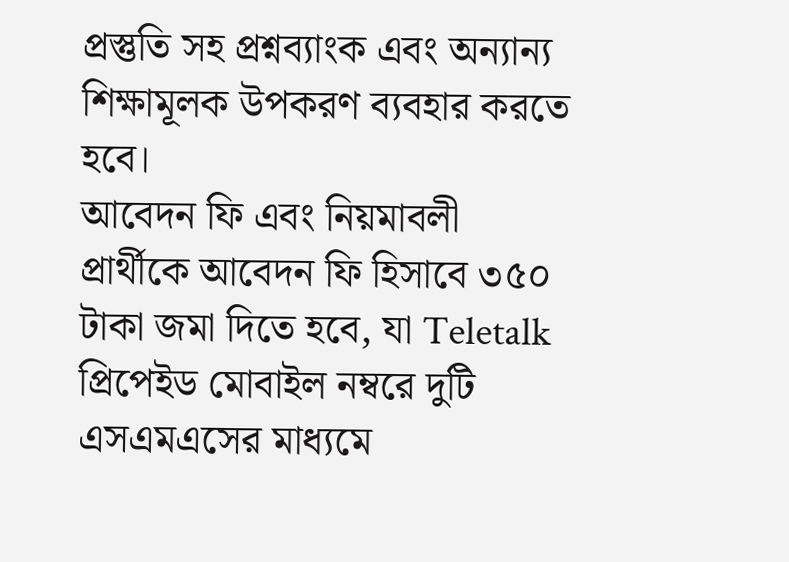প্রস্তুতি সহ প্রশ্নব্যাংক এবং অন্যান্য শিক্ষামূলক উপকরণ ব্যবহার করতে হবে।
আবেদন ফি এবং নিয়মাবলী
প্রার্থীকে আবেদন ফি হিসাবে ৩৫০ টাকা জমা দিতে হবে, যা Teletalk প্রিপেইড মোবাইল নম্বরে দুটি এসএমএসের মাধ্যমে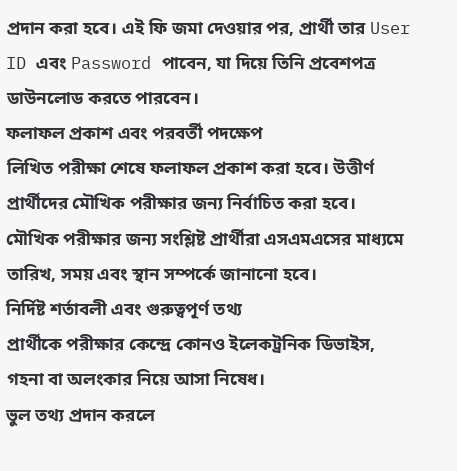প্রদান করা হবে। এই ফি জমা দেওয়ার পর, প্রার্থী তার User ID এবং Password পাবেন, যা দিয়ে তিনি প্রবেশপত্র ডাউনলোড করতে পারবেন।
ফলাফল প্রকাশ এবং পরবর্তী পদক্ষেপ
লিখিত পরীক্ষা শেষে ফলাফল প্রকাশ করা হবে। উত্তীর্ণ প্রার্থীদের মৌখিক পরীক্ষার জন্য নির্বাচিত করা হবে। মৌখিক পরীক্ষার জন্য সংশ্লিষ্ট প্রার্থীরা এসএমএসের মাধ্যমে তারিখ, সময় এবং স্থান সম্পর্কে জানানো হবে।
নির্দিষ্ট শর্তাবলী এবং গুরুত্বপূর্ণ তথ্য
প্রার্থীকে পরীক্ষার কেন্দ্রে কোনও ইলেকট্রনিক ডিভাইস, গহনা বা অলংকার নিয়ে আসা নিষেধ।
ভুল তথ্য প্রদান করলে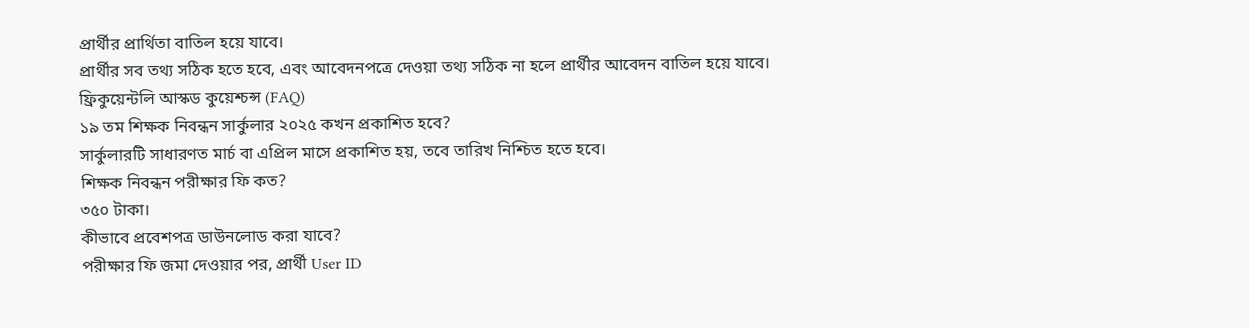প্রার্থীর প্রার্থিতা বাতিল হয়ে যাবে।
প্রার্থীর সব তথ্য সঠিক হতে হবে, এবং আবেদনপত্রে দেওয়া তথ্য সঠিক না হলে প্রার্থীর আবেদন বাতিল হয়ে যাবে।
ফ্রিকুয়েন্টলি আস্কড কুয়েশ্চন্স (FAQ)
১৯ তম শিক্ষক নিবন্ধন সার্কুলার ২০২৫ কখন প্রকাশিত হবে?
সার্কুলারটি সাধারণত মার্চ বা এপ্রিল মাসে প্রকাশিত হয়, তবে তারিখ নিশ্চিত হতে হবে।
শিক্ষক নিবন্ধন পরীক্ষার ফি কত?
৩৫০ টাকা।
কীভাবে প্রবেশপত্র ডাউনলোড করা যাবে?
পরীক্ষার ফি জমা দেওয়ার পর, প্রার্থী User ID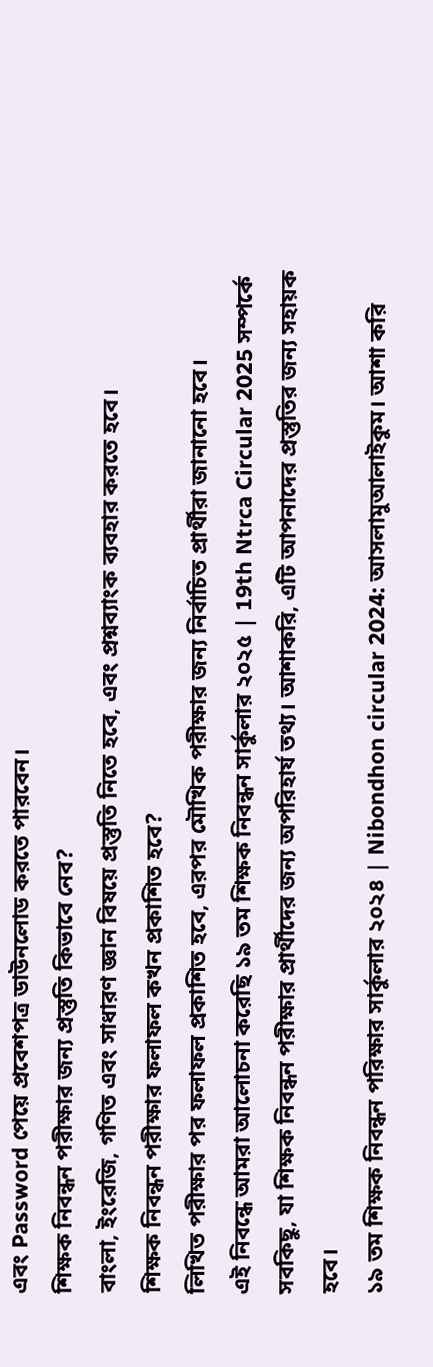এবং Password পেয়ে প্রবেশপত্র ডাউনলোড করতে পারবেন।
শিক্ষক নিবন্ধন পরীক্ষার জন্য প্রস্তুতি কিভাবে নেব?
বাংলা, ইংরেজি, গণিত এবং সাধারণ জ্ঞান বিষয়ে প্রস্তুতি নিতে হবে, এবং প্রশ্নব্যাংক ব্যবহার করতে হবে।
শিক্ষক নিবন্ধন পরীক্ষার ফলাফল কখন প্রকাশিত হবে?
লিখিত পরীক্ষার পর ফলাফল প্রকাশিত হবে, এরপর মৌখিক পরীক্ষার জন্য নির্বাচিত প্রার্থীরা জানানো হবে।
এই নিবন্ধে আমরা আলোচনা করেছি ১৯ তম শিক্ষক নিবন্ধন সার্কুলার ২০২৫ | 19th Ntrca Circular 2025 সম্পর্কে সবকিছু, যা শিক্ষক নিবন্ধন পরীক্ষার প্রার্থীদের জন্য অপরিহার্য তথ্য। আশাকরি, এটি আপনাদের প্রস্তুতির জন্য সহায়ক হবে।
১৯ তম শিক্ষক নিবন্ধন পরিক্ষার সার্কুলার ২০২৪ | Nibondhon circular 2024: আসলামুআলাইকুম। আশা করি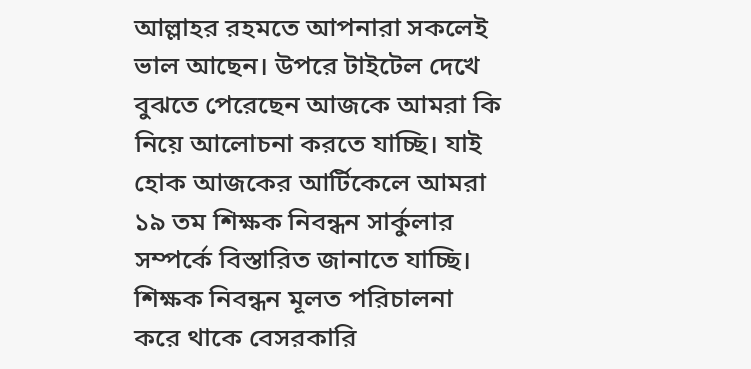আল্লাহর রহমতে আপনারা সকলেই ভাল আছেন। উপরে টাইটেল দেখে বুঝতে পেরেছেন আজকে আমরা কি নিয়ে আলোচনা করতে যাচ্ছি। যাই হোক আজকের আর্টিকেলে আমরা ১৯ তম শিক্ষক নিবন্ধন সার্কুলার সম্পর্কে বিস্তারিত জানাতে যাচ্ছি।
শিক্ষক নিবন্ধন মূলত পরিচালনা করে থাকে বেসরকারি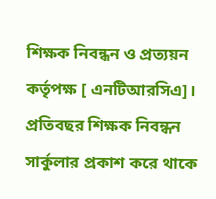শিক্ষক নিবন্ধন ও প্রত্যয়ন কর্তৃপক্ষ [ এনটিআরসিএ]। প্রতিবছর শিক্ষক নিবন্ধন সার্কুলার প্রকাশ করে থাকে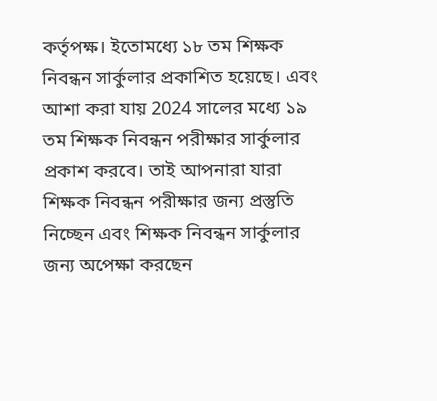কর্তৃপক্ষ। ইতোমধ্যে ১৮ তম শিক্ষক নিবন্ধন সার্কুলার প্রকাশিত হয়েছে। এবং আশা করা যায় 2024 সালের মধ্যে ১৯ তম শিক্ষক নিবন্ধন পরীক্ষার সার্কুলার প্রকাশ করবে। তাই আপনারা যারা শিক্ষক নিবন্ধন পরীক্ষার জন্য প্রস্তুতি নিচ্ছেন এবং শিক্ষক নিবন্ধন সার্কুলার জন্য অপেক্ষা করছেন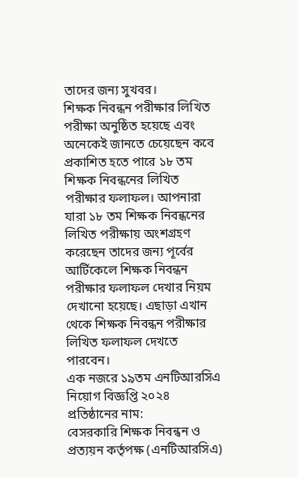তাদের জন্য সুখবর।
শিক্ষক নিবন্ধন পরীক্ষার লিখিত পরীক্ষা অনুষ্ঠিত হয়েছে এবং অনেকেই জানতে চেয়েছেন কবে প্রকাশিত হতে পারে ১৮ তম শিক্ষক নিবন্ধনের লিখিত পরীক্ষার ফলাফল। আপনারা যারা ১৮ তম শিক্ষক নিবন্ধনের লিখিত পরীক্ষায় অংশগ্রহণ করেছেন তাদের জন্য পূর্বের আর্টিকেলে শিক্ষক নিবন্ধন পরীক্ষার ফলাফল দেখার নিয়ম দেখানো হয়েছে। এছাড়া এখান থেকে শিক্ষক নিবন্ধন পরীক্ষার লিখিত ফলাফল দেখতে পারবেন।
এক নজরে ১৯তম এনটিআরসিএ নিয়োগ বিজ্ঞপ্তি ২০২৪
প্রতিষ্ঠানের নাম:
বেসরকারি শিক্ষক নিবন্ধন ও প্রত্যয়ন কর্তৃপক্ষ (এনটিআরসিএ)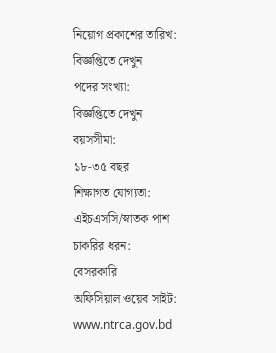নিয়োগ প্রকাশের তারিখ:
বিজ্ঞপ্তিতে দেখুন
পদের সংখ্যা:
বিজ্ঞপ্তিতে দেখুন
বয়সসীমা:
১৮-৩৫ বছর
শিক্ষাগত যোগ্যতা:
এইচএসসি/স্নাতক পাশ
চাকরির ধরন:
বেসরকারি
অফিসিয়াল ওয়েব সাইট:
www.ntrca.gov.bd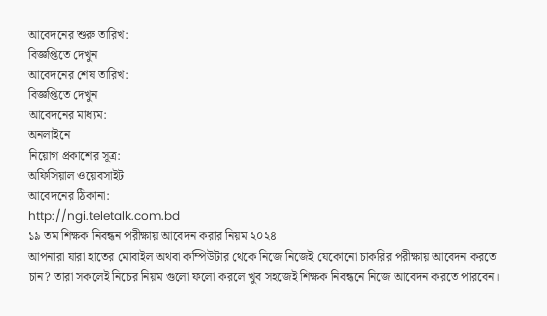আবেদনের শুরু তারিখ:
বিজ্ঞপ্তিতে দেখুন
আবেদনের শেষ তারিখ:
বিজ্ঞপ্তিতে দেখুন
আবেদনের মাধ্যম:
অনলাইনে
নিয়োগ প্রকাশের সূত্র:
অফিসিয়াল ওয়েবসাইট
আবেদনের ঠিকানা:
http://ngi.teletalk.com.bd
১৯ তম শিক্ষক নিবন্ধন পরীক্ষায় আবেদন করার নিয়ম ২০২৪
আপনারা যারা হাতের মোবাইল অথবা কম্পিউটার থেকে নিজে নিজেই যেকোনো চাকরির পরীক্ষায় আবেদন করতে চান? তারা সকলেই নিচের নিয়ম গুলো ফলো করলে খুব সহজেই শিক্ষক নিবন্ধনে নিজে আবেদন করতে পারবেন।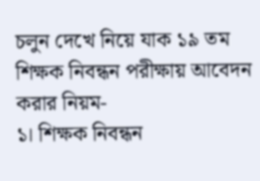চলুন দেখে নিয়ে যাক ১৯ তম শিক্ষক নিবন্ধন পরীক্ষায় আবেদন করার নিয়ম-
১। শিক্ষক নিবন্ধন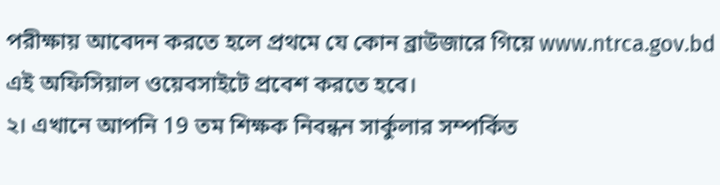পরীক্ষায় আবেদন করতে হলে প্রথমে যে কোন ব্রাউজারে গিয়ে www.ntrca.gov.bd এই অফিসিয়াল ওয়েবসাইটে প্রবেশ করতে হবে।
২। এখানে আপনি 19 তম শিক্ষক নিবন্ধন সার্কুলার সম্পর্কিত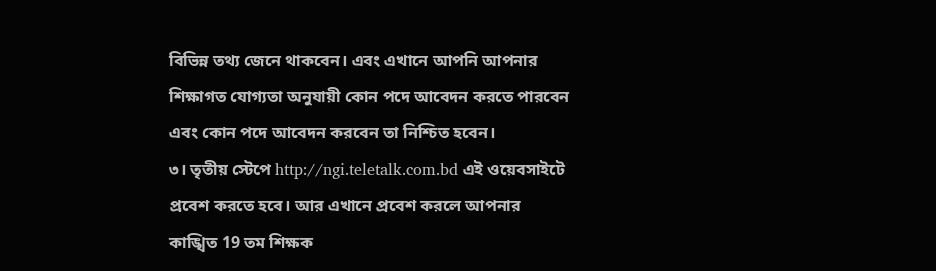বিভিন্ন তথ্য জেনে থাকবেন। এবং এখানে আপনি আপনার শিক্ষাগত যোগ্যতা অনুযায়ী কোন পদে আবেদন করতে পারবেন এবং কোন পদে আবেদন করবেন তা নিশ্চিত হবেন।
৩। তৃতীয় স্টেপে http://ngi.teletalk.com.bd এই ওয়েবসাইটে প্রবেশ করতে হবে। আর এখানে প্রবেশ করলে আপনার কাঙ্খিত 19 তম শিক্ষক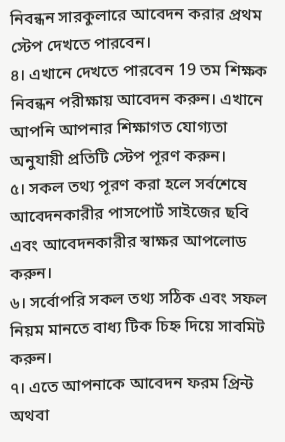নিবন্ধন সারকুলারে আবেদন করার প্রথম স্টেপ দেখতে পারবেন।
৪। এখানে দেখতে পারবেন 19 তম শিক্ষক নিবন্ধন পরীক্ষায় আবেদন করুন। এখানে আপনি আপনার শিক্ষাগত যোগ্যতা অনুযায়ী প্রতিটি স্টেপ পূরণ করুন।
৫। সকল তথ্য পূরণ করা হলে সর্বশেষে আবেদনকারীর পাসপোর্ট সাইজের ছবি এবং আবেদনকারীর স্বাক্ষর আপলোড করুন।
৬। সর্বোপরি সকল তথ্য সঠিক এবং সফল নিয়ম মানতে বাধ্য টিক চিহ্ন দিয়ে সাবমিট করুন।
৭। এতে আপনাকে আবেদন ফরম প্রিন্ট অথবা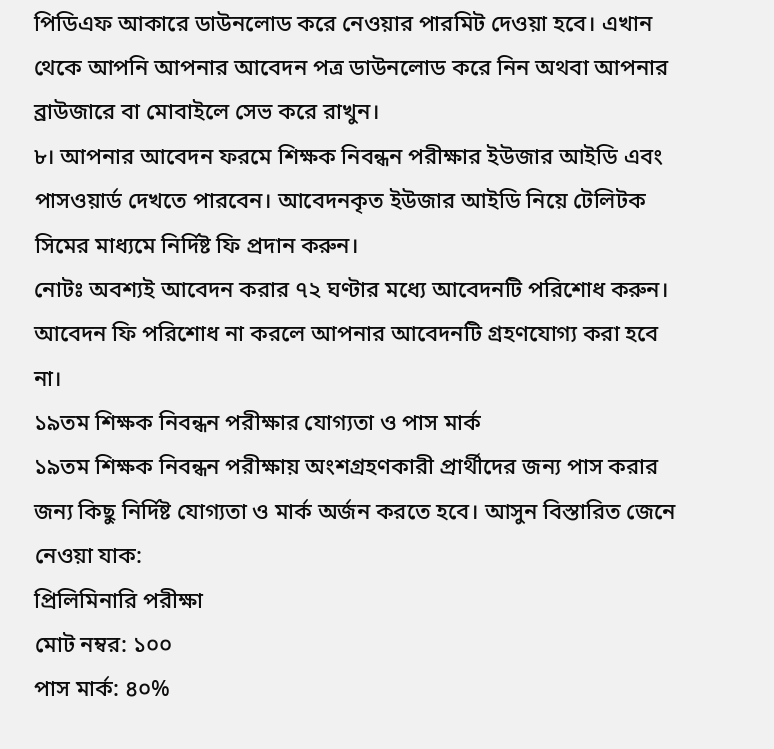পিডিএফ আকারে ডাউনলোড করে নেওয়ার পারমিট দেওয়া হবে। এখান থেকে আপনি আপনার আবেদন পত্র ডাউনলোড করে নিন অথবা আপনার ব্রাউজারে বা মোবাইলে সেভ করে রাখুন।
৮। আপনার আবেদন ফরমে শিক্ষক নিবন্ধন পরীক্ষার ইউজার আইডি এবং পাসওয়ার্ড দেখতে পারবেন। আবেদনকৃত ইউজার আইডি নিয়ে টেলিটক সিমের মাধ্যমে নির্দিষ্ট ফি প্রদান করুন।
নোটঃ অবশ্যই আবেদন করার ৭২ ঘণ্টার মধ্যে আবেদনটি পরিশোধ করুন। আবেদন ফি পরিশোধ না করলে আপনার আবেদনটি গ্রহণযোগ্য করা হবে না।
১৯তম শিক্ষক নিবন্ধন পরীক্ষার যোগ্যতা ও পাস মার্ক
১৯তম শিক্ষক নিবন্ধন পরীক্ষায় অংশগ্রহণকারী প্রার্থীদের জন্য পাস করার জন্য কিছু নির্দিষ্ট যোগ্যতা ও মার্ক অর্জন করতে হবে। আসুন বিস্তারিত জেনে নেওয়া যাক:
প্রিলিমিনারি পরীক্ষা
মোট নম্বর: ১০০
পাস মার্ক: ৪০%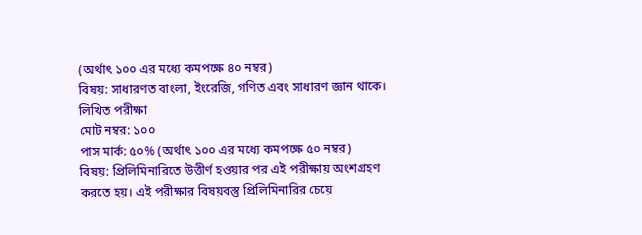(অর্থাৎ ১০০ এর মধ্যে কমপক্ষে ৪০ নম্বর)
বিষয়: সাধারণত বাংলা, ইংরেজি, গণিত এবং সাধারণ জ্ঞান থাকে।
লিখিত পরীক্ষা
মোট নম্বর: ১০০
পাস মার্ক: ৫০% (অর্থাৎ ১০০ এর মধ্যে কমপক্ষে ৫০ নম্বর)
বিষয়: প্রিলিমিনারিতে উত্তীর্ণ হওয়ার পর এই পরীক্ষায় অংশগ্রহণ করতে হয়। এই পরীক্ষার বিষয়বস্তু প্রিলিমিনারির চেয়ে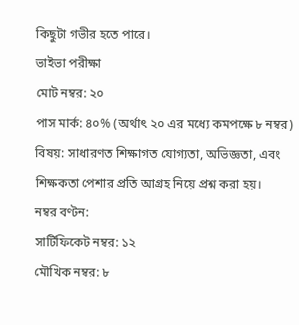কিছুটা গভীর হতে পারে।
ভাইভা পরীক্ষা
মোট নম্বর: ২০
পাস মার্ক: ৪০% (অর্থাৎ ২০ এর মধ্যে কমপক্ষে ৮ নম্বর)
বিষয়: সাধারণত শিক্ষাগত যোগ্যতা, অভিজ্ঞতা, এবং শিক্ষকতা পেশার প্রতি আগ্রহ নিয়ে প্রশ্ন করা হয়।
নম্বর বণ্টন:
সার্টিফিকেট নম্বর: ১২
মৌখিক নম্বর: ৮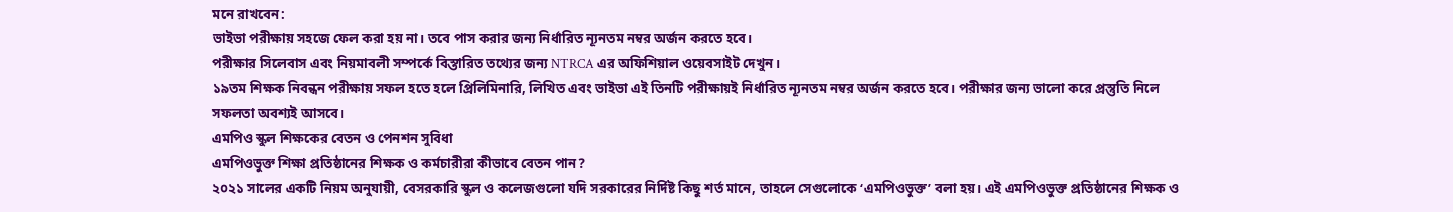মনে রাখবেন:
ভাইভা পরীক্ষায় সহজে ফেল করা হয় না। তবে পাস করার জন্য নির্ধারিত ন্যূনতম নম্বর অর্জন করতে হবে।
পরীক্ষার সিলেবাস এবং নিয়মাবলী সম্পর্কে বিস্তারিত তথ্যের জন্য NTRCA এর অফিশিয়াল ওয়েবসাইট দেখুন।
১৯তম শিক্ষক নিবন্ধন পরীক্ষায় সফল হতে হলে প্রিলিমিনারি, লিখিত এবং ভাইভা এই তিনটি পরীক্ষায়ই নির্ধারিত ন্যূনতম নম্বর অর্জন করতে হবে। পরীক্ষার জন্য ভালো করে প্রস্তুতি নিলে সফলতা অবশ্যই আসবে।
এমপিও স্কুল শিক্ষকের বেতন ও পেনশন সুবিধা
এমপিওভুক্ত শিক্ষা প্রতিষ্ঠানের শিক্ষক ও কর্মচারীরা কীভাবে বেতন পান?
২০২১ সালের একটি নিয়ম অনুযায়ী, বেসরকারি স্কুল ও কলেজগুলো যদি সরকারের নির্দিষ্ট কিছু শর্ত মানে, তাহলে সেগুলোকে ‘এমপিওভুক্ত’ বলা হয়। এই এমপিওভুক্ত প্রতিষ্ঠানের শিক্ষক ও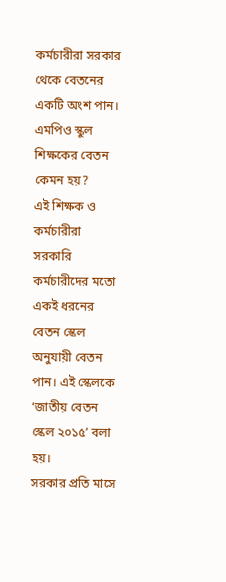কর্মচারীরা সরকার থেকে বেতনের একটি অংশ পান।
এমপিও স্কুল শিক্ষকের বেতন কেমন হয়?
এই শিক্ষক ও কর্মচারীরা সরকারি কর্মচারীদের মতো একই ধরনের বেতন স্কেল অনুযায়ী বেতন পান। এই স্কেলকে ‘জাতীয় বেতন স্কেল ২০১৫’ বলা হয়।
সরকার প্রতি মাসে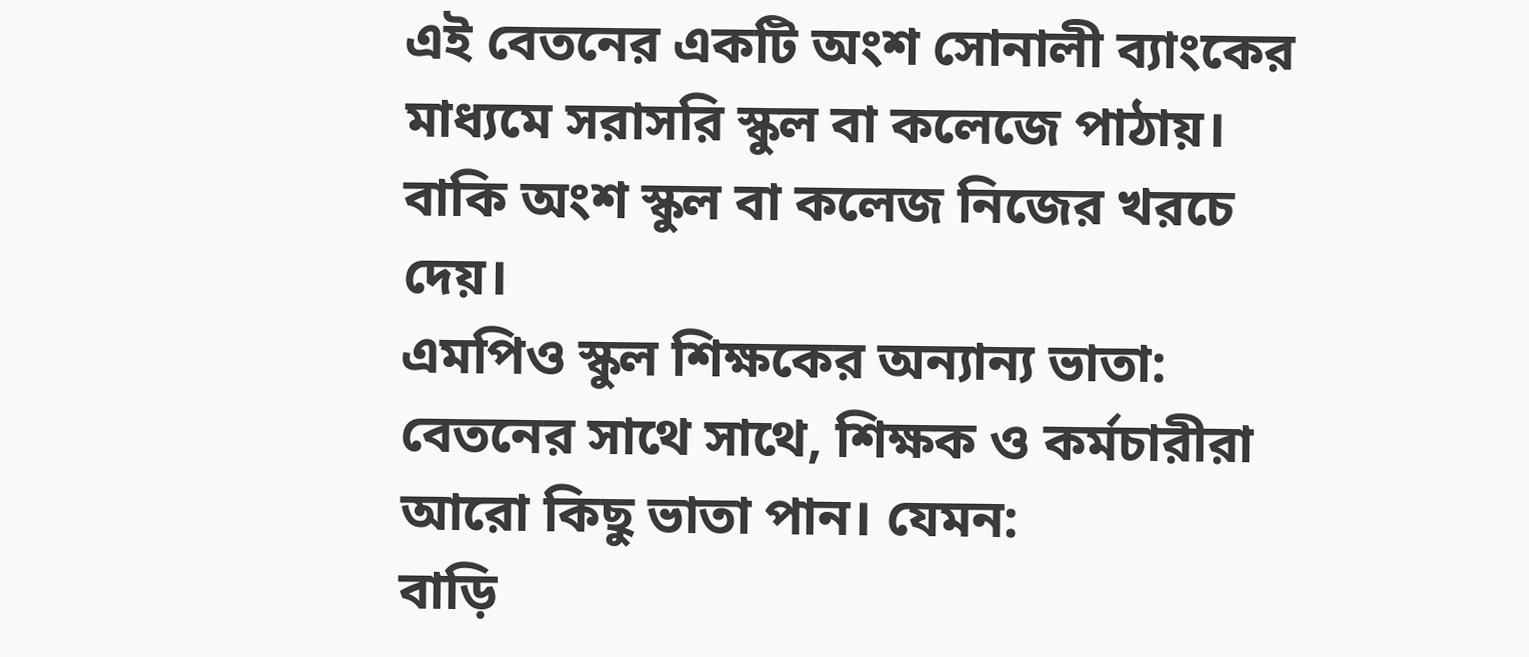এই বেতনের একটি অংশ সোনালী ব্যাংকের মাধ্যমে সরাসরি স্কুল বা কলেজে পাঠায়।
বাকি অংশ স্কুল বা কলেজ নিজের খরচে দেয়।
এমপিও স্কুল শিক্ষকের অন্যান্য ভাতা:
বেতনের সাথে সাথে, শিক্ষক ও কর্মচারীরা আরো কিছু ভাতা পান। যেমন:
বাড়ি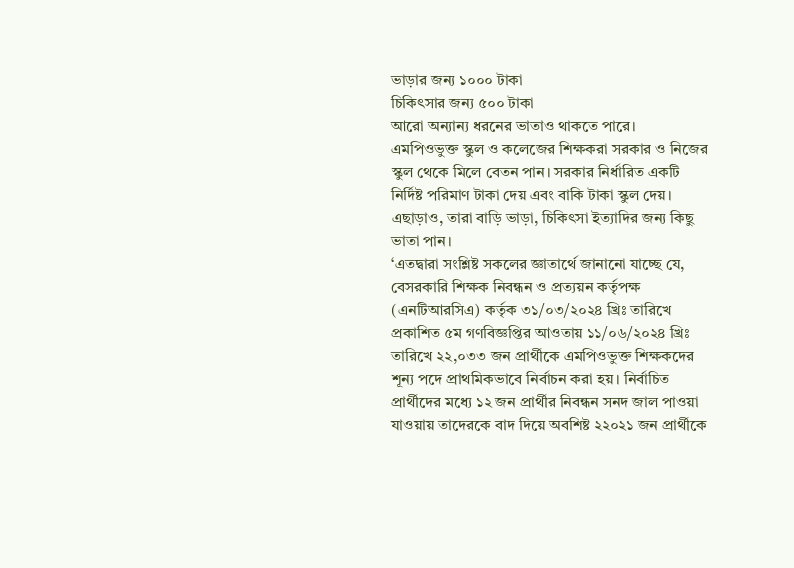ভাড়ার জন্য ১০০০ টাকা
চিকিৎসার জন্য ৫০০ টাকা
আরো অন্যান্য ধরনের ভাতাও থাকতে পারে।
এমপিওভুক্ত স্কুল ও কলেজের শিক্ষকরা সরকার ও নিজের স্কুল থেকে মিলে বেতন পান। সরকার নির্ধারিত একটি নির্দিষ্ট পরিমাণ টাকা দেয় এবং বাকি টাকা স্কুল দেয়। এছাড়াও, তারা বাড়ি ভাড়া, চিকিৎসা ইত্যাদির জন্য কিছু ভাতা পান।
‘এতদ্বারা সংশ্লিষ্ট সকলের জ্ঞাতার্থে জানানো যাচ্ছে যে, বেসরকারি শিক্ষক নিবন্ধন ও প্রত্যয়ন কর্তৃপক্ষ (এনটিআরসিএ) কর্তৃক ৩১/০৩/২০২৪ খ্রিঃ তারিখে প্রকাশিত ৫ম গণবিজ্ঞপ্তির আওতায় ১১/০৬/২০২৪ খ্রিঃ তারিখে ২২,০৩৩ জন প্রার্থীকে এমপিওভুক্ত শিক্ষকদের শূন্য পদে প্রাথমিকভাবে নির্বাচন করা হয়। নির্বাচিত প্রার্থীদের মধ্যে ১২ জন প্রার্থীর নিবন্ধন সনদ জাল পাওয়া যাওয়ায় তাদেরকে বাদ দিয়ে অবশিষ্ট ২২০২১ জন প্রার্থীকে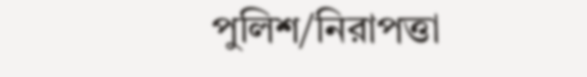পুলিশ/নিরাপত্তা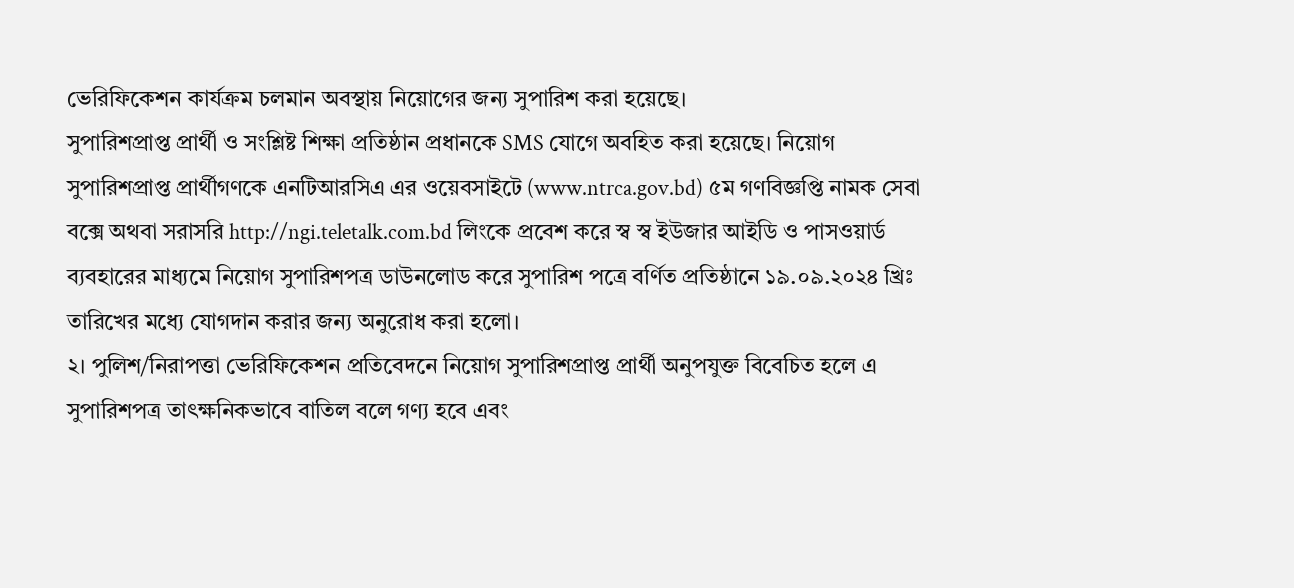ভেরিফিকেশন কার্যক্রম চলমান অবস্থায় নিয়োগের জন্য সুপারিশ করা হয়েছে।
সুপারিশপ্রাপ্ত প্রার্থী ও সংশ্লিষ্ট শিক্ষা প্রতিষ্ঠান প্রধানকে SMS যোগে অবহিত করা হয়েছে। নিয়োগ সুপারিশপ্রাপ্ত প্রার্থীগণকে এনটিআরসিএ এর ওয়েবসাইটে (www.ntrca.gov.bd) ৫ম গণবিজ্ঞপ্তি নামক সেবা বক্সে অথবা সরাসরি http://ngi.teletalk.com.bd লিংকে প্রবেশ করে স্ব স্ব ইউজার আইডি ও পাসওয়ার্ড ব্যবহারের মাধ্যমে নিয়োগ সুপারিশপত্র ডাউনলোড করে সুপারিশ পত্রে বর্ণিত প্রতিষ্ঠানে ১৯.০৯.২০২৪ খ্রিঃ তারিখের মধ্যে যোগদান করার জন্য অনুরোধ করা হলো।
২। পুলিশ/নিরাপত্তা ভেরিফিকেশন প্রতিবেদনে নিয়োগ সুপারিশপ্রাপ্ত প্রার্থী অনুপযুক্ত বিবেচিত হলে এ সুপারিশপত্র তাৎক্ষনিকভাবে বাতিল বলে গণ্য হবে এবং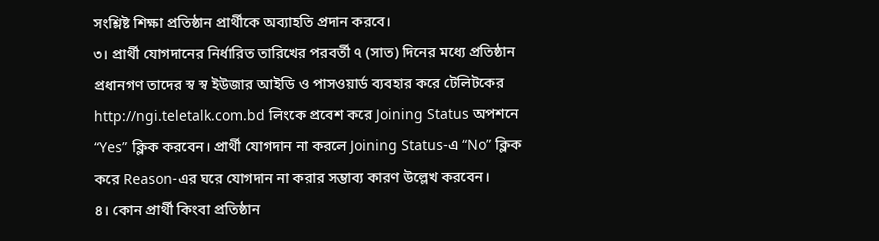সংশ্লিষ্ট শিক্ষা প্রতিষ্ঠান প্রার্থীকে অব্যাহতি প্রদান করবে।
৩। প্রার্থী যোগদানের নির্ধারিত তারিখের পরবর্তী ৭ (সাত) দিনের মধ্যে প্রতিষ্ঠান প্রধানগণ তাদের স্ব স্ব ইউজার আইডি ও পাসওয়ার্ড ব্যবহার করে টেলিটকের http://ngi.teletalk.com.bd লিংকে প্রবেশ করে Joining Status অপশনে “Yes” ক্লিক করবেন। প্রার্থী যোগদান না করলে Joining Status-এ “No” ক্লিক করে Reason-এর ঘরে যোগদান না করার সম্ভাব্য কারণ উল্লেখ করবেন।
৪। কোন প্রার্থী কিংবা প্রতিষ্ঠান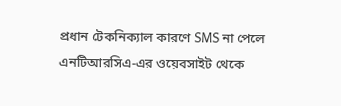প্রধান টেকনিক্যাল কারণে SMS না পেলে এনটিআরসিএ-এর ওয়েবসাইট থেকে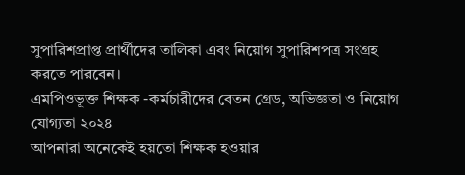সুপারিশপ্রাপ্ত প্রার্থীদের তালিকা এবং নিয়োগ সুপারিশপত্র সংগ্রহ করতে পারবেন।
এমপিওভূক্ত শিক্ষক -কর্মচারীদের বেতন গ্রেড, অভিজ্ঞতা ও নিয়োগ যোগ্যতা ২০২৪
আপনারা অনেকেই হয়তো শিক্ষক হওয়ার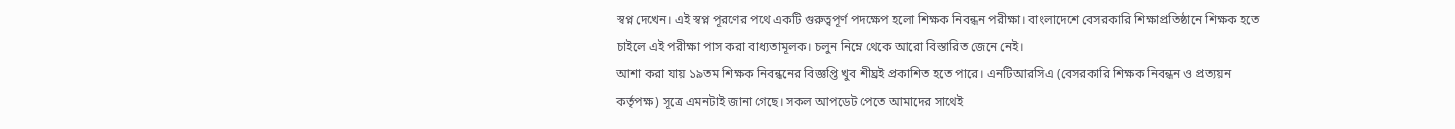স্বপ্ন দেখেন। এই স্বপ্ন পূরণের পথে একটি গুরুত্বপূর্ণ পদক্ষেপ হলো শিক্ষক নিবন্ধন পরীক্ষা। বাংলাদেশে বেসরকারি শিক্ষাপ্রতিষ্ঠানে শিক্ষক হতে চাইলে এই পরীক্ষা পাস করা বাধ্যতামূলক। চলুন নিম্নে থেকে আরো বিস্তারিত জেনে নেই।
আশা করা যায় ১৯তম শিক্ষক নিবন্ধনের বিজ্ঞপ্তি খুব শীঘ্রই প্রকাশিত হতে পারে। এনটিআরসিএ (বেসরকারি শিক্ষক নিবন্ধন ও প্রত্যয়ন কর্তৃপক্ষ) সূত্রে এমনটাই জানা গেছে। সকল আপডেট পেতে আমাদের সাথেই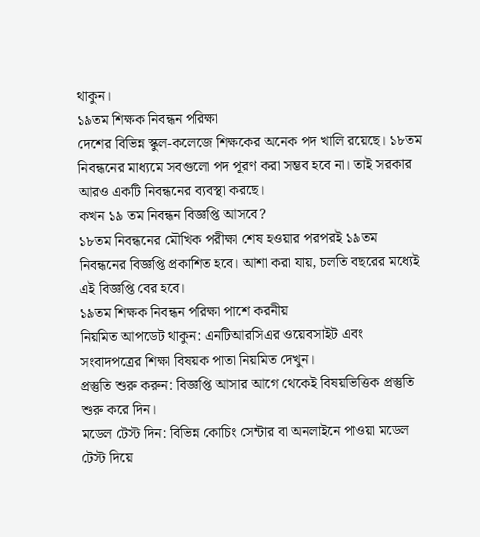থাকুন।
১৯তম শিক্ষক নিবন্ধন পরিক্ষা
দেশের বিভিন্ন স্কুল-কলেজে শিক্ষকের অনেক পদ খালি রয়েছে। ১৮তম নিবন্ধনের মাধ্যমে সবগুলো পদ পূরণ করা সম্ভব হবে না। তাই সরকার আরও একটি নিবন্ধনের ব্যবস্থা করছে।
কখন ১৯ তম নিবন্ধন বিজ্ঞপ্তি আসবে?
১৮তম নিবন্ধনের মৌখিক পরীক্ষা শেষ হওয়ার পরপরই ১৯তম নিবন্ধনের বিজ্ঞপ্তি প্রকাশিত হবে। আশা করা যায়, চলতি বছরের মধ্যেই এই বিজ্ঞপ্তি বের হবে।
১৯তম শিক্ষক নিবন্ধন পরিক্ষা পাশে করনীয়
নিয়মিত আপডেট থাকুন: এনটিআরসিএর ওয়েবসাইট এবং সংবাদপত্রের শিক্ষা বিষয়ক পাতা নিয়মিত দেখুন।
প্রস্তুতি শুরু করুন: বিজ্ঞপ্তি আসার আগে থেকেই বিষয়ভিত্তিক প্রস্তুতি শুরু করে দিন।
মডেল টেস্ট দিন: বিভিন্ন কোচিং সেন্টার বা অনলাইনে পাওয়া মডেল টেস্ট দিয়ে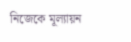নিজেকে মূল্যায়ন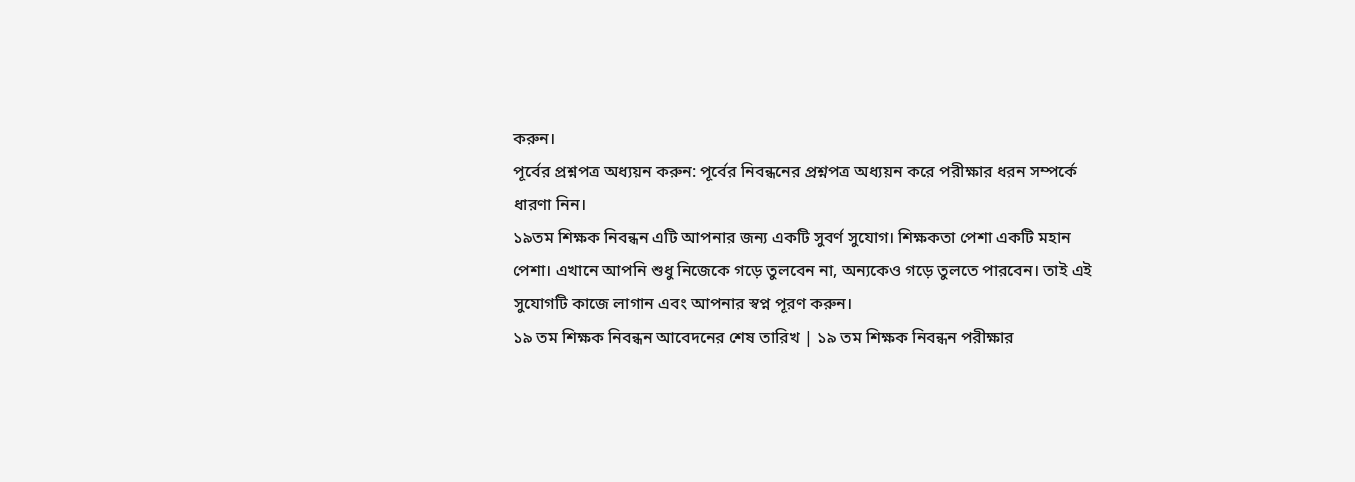করুন।
পূর্বের প্রশ্নপত্র অধ্যয়ন করুন: পূর্বের নিবন্ধনের প্রশ্নপত্র অধ্যয়ন করে পরীক্ষার ধরন সম্পর্কে ধারণা নিন।
১৯তম শিক্ষক নিবন্ধন এটি আপনার জন্য একটি সুবর্ণ সুযোগ। শিক্ষকতা পেশা একটি মহান পেশা। এখানে আপনি শুধু নিজেকে গড়ে তুলবেন না, অন্যকেও গড়ে তুলতে পারবেন। তাই এই সুযোগটি কাজে লাগান এবং আপনার স্বপ্ন পূরণ করুন।
১৯ তম শিক্ষক নিবন্ধন আবেদনের শেষ তারিখ | ১৯ তম শিক্ষক নিবন্ধন পরীক্ষার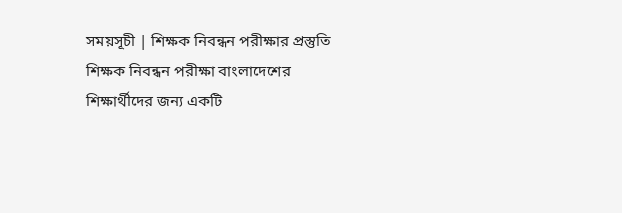সময়সূচী | শিক্ষক নিবন্ধন পরীক্ষার প্রস্তুতি
শিক্ষক নিবন্ধন পরীক্ষা বাংলাদেশের শিক্ষার্থীদের জন্য একটি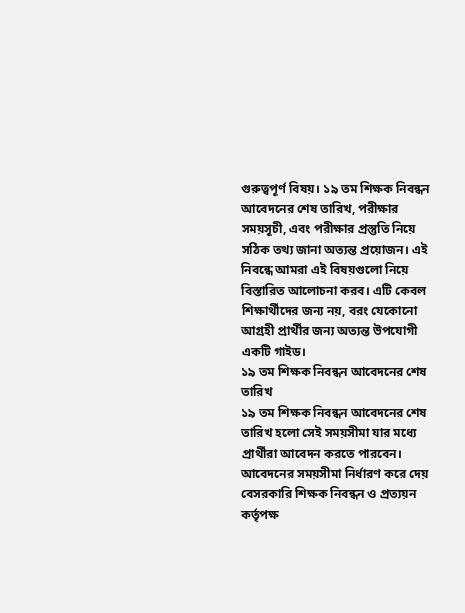গুরুত্বপূর্ণ বিষয়। ১৯ তম শিক্ষক নিবন্ধন আবেদনের শেষ তারিখ, পরীক্ষার সময়সূচী, এবং পরীক্ষার প্রস্তুতি নিয়ে সঠিক তথ্য জানা অত্যন্ত প্রয়োজন। এই নিবন্ধে আমরা এই বিষয়গুলো নিয়ে বিস্তারিত আলোচনা করব। এটি কেবল শিক্ষার্থীদের জন্য নয়, বরং যেকোনো আগ্রহী প্রার্থীর জন্য অত্যন্ত উপযোগী একটি গাইড।
১৯ তম শিক্ষক নিবন্ধন আবেদনের শেষ তারিখ
১৯ তম শিক্ষক নিবন্ধন আবেদনের শেষ তারিখ হলো সেই সময়সীমা যার মধ্যে প্রার্থীরা আবেদন করতে পারবেন। আবেদনের সময়সীমা নির্ধারণ করে দেয় বেসরকারি শিক্ষক নিবন্ধন ও প্রত্যয়ন কর্তৃপক্ষ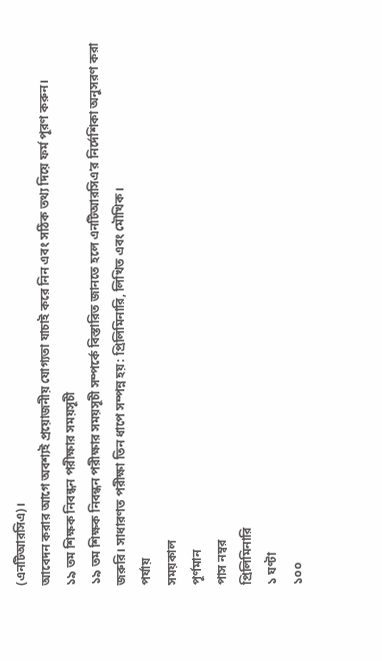(এনটিআরসিএ)।
আবেদন করার আগে অবশ্যই প্রয়োজনীয় যোগ্যতা যাচাই করে নিন এবং সঠিক তথ্য দিয়ে ফর্ম পূরণ করুন।
১৯ তম শিক্ষক নিবন্ধন পরীক্ষার সময়সূচী
১৯ তম শিক্ষক নিবন্ধন পরীক্ষার সময়সূচী সম্পর্কে বিস্তারিত জানতে হলে এনটিআরসিএ’র নির্দেশিকা অনুসরণ করা জরুরি। সাধারণত পরীক্ষা তিন ধাপে সম্পন্ন হয়: প্রিলিমিনারি, লিখিত এবং মৌখিক।
পর্যায়
সময়কাল
পূর্ণমান
পাস নম্বর
প্রিলিমিনারি
১ ঘণ্টা
১০০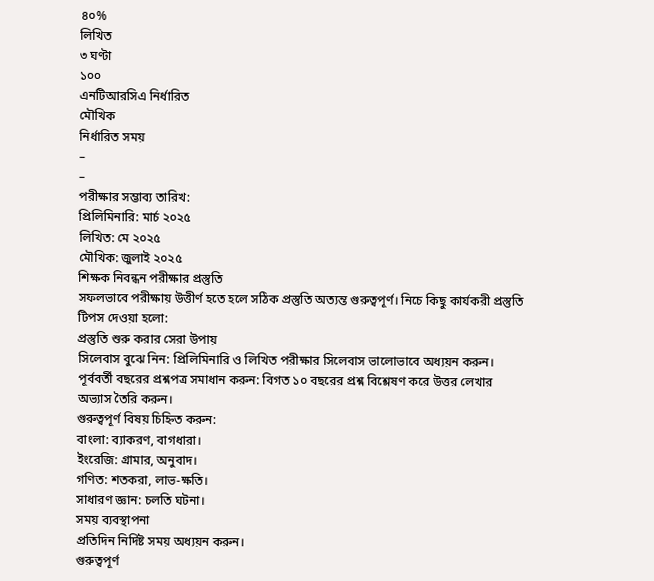৪০%
লিখিত
৩ ঘণ্টা
১০০
এনটিআরসিএ নির্ধারিত
মৌখিক
নির্ধারিত সময়
–
–
পরীক্ষার সম্ভাব্য তারিখ:
প্রিলিমিনারি: মার্চ ২০২৫
লিখিত: মে ২০২৫
মৌখিক: জুলাই ২০২৫
শিক্ষক নিবন্ধন পরীক্ষার প্রস্তুতি
সফলভাবে পরীক্ষায় উত্তীর্ণ হতে হলে সঠিক প্রস্তুতি অত্যন্ত গুরুত্বপূর্ণ। নিচে কিছু কার্যকরী প্রস্তুতি টিপস দেওয়া হলো:
প্রস্তুতি শুরু করার সেরা উপায়
সিলেবাস বুঝে নিন: প্রিলিমিনারি ও লিখিত পরীক্ষার সিলেবাস ভালোভাবে অধ্যয়ন করুন।
পূর্ববর্তী বছরের প্রশ্নপত্র সমাধান করুন: বিগত ১০ বছরের প্রশ্ন বিশ্লেষণ করে উত্তর লেখার অভ্যাস তৈরি করুন।
গুরুত্বপূর্ণ বিষয় চিহ্নিত করুন:
বাংলা: ব্যাকরণ, বাগধারা।
ইংরেজি: গ্রামার, অনুবাদ।
গণিত: শতকরা, লাভ-ক্ষতি।
সাধারণ জ্ঞান: চলতি ঘটনা।
সময় ব্যবস্থাপনা
প্রতিদিন নির্দিষ্ট সময় অধ্যয়ন করুন।
গুরুত্বপূর্ণ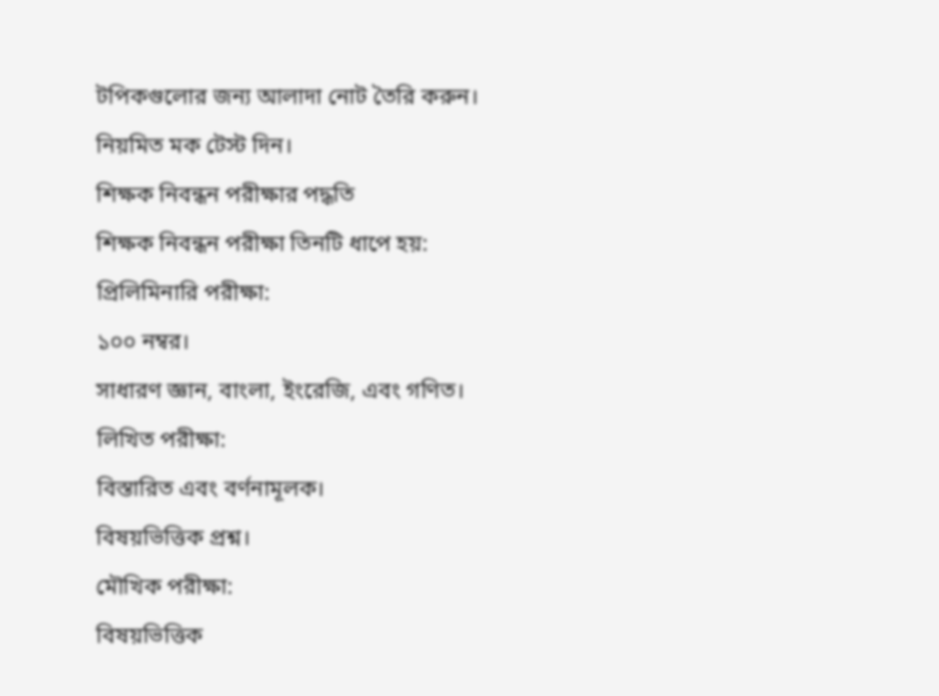টপিকগুলোর জন্য আলাদা নোট তৈরি করুন।
নিয়মিত মক টেস্ট দিন।
শিক্ষক নিবন্ধন পরীক্ষার পদ্ধতি
শিক্ষক নিবন্ধন পরীক্ষা তিনটি ধাপে হয়:
প্রিলিমিনারি পরীক্ষা:
১০০ নম্বর।
সাধারণ জ্ঞান, বাংলা, ইংরেজি, এবং গণিত।
লিখিত পরীক্ষা:
বিস্তারিত এবং বর্ণনামূলক।
বিষয়ভিত্তিক প্রশ্ন।
মৌখিক পরীক্ষা:
বিষয়ভিত্তিক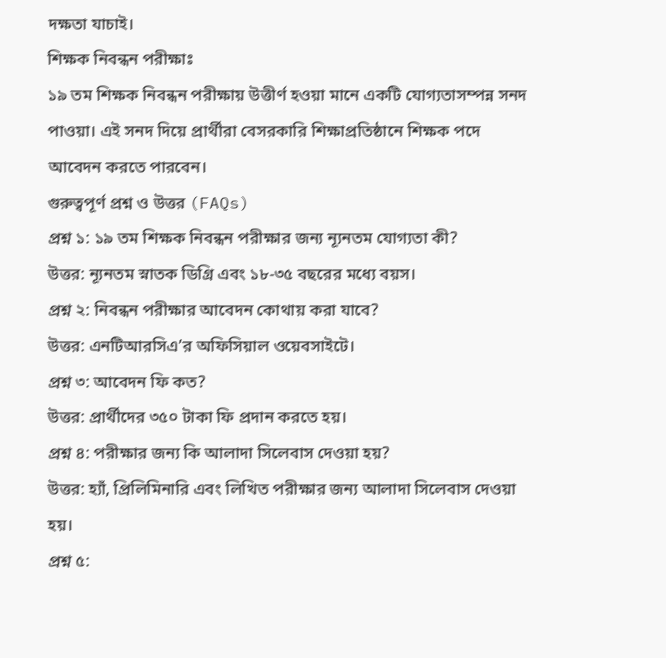দক্ষতা যাচাই।
শিক্ষক নিবন্ধন পরীক্ষাঃ
১৯ তম শিক্ষক নিবন্ধন পরীক্ষায় উত্তীর্ণ হওয়া মানে একটি যোগ্যতাসম্পন্ন সনদ পাওয়া। এই সনদ দিয়ে প্রার্থীরা বেসরকারি শিক্ষাপ্রতিষ্ঠানে শিক্ষক পদে আবেদন করতে পারবেন।
গুরুত্বপূর্ণ প্রশ্ন ও উত্তর (FAQs)
প্রশ্ন ১: ১৯ তম শিক্ষক নিবন্ধন পরীক্ষার জন্য ন্যূনতম যোগ্যতা কী?
উত্তর: ন্যূনতম স্নাতক ডিগ্রি এবং ১৮-৩৫ বছরের মধ্যে বয়স।
প্রশ্ন ২: নিবন্ধন পরীক্ষার আবেদন কোথায় করা যাবে?
উত্তর: এনটিআরসিএ’র অফিসিয়াল ওয়েবসাইটে।
প্রশ্ন ৩: আবেদন ফি কত?
উত্তর: প্রার্থীদের ৩৫০ টাকা ফি প্রদান করতে হয়।
প্রশ্ন ৪: পরীক্ষার জন্য কি আলাদা সিলেবাস দেওয়া হয়?
উত্তর: হ্যাঁ, প্রিলিমিনারি এবং লিখিত পরীক্ষার জন্য আলাদা সিলেবাস দেওয়া হয়।
প্রশ্ন ৫: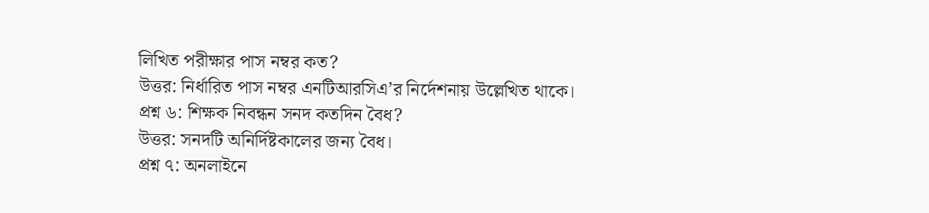লিখিত পরীক্ষার পাস নম্বর কত?
উত্তর: নির্ধারিত পাস নম্বর এনটিআরসিএ’র নির্দেশনায় উল্লেখিত থাকে।
প্রশ্ন ৬: শিক্ষক নিবন্ধন সনদ কতদিন বৈধ?
উত্তর: সনদটি অনির্দিষ্টকালের জন্য বৈধ।
প্রশ্ন ৭: অনলাইনে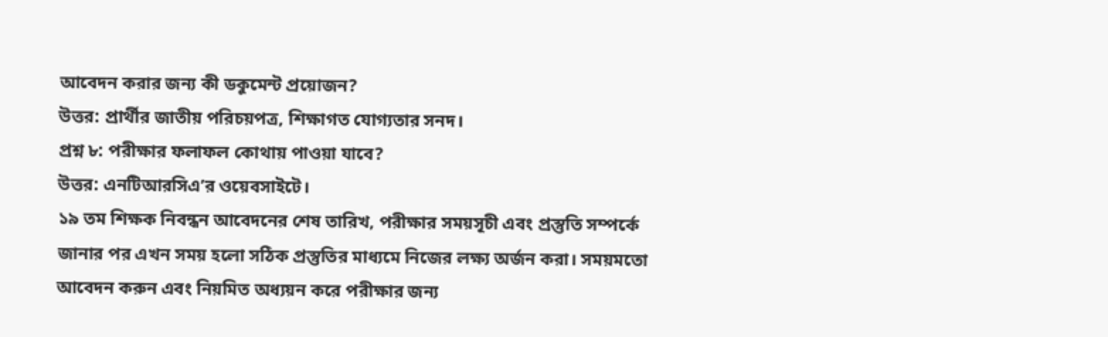আবেদন করার জন্য কী ডকুমেন্ট প্রয়োজন?
উত্তর: প্রার্থীর জাতীয় পরিচয়পত্র, শিক্ষাগত যোগ্যতার সনদ।
প্রশ্ন ৮: পরীক্ষার ফলাফল কোথায় পাওয়া যাবে?
উত্তর: এনটিআরসিএ’র ওয়েবসাইটে।
১৯ তম শিক্ষক নিবন্ধন আবেদনের শেষ তারিখ, পরীক্ষার সময়সূচী এবং প্রস্তুতি সম্পর্কে জানার পর এখন সময় হলো সঠিক প্রস্তুতির মাধ্যমে নিজের লক্ষ্য অর্জন করা। সময়মতো আবেদন করুন এবং নিয়মিত অধ্যয়ন করে পরীক্ষার জন্য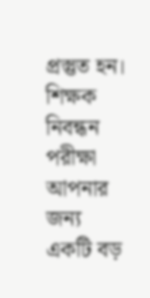প্রস্তুত হন। শিক্ষক নিবন্ধন পরীক্ষা আপনার জন্য একটি বড়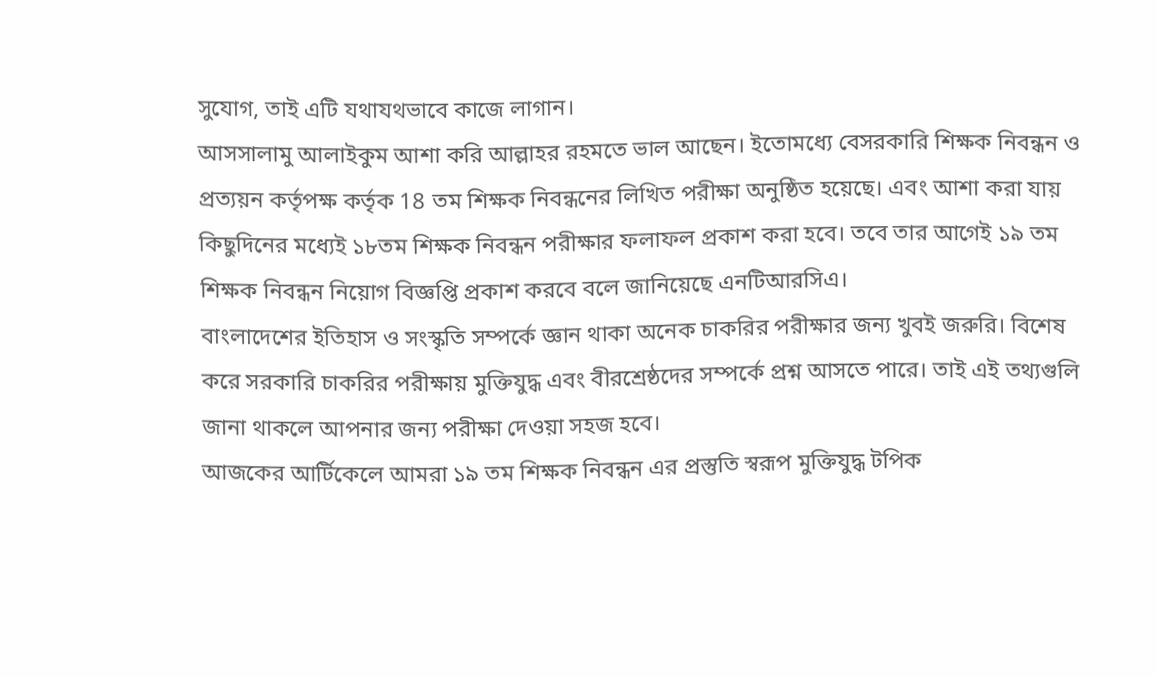সুযোগ, তাই এটি যথাযথভাবে কাজে লাগান।
আসসালামু আলাইকুম আশা করি আল্লাহর রহমতে ভাল আছেন। ইতোমধ্যে বেসরকারি শিক্ষক নিবন্ধন ও প্রত্যয়ন কর্তৃপক্ষ কর্তৃক 18 তম শিক্ষক নিবন্ধনের লিখিত পরীক্ষা অনুষ্ঠিত হয়েছে। এবং আশা করা যায় কিছুদিনের মধ্যেই ১৮তম শিক্ষক নিবন্ধন পরীক্ষার ফলাফল প্রকাশ করা হবে। তবে তার আগেই ১৯ তম শিক্ষক নিবন্ধন নিয়োগ বিজ্ঞপ্তি প্রকাশ করবে বলে জানিয়েছে এনটিআরসিএ।
বাংলাদেশের ইতিহাস ও সংস্কৃতি সম্পর্কে জ্ঞান থাকা অনেক চাকরির পরীক্ষার জন্য খুবই জরুরি। বিশেষ করে সরকারি চাকরির পরীক্ষায় মুক্তিযুদ্ধ এবং বীরশ্রেষ্ঠদের সম্পর্কে প্রশ্ন আসতে পারে। তাই এই তথ্যগুলি জানা থাকলে আপনার জন্য পরীক্ষা দেওয়া সহজ হবে।
আজকের আর্টিকেলে আমরা ১৯ তম শিক্ষক নিবন্ধন এর প্রস্তুতি স্বরূপ মুক্তিযুদ্ধ টপিক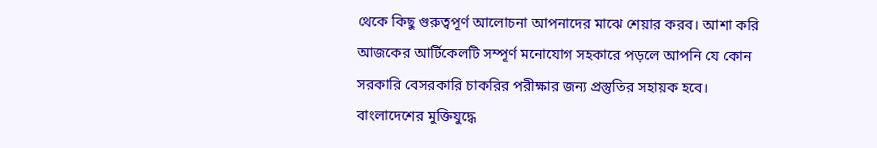থেকে কিছু গুরুত্বপূর্ণ আলোচনা আপনাদের মাঝে শেয়ার করব। আশা করি আজকের আর্টিকেলটি সম্পূর্ণ মনোযোগ সহকারে পড়লে আপনি যে কোন সরকারি বেসরকারি চাকরির পরীক্ষার জন্য প্রস্তুতির সহায়ক হবে।
বাংলাদেশের মুক্তিযুদ্ধে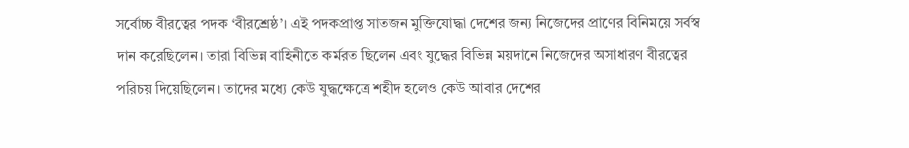সর্বোচ্চ বীরত্বের পদক ‘বীরশ্রেষ্ঠ’। এই পদকপ্রাপ্ত সাতজন মুক্তিযোদ্ধা দেশের জন্য নিজেদের প্রাণের বিনিময়ে সর্বস্ব দান করেছিলেন। তারা বিভিন্ন বাহিনীতে কর্মরত ছিলেন এবং যুদ্ধের বিভিন্ন ময়দানে নিজেদের অসাধারণ বীরত্বের পরিচয় দিয়েছিলেন। তাদের মধ্যে কেউ যুদ্ধক্ষেত্রে শহীদ হলেও কেউ আবার দেশের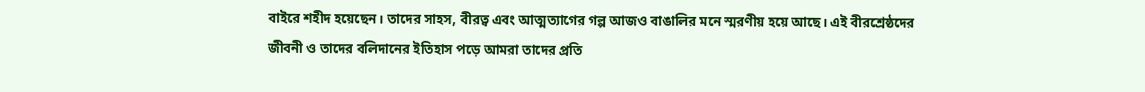বাইরে শহীদ হয়েছেন। তাদের সাহস, বীরত্ব এবং আত্মত্যাগের গল্প আজও বাঙালির মনে স্মরণীয় হয়ে আছে। এই বীরশ্রেষ্ঠদের জীবনী ও তাদের বলিদানের ইতিহাস পড়ে আমরা তাদের প্রতি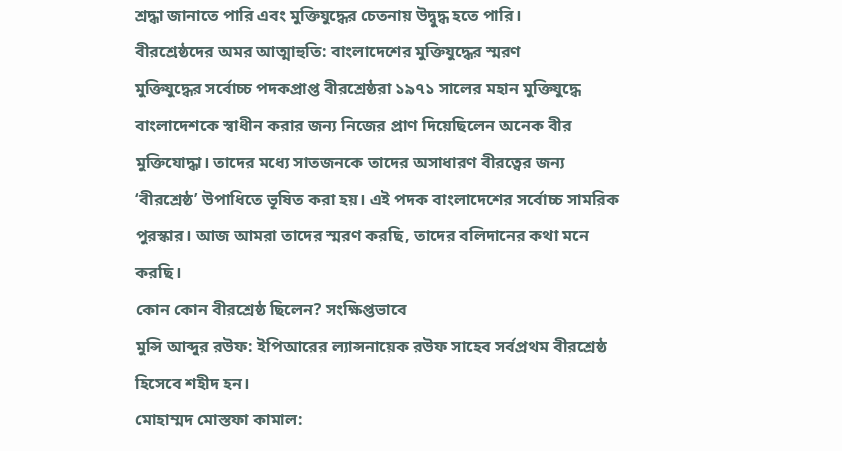শ্রদ্ধা জানাতে পারি এবং মুক্তিযুদ্ধের চেতনায় উদ্বুদ্ধ হতে পারি।
বীরশ্রেষ্ঠদের অমর আত্মাহুতি: বাংলাদেশের মুক্তিযুদ্ধের স্মরণ
মুক্তিযুদ্ধের সর্বোচ্চ পদকপ্রাপ্ত বীরশ্রেষ্ঠরা ১৯৭১ সালের মহান মুক্তিযুদ্ধে বাংলাদেশকে স্বাধীন করার জন্য নিজের প্রাণ দিয়েছিলেন অনেক বীর মুক্তিযোদ্ধা। তাদের মধ্যে সাতজনকে তাদের অসাধারণ বীরত্বের জন্য ‘বীরশ্রেষ্ঠ’ উপাধিতে ভূষিত করা হয়। এই পদক বাংলাদেশের সর্বোচ্চ সামরিক পুরস্কার। আজ আমরা তাদের স্মরণ করছি, তাদের বলিদানের কথা মনে করছি।
কোন কোন বীরশ্রেষ্ঠ ছিলেন? সংক্ষিপ্তভাবে
মুন্সি আব্দুর রউফ: ইপিআরের ল্যান্সনায়েক রউফ সাহেব সর্বপ্রথম বীরশ্রেষ্ঠ হিসেবে শহীদ হন।
মোহাম্মদ মোস্তফা কামাল: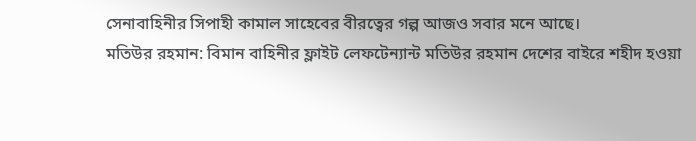সেনাবাহিনীর সিপাহী কামাল সাহেবের বীরত্বের গল্প আজও সবার মনে আছে।
মতিউর রহমান: বিমান বাহিনীর ফ্লাইট লেফটেন্যান্ট মতিউর রহমান দেশের বাইরে শহীদ হওয়া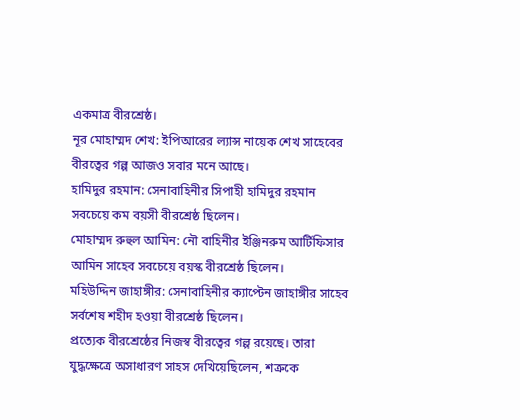একমাত্র বীরশ্রেষ্ঠ।
নূর মোহাম্মদ শেখ: ইপিআরের ল্যান্স নায়েক শেখ সাহেবের বীরত্বের গল্প আজও সবার মনে আছে।
হামিদুর রহমান: সেনাবাহিনীর সিপাহী হামিদুর রহমান সবচেয়ে কম বয়সী বীরশ্রেষ্ঠ ছিলেন।
মোহাম্মদ রুহুল আমিন: নৌ বাহিনীর ইঞ্জিনরুম আর্টিফিসার আমিন সাহেব সবচেয়ে বয়স্ক বীরশ্রেষ্ঠ ছিলেন।
মহিউদ্দিন জাহাঙ্গীর: সেনাবাহিনীর ক্যাপ্টেন জাহাঙ্গীর সাহেব সর্বশেষ শহীদ হওয়া বীরশ্রেষ্ঠ ছিলেন।
প্রত্যেক বীরশ্রেষ্ঠের নিজস্ব বীরত্বের গল্প রয়েছে। তারা যুদ্ধক্ষেত্রে অসাধারণ সাহস দেখিয়েছিলেন, শত্রুকে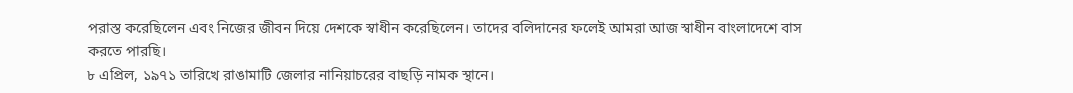পরাস্ত করেছিলেন এবং নিজের জীবন দিয়ে দেশকে স্বাধীন করেছিলেন। তাদের বলিদানের ফলেই আমরা আজ স্বাধীন বাংলাদেশে বাস করতে পারছি।
৮ এপ্রিল, ১৯৭১ তারিখে রাঙামাটি জেলার নানিয়াচরের বাছড়ি নামক স্থানে।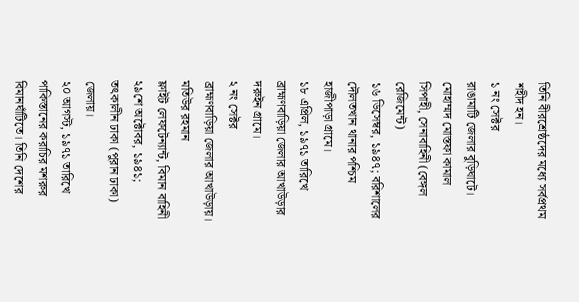তিনি বীরশ্রেষ্ঠদের মধ্যে সর্বপ্রথম শহীদ হন।
১ নং সেক্টর
রাঙামাটি জেলার বুড়িঘাটে।
মোহাম্মদ মোস্তফা কামাল
সিপাহী, সেনাবাহিনী (বেঙ্গল রেজিমেন্ট)
১৬ ডিসেম্বর, ১৯৪৭; বরিশালের দৌলতখান থানার পশ্চিম হাজীপাড়া গ্রামে।
১৮ এপ্রিল, ১৯৭১ তারিখে ব্রাহ্মণবাড়িয়া জেলার আখাউড়ার দরুইন গ্রামে।
২ নং সেক্টর
ব্রাহ্মণবাড়িয়া জেলার আখাউড়ায়।
মতিউর রহমান
ফ্লাইট লেফটেন্যান্ট, বিমান বাহিনী
২৯শে অক্টোবর, ১৯৪১; তৎকালীন ঢাকা (পুরান ঢাকা) জেলায়।
২০ আগস্ট, ১৯৭১ তারিখে পাকিস্তানের করাচির মশরুর বিমানঘাঁটিতে। তিনি দেশের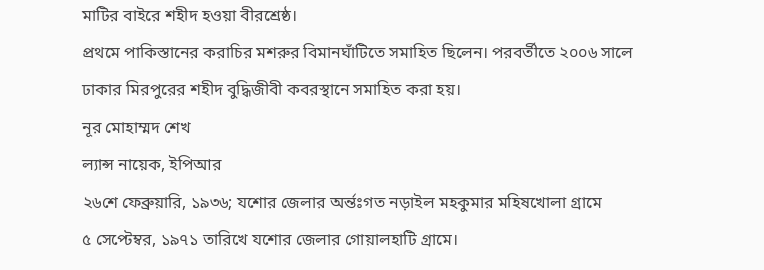মাটির বাইরে শহীদ হওয়া বীরশ্রেষ্ঠ।
প্রথমে পাকিস্তানের করাচির মশরুর বিমানঘাঁটিতে সমাহিত ছিলেন। পরবর্তীতে ২০০৬ সালে ঢাকার মিরপুরের শহীদ বুদ্ধিজীবী কবরস্থানে সমাহিত করা হয়।
নূর মোহাম্মদ শেখ
ল্যান্স নায়েক, ইপিআর
২৬শে ফেব্রুয়ারি, ১৯৩৬; যশোর জেলার অর্ন্তঃগত নড়াইল মহকুমার মহিষখোলা গ্রামে
৫ সেপ্টেম্বর, ১৯৭১ তারিখে যশোর জেলার গোয়ালহাটি গ্রামে।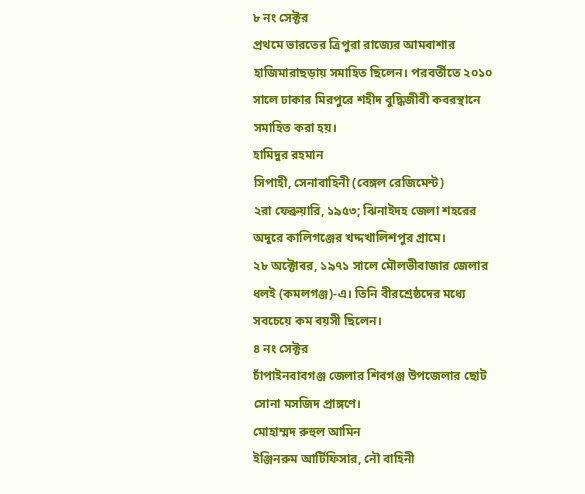৮ নং সেক্টর
প্রথমে ভারতের ত্রিপুরা রাজ্যের আমবাশার হাজিমারাছড়ায় সমাহিত ছিলেন। পরবর্তীতে ২০১০ সালে ঢাকার মিরপুরে শহীদ বুদ্ধিজীবী কবরস্থানে সমাহিত করা হয়।
হামিদুর রহমান
সিপাহী, সেনাবাহিনী (বেঙ্গল রেজিমেন্ট)
২রা ফেব্রুয়ারি, ১৯৫৩; ঝিনাইদহ জেলা শহরের অদুরে কালিগঞ্জের খদ্দখালিশপুর গ্রামে।
২৮ অক্টোবর, ১৯৭১ সালে মৌলভীবাজার জেলার ধলই (কমলগঞ্জ)-এ। তিনি বীরশ্রেষ্ঠদের মধ্যে সবচেয়ে কম বয়সী ছিলেন।
৪ নং সেক্টর
চাঁপাইনবাবগঞ্জ জেলার শিবগঞ্জ উপজেলার ছোট সোনা মসজিদ প্রাঙ্গণে।
মোহাম্মদ রুহুল আমিন
ইঞ্জিনরুম আর্টিফিসার, নৌ বাহিনী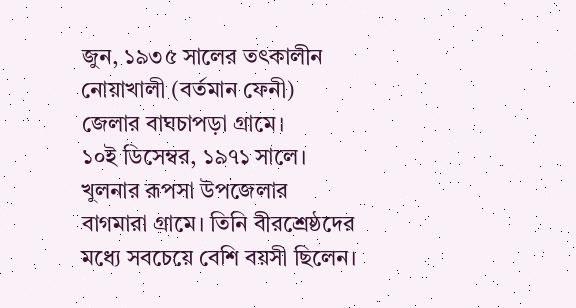জুন, ১৯৩৫ সালের তৎকালীন নোয়াখালী (বর্তমান ফেনী) জেলার বাঘচাপড়া গ্রামে।
১০ই ডিসেম্বর, ১৯৭১ সালে। খুলনার রূপসা উপজেলার বাগমারা গ্রামে। তিনি বীরশ্রেষ্ঠদের মধ্যে সবচেয়ে বেশি বয়সী ছিলেন।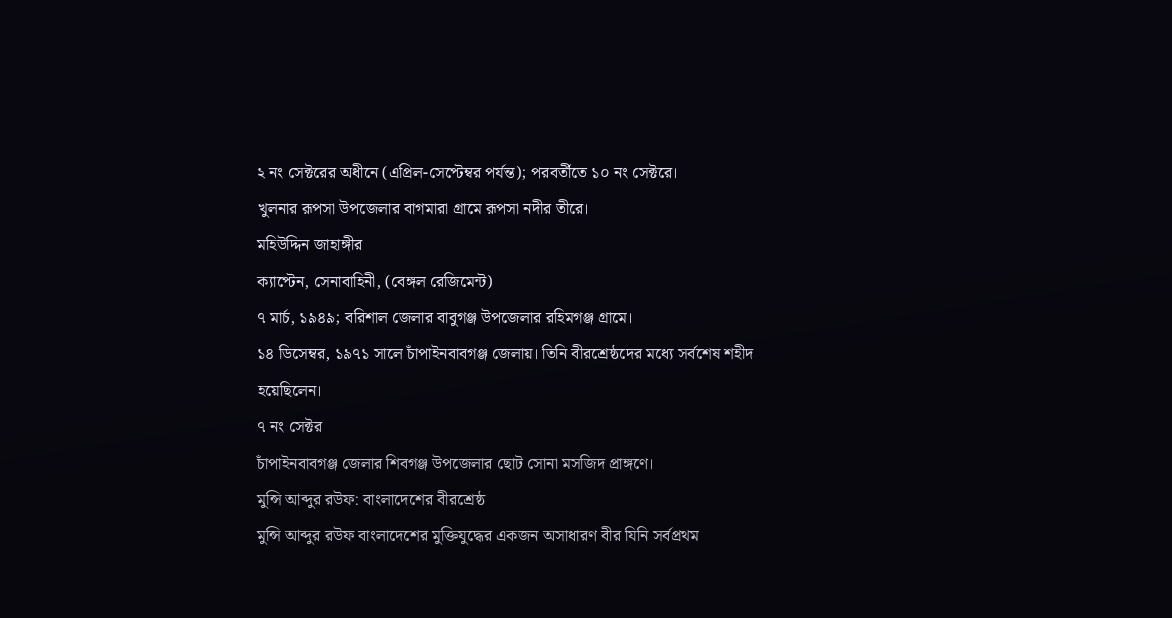২ নং সেক্টরের অধীনে (এপ্রিল-সেপ্টেম্বর পর্যন্ত); পরবর্তীতে ১০ নং সেক্টরে।
খুলনার রূপসা উপজেলার বাগমারা গ্রামে রূপসা নদীর তীরে।
মহিউদ্দিন জাহাঙ্গীর
ক্যাপ্টেন, সেনাবাহিনী, (বেঙ্গল রেজিমেন্ট)
৭ মার্চ, ১৯৪৯; বরিশাল জেলার বাবুগঞ্জ উপজেলার রহিমগঞ্জ গ্রামে।
১৪ ডিসেম্বর, ১৯৭১ সালে চাঁপাইনবাবগঞ্জ জেলায়। তিনি বীরশ্রেষ্ঠদের মধ্যে সর্বশেষ শহীদ হয়েছিলেন।
৭ নং সেক্টর
চাঁপাইনবাবগঞ্জ জেলার শিবগঞ্জ উপজেলার ছোট সোনা মসজিদ প্রাঙ্গণে।
মুন্সি আব্দুর রউফ: বাংলাদেশের বীরশ্রেষ্ঠ
মুন্সি আব্দুর রউফ বাংলাদেশের মুক্তিযুদ্ধের একজন অসাধারণ বীর যিনি সর্বপ্রথম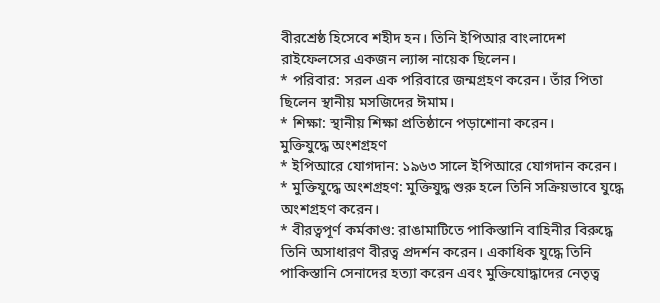বীরশ্রেষ্ঠ হিসেবে শহীদ হন। তিনি ইপিআর বাংলাদেশ রাইফেলসের একজন ল্যান্স নায়েক ছিলেন।
* পরিবার: সরল এক পরিবারে জন্মগ্রহণ করেন। তাঁর পিতা ছিলেন স্থানীয় মসজিদের ঈমাম।
* শিক্ষা: স্থানীয় শিক্ষা প্রতিষ্ঠানে পড়াশোনা করেন।
মুক্তিযুদ্ধে অংশগ্রহণ
* ইপিআরে যোগদান: ১৯৬৩ সালে ইপিআরে যোগদান করেন।
* মুক্তিযুদ্ধে অংশগ্রহণ: মুক্তিযুদ্ধ শুরু হলে তিনি সক্রিয়ভাবে যুদ্ধে অংশগ্রহণ করেন।
* বীরত্বপূর্ণ কর্মকাণ্ড: রাঙামাটিতে পাকিস্তানি বাহিনীর বিরুদ্ধে তিনি অসাধারণ বীরত্ব প্রদর্শন করেন। একাধিক যুদ্ধে তিনি পাকিস্তানি সেনাদের হত্যা করেন এবং মুক্তিযোদ্ধাদের নেতৃত্ব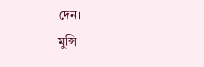দেন।
মুন্সি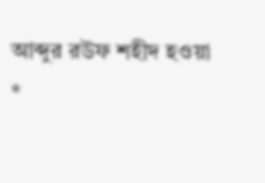আব্দুর রউফ শহীদ হওয়া
*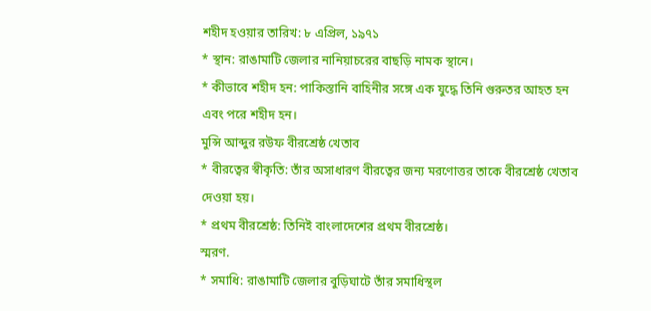শহীদ হওয়ার তারিখ: ৮ এপ্রিল, ১৯৭১
* স্থান: রাঙামাটি জেলার নানিয়াচরের বাছড়ি নামক স্থানে।
* কীভাবে শহীদ হন: পাকিস্তানি বাহিনীর সঙ্গে এক যুদ্ধে তিনি গুরুতর আহত হন এবং পরে শহীদ হন।
মুন্সি আব্দুর রউফ বীরশ্রেষ্ঠ খেতাব
* বীরত্বের স্বীকৃতি: তাঁর অসাধারণ বীরত্বের জন্য মরণোত্তর তাকে বীরশ্রেষ্ঠ খেতাব দেওয়া হয়।
* প্রথম বীরশ্রেষ্ঠ: তিনিই বাংলাদেশের প্রথম বীরশ্রেষ্ঠ।
স্মরণ.
* সমাধি: রাঙামাটি জেলার বুড়িঘাটে তাঁর সমাধিস্থল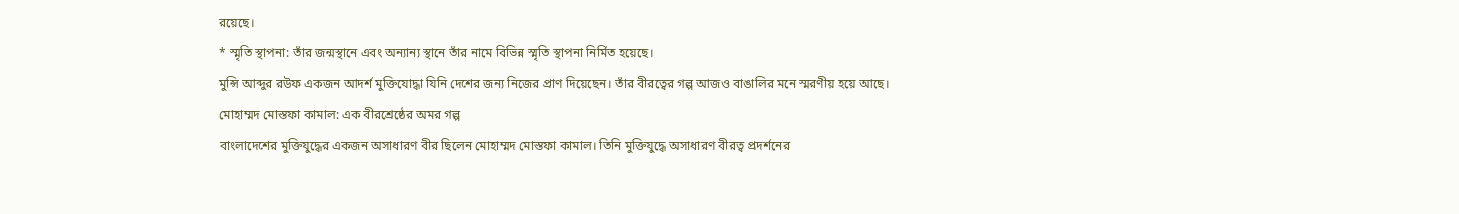রয়েছে।
* স্মৃতি স্থাপনা: তাঁর জন্মস্থানে এবং অন্যান্য স্থানে তাঁর নামে বিভিন্ন স্মৃতি স্থাপনা নির্মিত হয়েছে।
মুন্সি আব্দুর রউফ একজন আদর্শ মুক্তিযোদ্ধা যিনি দেশের জন্য নিজের প্রাণ দিয়েছেন। তাঁর বীরত্বের গল্প আজও বাঙালির মনে স্মরণীয় হয়ে আছে।
মোহাম্মদ মোস্তফা কামাল: এক বীরশ্রেষ্ঠের অমর গল্প
বাংলাদেশের মুক্তিযুদ্ধের একজন অসাধারণ বীর ছিলেন মোহাম্মদ মোস্তফা কামাল। তিনি মুক্তিযুদ্ধে অসাধারণ বীরত্ব প্রদর্শনের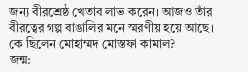জন্য বীরশ্রেষ্ঠ খেতাব লাভ করেন। আজও তাঁর বীরত্বের গল্প বাঙালির মনে স্মরণীয় হয়ে আছে।
কে ছিলেন মোহাম্মদ মোস্তফা কামাল?
জন্ম: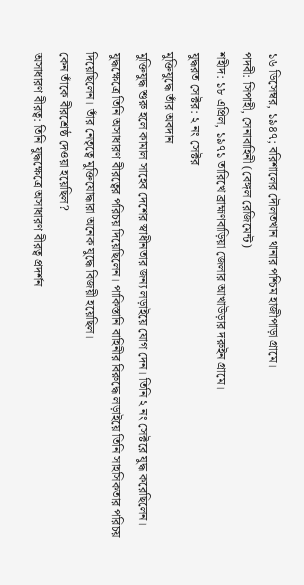১৬ ডিসেম্বর, ১৯৪৭; বরিশালের দৌলতখান থানার পশ্চিম হাজীপাড়া গ্রামে।
পদবী: সিপাহী, সেনাবাহিনী (বেঙ্গল রেজিমেন্ট)
শহীদ: ১৮ এপ্রিল, ১৯৭১ তারিখে ব্রাহ্মণবাড়িয়া জেলার আখাউড়ার দরুইন গ্রামে।
যুদ্ধরত সেক্টর: ২ নং সেক্টর
মুক্তিযুদ্ধে তাঁর অবদান
মুক্তিযুদ্ধ শুরু হলে কামাল সাহেব দেশের স্বাধীনতার জন্য লড়াইয়ে যোগ দেন। তিনি ২ নং সেক্টরে যুদ্ধ করেছিলেন। যুদ্ধক্ষেত্রে তিনি অসাধারণ বীরত্বের পরিচয় দিয়েছিলেন। পাকিস্তানি বাহিনীর বিরুদ্ধে লড়াইয়ে তিনি সাহসিকতার পরিচয় দিয়েছিলেন। তাঁর নেতৃত্বে মুক্তিযোদ্ধারা অনেক যুদ্ধে বিজয়ী হয়েছিল।
কেন তাঁকে বীরশ্রেষ্ঠ দেওয়া হয়েছিল?
অসাধারণ বীরত্ব: তিনি যুদ্ধক্ষেত্রে অসাধারণ বীরত্ব প্রদর্শন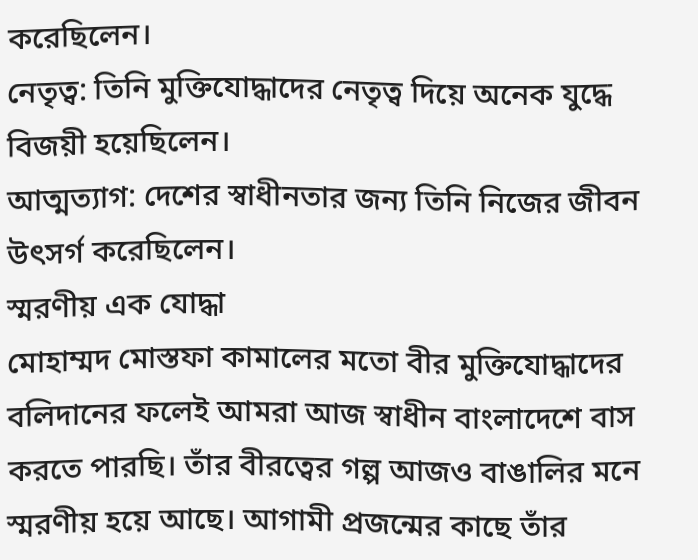করেছিলেন।
নেতৃত্ব: তিনি মুক্তিযোদ্ধাদের নেতৃত্ব দিয়ে অনেক যুদ্ধে বিজয়ী হয়েছিলেন।
আত্মত্যাগ: দেশের স্বাধীনতার জন্য তিনি নিজের জীবন উৎসর্গ করেছিলেন।
স্মরণীয় এক যোদ্ধা
মোহাম্মদ মোস্তফা কামালের মতো বীর মুক্তিযোদ্ধাদের বলিদানের ফলেই আমরা আজ স্বাধীন বাংলাদেশে বাস করতে পারছি। তাঁর বীরত্বের গল্প আজও বাঙালির মনে স্মরণীয় হয়ে আছে। আগামী প্রজন্মের কাছে তাঁর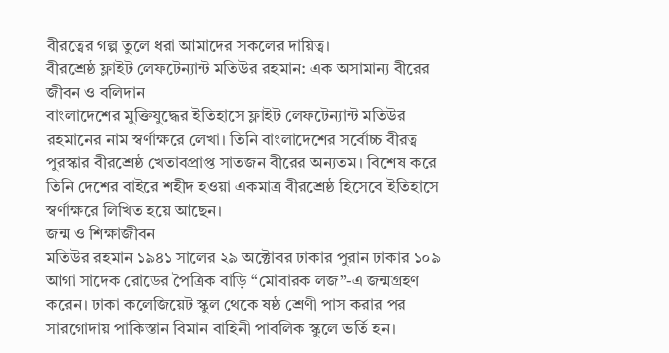বীরত্বের গল্প তুলে ধরা আমাদের সকলের দায়িত্ব।
বীরশ্রেষ্ঠ ফ্লাইট লেফটেন্যান্ট মতিউর রহমান: এক অসামান্য বীরের জীবন ও বলিদান
বাংলাদেশের মুক্তিযুদ্ধের ইতিহাসে ফ্লাইট লেফটেন্যান্ট মতিউর রহমানের নাম স্বর্ণাক্ষরে লেখা। তিনি বাংলাদেশের সর্বোচ্চ বীরত্ব পুরস্কার বীরশ্রেষ্ঠ খেতাবপ্রাপ্ত সাতজন বীরের অন্যতম। বিশেষ করে তিনি দেশের বাইরে শহীদ হওয়া একমাত্র বীরশ্রেষ্ঠ হিসেবে ইতিহাসে স্বর্ণাক্ষরে লিখিত হয়ে আছেন।
জন্ম ও শিক্ষাজীবন
মতিউর রহমান ১৯৪১ সালের ২৯ অক্টোবর ঢাকার পুরান ঢাকার ১০৯ আগা সাদেক রোডের পৈত্রিক বাড়ি “মোবারক লজ”-এ জন্মগ্রহণ করেন। ঢাকা কলেজিয়েট স্কুল থেকে ষষ্ঠ শ্রেণী পাস করার পর সারগোদায় পাকিস্তান বিমান বাহিনী পাবলিক স্কুলে ভর্তি হন।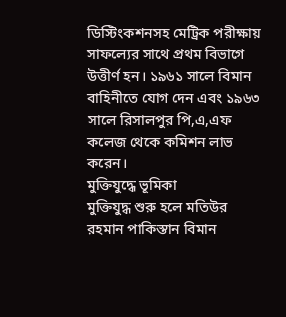ডিস্টিংকশনসহ মেট্রিক পরীক্ষায় সাফল্যের সাথে প্রথম বিভাগে উত্তীর্ণ হন। ১৯৬১ সালে বিমান বাহিনীতে যোগ দেন এবং ১৯৬৩ সালে রিসালপুর পি,এ,এফ কলেজ থেকে কমিশন লাভ করেন।
মুক্তিযুদ্ধে ভূমিকা
মুক্তিযুদ্ধ শুরু হলে মতিউর রহমান পাকিস্তান বিমান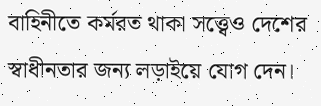বাহিনীতে কর্মরত থাকা সত্ত্বেও দেশের স্বাধীনতার জন্য লড়াইয়ে যোগ দেন।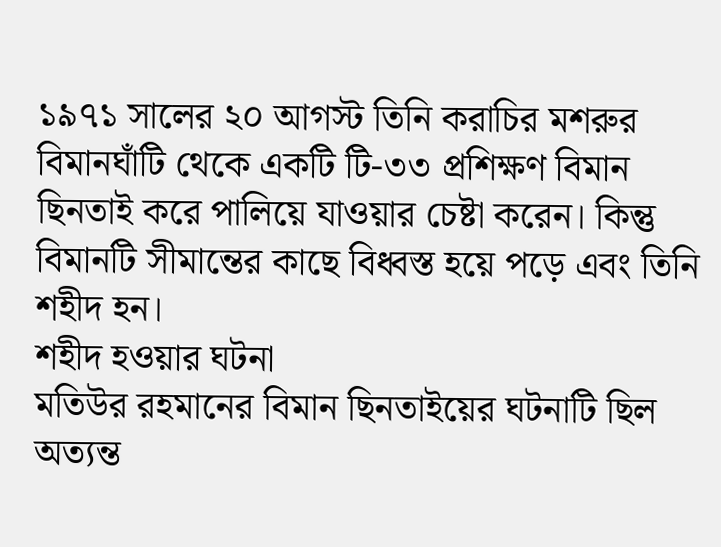১৯৭১ সালের ২০ আগস্ট তিনি করাচির মশরুর বিমানঘাঁটি থেকে একটি টি-৩৩ প্রশিক্ষণ বিমান ছিনতাই করে পালিয়ে যাওয়ার চেষ্টা করেন। কিন্তু বিমানটি সীমান্তের কাছে বিধ্বস্ত হয়ে পড়ে এবং তিনি শহীদ হন।
শহীদ হওয়ার ঘটনা
মতিউর রহমানের বিমান ছিনতাইয়ের ঘটনাটি ছিল অত্যন্ত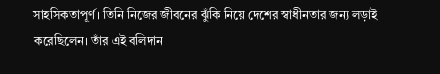সাহসিকতাপূর্ণ। তিনি নিজের জীবনের ঝুঁকি নিয়ে দেশের স্বাধীনতার জন্য লড়াই করেছিলেন। তাঁর এই বলিদান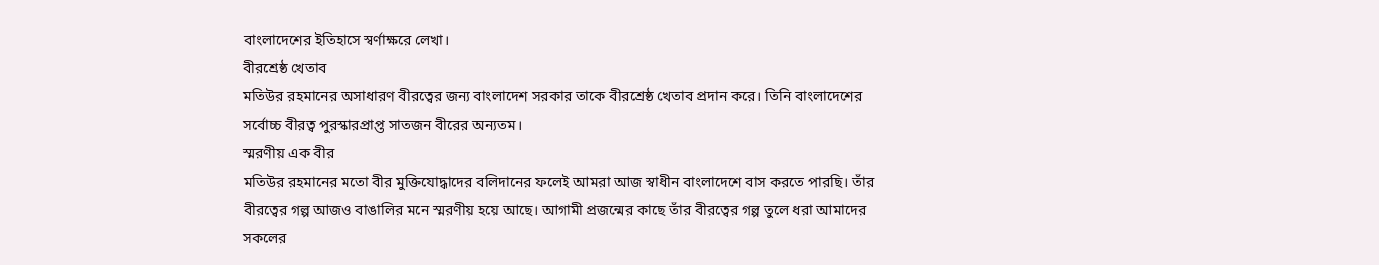বাংলাদেশের ইতিহাসে স্বর্ণাক্ষরে লেখা।
বীরশ্রেষ্ঠ খেতাব
মতিউর রহমানের অসাধারণ বীরত্বের জন্য বাংলাদেশ সরকার তাকে বীরশ্রেষ্ঠ খেতাব প্রদান করে। তিনি বাংলাদেশের সর্বোচ্চ বীরত্ব পুরস্কারপ্রাপ্ত সাতজন বীরের অন্যতম।
স্মরণীয় এক বীর
মতিউর রহমানের মতো বীর মুক্তিযোদ্ধাদের বলিদানের ফলেই আমরা আজ স্বাধীন বাংলাদেশে বাস করতে পারছি। তাঁর বীরত্বের গল্প আজও বাঙালির মনে স্মরণীয় হয়ে আছে। আগামী প্রজন্মের কাছে তাঁর বীরত্বের গল্প তুলে ধরা আমাদের সকলের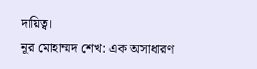দায়িত্ব।
নূর মোহাম্মদ শেখ: এক অসাধারণ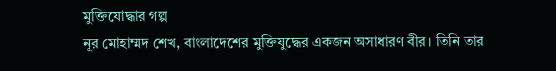মুক্তিযোদ্ধার গল্প
নূর মোহাম্মদ শেখ, বাংলাদেশের মুক্তিযুদ্ধের একজন অসাধারণ বীর। তিনি তার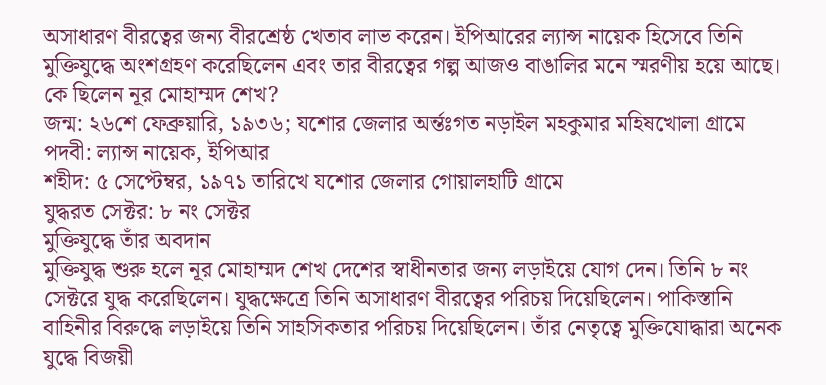অসাধারণ বীরত্বের জন্য বীরশ্রেষ্ঠ খেতাব লাভ করেন। ইপিআরের ল্যান্স নায়েক হিসেবে তিনি মুক্তিযুদ্ধে অংশগ্রহণ করেছিলেন এবং তার বীরত্বের গল্প আজও বাঙালির মনে স্মরণীয় হয়ে আছে।
কে ছিলেন নূর মোহাম্মদ শেখ?
জন্ম: ২৬শে ফেব্রুয়ারি, ১৯৩৬; যশোর জেলার অর্ন্তঃগত নড়াইল মহকুমার মহিষখোলা গ্রামে
পদবী: ল্যান্স নায়েক, ইপিআর
শহীদ: ৫ সেপ্টেম্বর, ১৯৭১ তারিখে যশোর জেলার গোয়ালহাটি গ্রামে
যুদ্ধরত সেক্টর: ৮ নং সেক্টর
মুক্তিযুদ্ধে তাঁর অবদান
মুক্তিযুদ্ধ শুরু হলে নূর মোহাম্মদ শেখ দেশের স্বাধীনতার জন্য লড়াইয়ে যোগ দেন। তিনি ৮ নং সেক্টরে যুদ্ধ করেছিলেন। যুদ্ধক্ষেত্রে তিনি অসাধারণ বীরত্বের পরিচয় দিয়েছিলেন। পাকিস্তানি বাহিনীর বিরুদ্ধে লড়াইয়ে তিনি সাহসিকতার পরিচয় দিয়েছিলেন। তাঁর নেতৃত্বে মুক্তিযোদ্ধারা অনেক যুদ্ধে বিজয়ী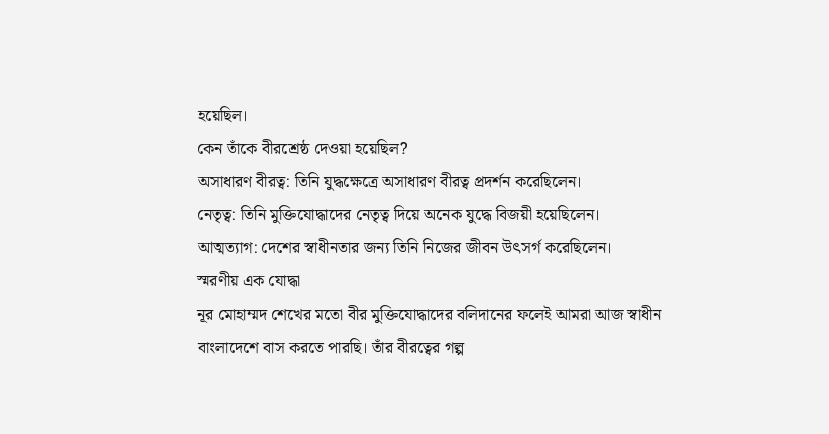হয়েছিল।
কেন তাঁকে বীরশ্রেষ্ঠ দেওয়া হয়েছিল?
অসাধারণ বীরত্ব: তিনি যুদ্ধক্ষেত্রে অসাধারণ বীরত্ব প্রদর্শন করেছিলেন।
নেতৃত্ব: তিনি মুক্তিযোদ্ধাদের নেতৃত্ব দিয়ে অনেক যুদ্ধে বিজয়ী হয়েছিলেন।
আত্মত্যাগ: দেশের স্বাধীনতার জন্য তিনি নিজের জীবন উৎসর্গ করেছিলেন।
স্মরণীয় এক যোদ্ধা
নূর মোহাম্মদ শেখের মতো বীর মুক্তিযোদ্ধাদের বলিদানের ফলেই আমরা আজ স্বাধীন বাংলাদেশে বাস করতে পারছি। তাঁর বীরত্বের গল্প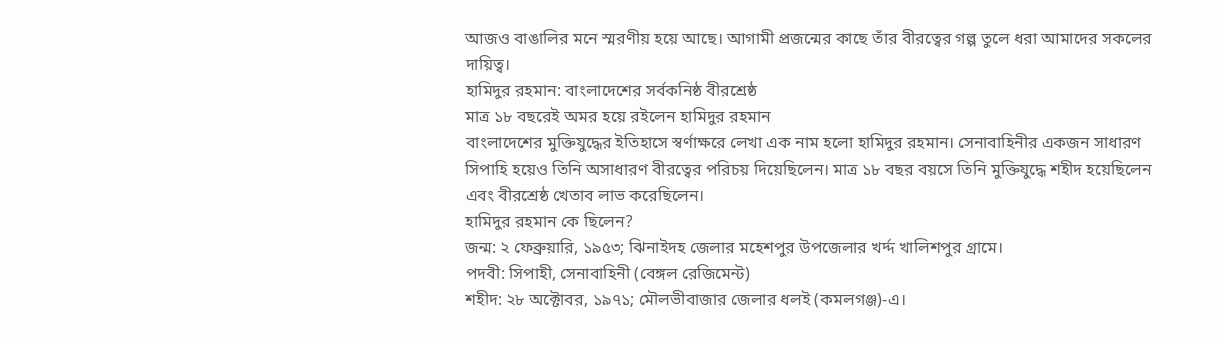আজও বাঙালির মনে স্মরণীয় হয়ে আছে। আগামী প্রজন্মের কাছে তাঁর বীরত্বের গল্প তুলে ধরা আমাদের সকলের দায়িত্ব।
হামিদুর রহমান: বাংলাদেশের সর্বকনিষ্ঠ বীরশ্রেষ্ঠ
মাত্র ১৮ বছরেই অমর হয়ে রইলেন হামিদুর রহমান
বাংলাদেশের মুক্তিযুদ্ধের ইতিহাসে স্বর্ণাক্ষরে লেখা এক নাম হলো হামিদুর রহমান। সেনাবাহিনীর একজন সাধারণ সিপাহি হয়েও তিনি অসাধারণ বীরত্বের পরিচয় দিয়েছিলেন। মাত্র ১৮ বছর বয়সে তিনি মুক্তিযুদ্ধে শহীদ হয়েছিলেন এবং বীরশ্রেষ্ঠ খেতাব লাভ করেছিলেন।
হামিদুর রহমান কে ছিলেন?
জন্ম: ২ ফেব্রুয়ারি, ১৯৫৩; ঝিনাইদহ জেলার মহেশপুর উপজেলার খর্দ্দ খালিশপুর গ্রামে।
পদবী: সিপাহী, সেনাবাহিনী (বেঙ্গল রেজিমেন্ট)
শহীদ: ২৮ অক্টোবর, ১৯৭১; মৌলভীবাজার জেলার ধলই (কমলগঞ্জ)-এ।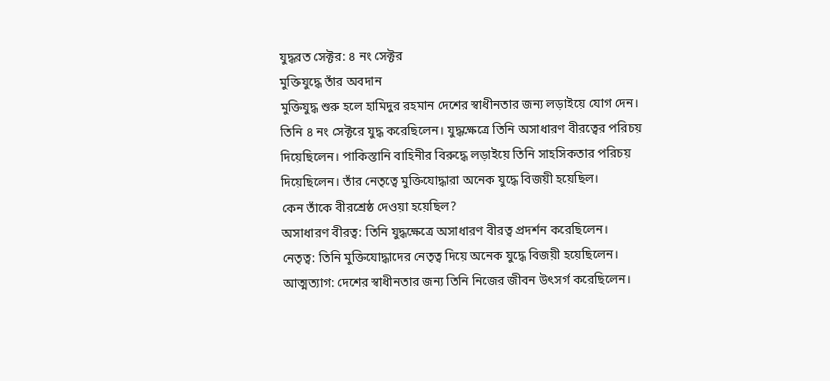যুদ্ধরত সেক্টর: ৪ নং সেক্টর
মুক্তিযুদ্ধে তাঁর অবদান
মুক্তিযুদ্ধ শুরু হলে হামিদুর রহমান দেশের স্বাধীনতার জন্য লড়াইয়ে যোগ দেন। তিনি ৪ নং সেক্টরে যুদ্ধ করেছিলেন। যুদ্ধক্ষেত্রে তিনি অসাধারণ বীরত্বের পরিচয় দিয়েছিলেন। পাকিস্তানি বাহিনীর বিরুদ্ধে লড়াইয়ে তিনি সাহসিকতার পরিচয় দিয়েছিলেন। তাঁর নেতৃত্বে মুক্তিযোদ্ধারা অনেক যুদ্ধে বিজয়ী হয়েছিল।
কেন তাঁকে বীরশ্রেষ্ঠ দেওয়া হয়েছিল?
অসাধারণ বীরত্ব: তিনি যুদ্ধক্ষেত্রে অসাধারণ বীরত্ব প্রদর্শন করেছিলেন।
নেতৃত্ব: তিনি মুক্তিযোদ্ধাদের নেতৃত্ব দিয়ে অনেক যুদ্ধে বিজয়ী হয়েছিলেন।
আত্মত্যাগ: দেশের স্বাধীনতার জন্য তিনি নিজের জীবন উৎসর্গ করেছিলেন।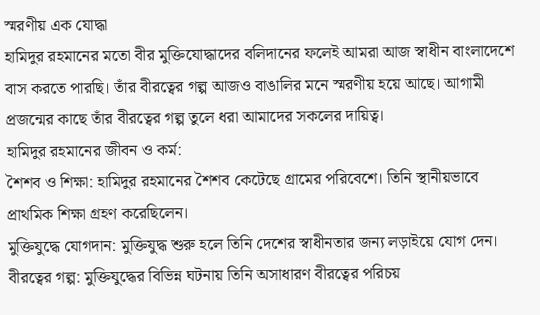স্মরণীয় এক যোদ্ধা
হামিদুর রহমানের মতো বীর মুক্তিযোদ্ধাদের বলিদানের ফলেই আমরা আজ স্বাধীন বাংলাদেশে বাস করতে পারছি। তাঁর বীরত্বের গল্প আজও বাঙালির মনে স্মরণীয় হয়ে আছে। আগামী প্রজন্মের কাছে তাঁর বীরত্বের গল্প তুলে ধরা আমাদের সকলের দায়িত্ব।
হামিদুর রহমানের জীবন ও কর্ম:
শৈশব ও শিক্ষা: হামিদুর রহমানের শৈশব কেটেছে গ্রামের পরিবেশে। তিনি স্থানীয়ভাবে প্রাথমিক শিক্ষা গ্রহণ করেছিলেন।
মুক্তিযুদ্ধে যোগদান: মুক্তিযুদ্ধ শুরু হলে তিনি দেশের স্বাধীনতার জন্য লড়াইয়ে যোগ দেন।
বীরত্বের গল্প: মুক্তিযুদ্ধের বিভিন্ন ঘটনায় তিনি অসাধারণ বীরত্বের পরিচয়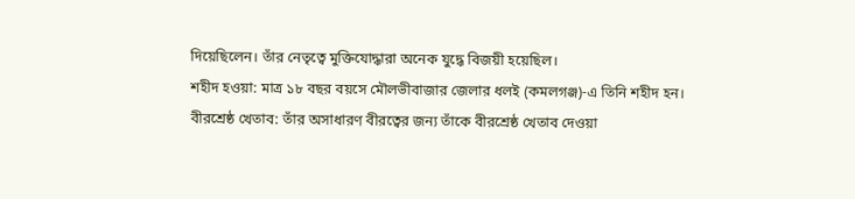দিয়েছিলেন। তাঁর নেতৃত্বে মুক্তিযোদ্ধারা অনেক যুদ্ধে বিজয়ী হয়েছিল।
শহীদ হওয়া: মাত্র ১৮ বছর বয়সে মৌলভীবাজার জেলার ধলই (কমলগঞ্জ)-এ তিনি শহীদ হন।
বীরশ্রেষ্ঠ খেতাব: তাঁর অসাধারণ বীরত্বের জন্য তাঁকে বীরশ্রেষ্ঠ খেতাব দেওয়া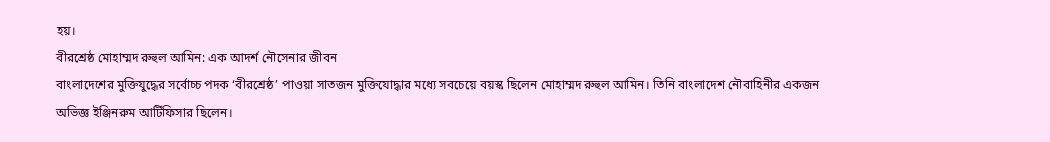হয়।
বীরশ্রেষ্ঠ মোহাম্মদ রুহুল আমিন: এক আদর্শ নৌসেনার জীবন
বাংলাদেশের মুক্তিযুদ্ধের সর্বোচ্চ পদক ‘বীরশ্রেষ্ঠ’ পাওয়া সাতজন মুক্তিযোদ্ধার মধ্যে সবচেয়ে বয়স্ক ছিলেন মোহাম্মদ রুহুল আমিন। তিনি বাংলাদেশ নৌবাহিনীর একজন অভিজ্ঞ ইঞ্জিনরুম আর্টিফিসার ছিলেন।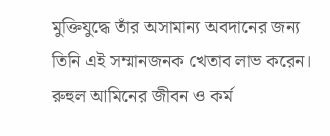মুক্তিযুদ্ধে তাঁর অসামান্য অবদানের জন্য তিনি এই সম্মানজনক খেতাব লাভ করেন।
রুহুল আমিনের জীবন ও কর্ম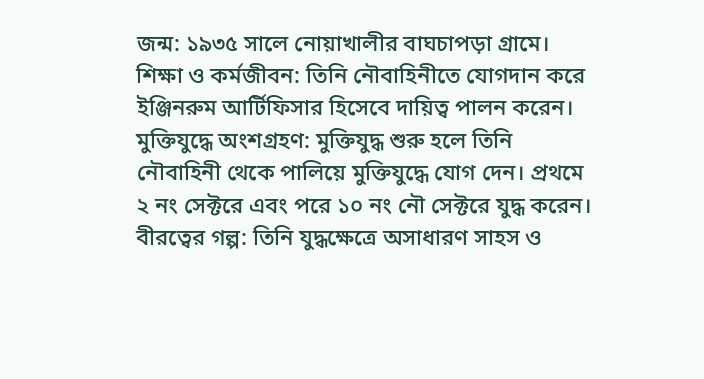জন্ম: ১৯৩৫ সালে নোয়াখালীর বাঘচাপড়া গ্রামে।
শিক্ষা ও কর্মজীবন: তিনি নৌবাহিনীতে যোগদান করে ইঞ্জিনরুম আর্টিফিসার হিসেবে দায়িত্ব পালন করেন।
মুক্তিযুদ্ধে অংশগ্রহণ: মুক্তিযুদ্ধ শুরু হলে তিনি নৌবাহিনী থেকে পালিয়ে মুক্তিযুদ্ধে যোগ দেন। প্রথমে ২ নং সেক্টরে এবং পরে ১০ নং নৌ সেক্টরে যুদ্ধ করেন।
বীরত্বের গল্প: তিনি যুদ্ধক্ষেত্রে অসাধারণ সাহস ও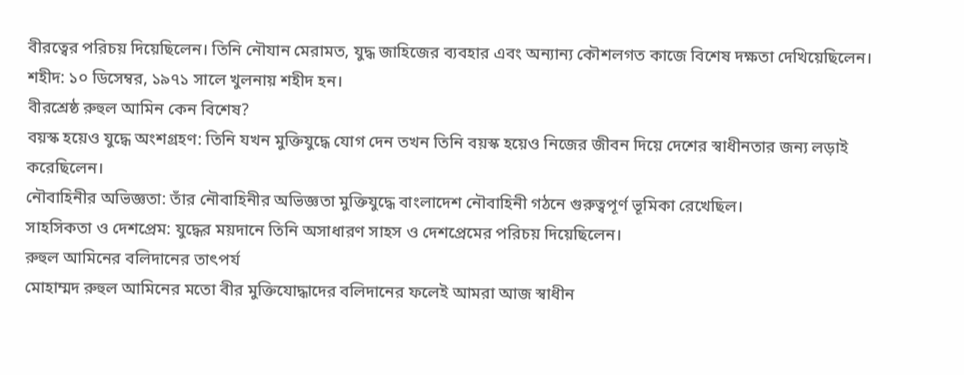বীরত্বের পরিচয় দিয়েছিলেন। তিনি নৌযান মেরামত, যুদ্ধ জাহিজের ব্যবহার এবং অন্যান্য কৌশলগত কাজে বিশেষ দক্ষতা দেখিয়েছিলেন।
শহীদ: ১০ ডিসেম্বর, ১৯৭১ সালে খুলনায় শহীদ হন।
বীরশ্রেষ্ঠ রুহুল আমিন কেন বিশেষ?
বয়স্ক হয়েও যুদ্ধে অংশগ্রহণ: তিনি যখন মুক্তিযুদ্ধে যোগ দেন তখন তিনি বয়স্ক হয়েও নিজের জীবন দিয়ে দেশের স্বাধীনতার জন্য লড়াই করেছিলেন।
নৌবাহিনীর অভিজ্ঞতা: তাঁর নৌবাহিনীর অভিজ্ঞতা মুক্তিযুদ্ধে বাংলাদেশ নৌবাহিনী গঠনে গুরুত্বপূর্ণ ভূমিকা রেখেছিল।
সাহসিকতা ও দেশপ্রেম: যুদ্ধের ময়দানে তিনি অসাধারণ সাহস ও দেশপ্রেমের পরিচয় দিয়েছিলেন।
রুহুল আমিনের বলিদানের তাৎপর্য
মোহাম্মদ রুহুল আমিনের মতো বীর মুক্তিযোদ্ধাদের বলিদানের ফলেই আমরা আজ স্বাধীন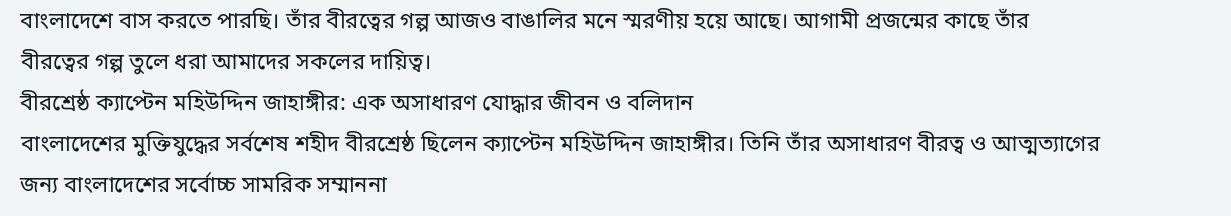বাংলাদেশে বাস করতে পারছি। তাঁর বীরত্বের গল্প আজও বাঙালির মনে স্মরণীয় হয়ে আছে। আগামী প্রজন্মের কাছে তাঁর বীরত্বের গল্প তুলে ধরা আমাদের সকলের দায়িত্ব।
বীরশ্রেষ্ঠ ক্যাপ্টেন মহিউদ্দিন জাহাঙ্গীর: এক অসাধারণ যোদ্ধার জীবন ও বলিদান
বাংলাদেশের মুক্তিযুদ্ধের সর্বশেষ শহীদ বীরশ্রেষ্ঠ ছিলেন ক্যাপ্টেন মহিউদ্দিন জাহাঙ্গীর। তিনি তাঁর অসাধারণ বীরত্ব ও আত্মত্যাগের জন্য বাংলাদেশের সর্বোচ্চ সামরিক সম্মাননা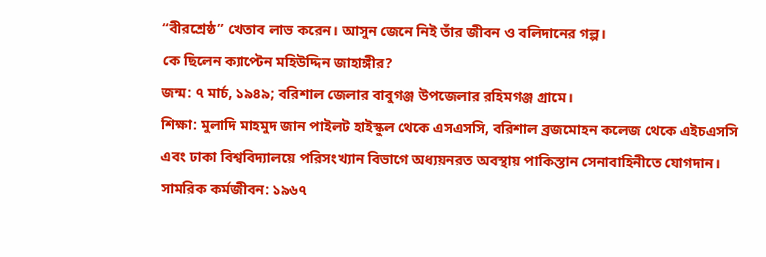“বীরশ্রেষ্ঠ” খেতাব লাভ করেন। আসুন জেনে নিই তাঁর জীবন ও বলিদানের গল্প।
কে ছিলেন ক্যাপ্টেন মহিউদ্দিন জাহাঙ্গীর?
জন্ম: ৭ মার্চ, ১৯৪৯; বরিশাল জেলার বাবুগঞ্জ উপজেলার রহিমগঞ্জ গ্রামে।
শিক্ষা: মুলাদি মাহমুদ জান পাইলট হাইস্কুল থেকে এসএসসি, বরিশাল ব্রজমোহন কলেজ থেকে এইচএসসি এবং ঢাকা বিশ্ববিদ্যালয়ে পরিসংখ্যান বিভাগে অধ্যয়নরত অবস্থায় পাকিস্তান সেনাবাহিনীতে যোগদান।
সামরিক কর্মজীবন: ১৯৬৭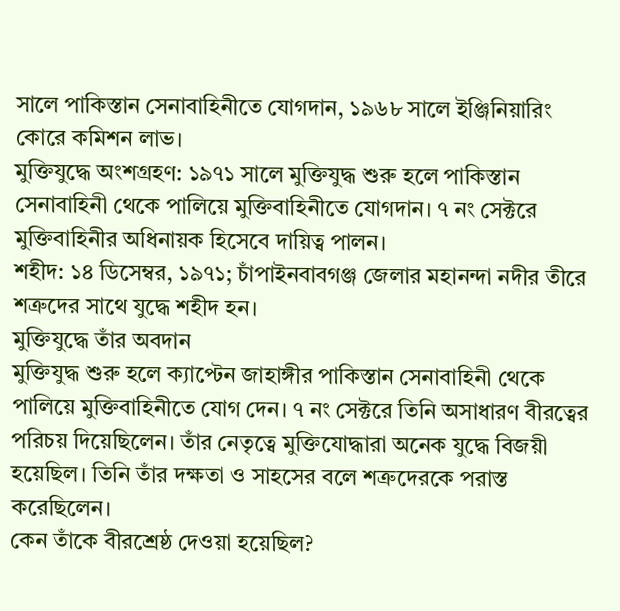সালে পাকিস্তান সেনাবাহিনীতে যোগদান, ১৯৬৮ সালে ইঞ্জিনিয়ারিং কোরে কমিশন লাভ।
মুক্তিযুদ্ধে অংশগ্রহণ: ১৯৭১ সালে মুক্তিযুদ্ধ শুরু হলে পাকিস্তান সেনাবাহিনী থেকে পালিয়ে মুক্তিবাহিনীতে যোগদান। ৭ নং সেক্টরে মুক্তিবাহিনীর অধিনায়ক হিসেবে দায়িত্ব পালন।
শহীদ: ১৪ ডিসেম্বর, ১৯৭১; চাঁপাইনবাবগঞ্জ জেলার মহানন্দা নদীর তীরে শত্রুদের সাথে যুদ্ধে শহীদ হন।
মুক্তিযুদ্ধে তাঁর অবদান
মুক্তিযুদ্ধ শুরু হলে ক্যাপ্টেন জাহাঙ্গীর পাকিস্তান সেনাবাহিনী থেকে পালিয়ে মুক্তিবাহিনীতে যোগ দেন। ৭ নং সেক্টরে তিনি অসাধারণ বীরত্বের পরিচয় দিয়েছিলেন। তাঁর নেতৃত্বে মুক্তিযোদ্ধারা অনেক যুদ্ধে বিজয়ী হয়েছিল। তিনি তাঁর দক্ষতা ও সাহসের বলে শত্রুদেরকে পরাস্ত করেছিলেন।
কেন তাঁকে বীরশ্রেষ্ঠ দেওয়া হয়েছিল?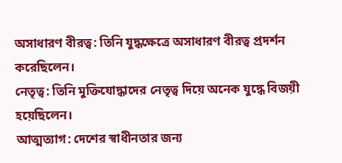অসাধারণ বীরত্ব: তিনি যুদ্ধক্ষেত্রে অসাধারণ বীরত্ব প্রদর্শন করেছিলেন।
নেতৃত্ব: তিনি মুক্তিযোদ্ধাদের নেতৃত্ব দিয়ে অনেক যুদ্ধে বিজয়ী হয়েছিলেন।
আত্মত্যাগ: দেশের স্বাধীনতার জন্য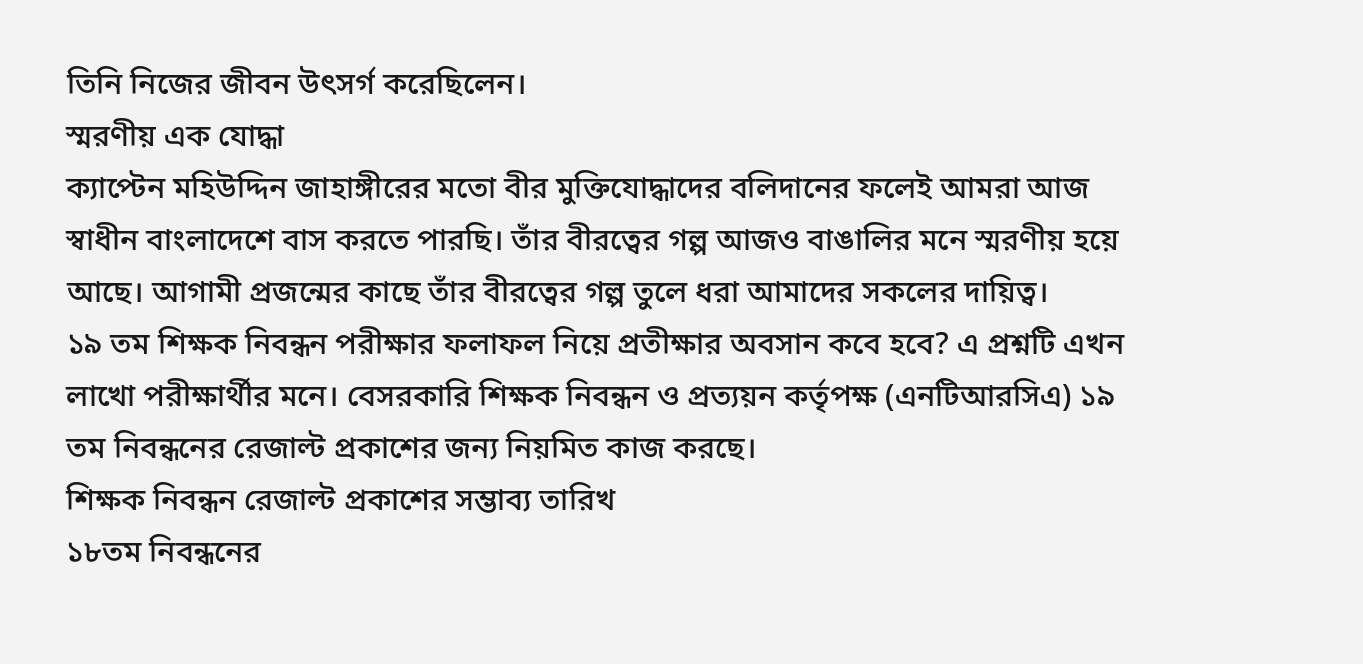তিনি নিজের জীবন উৎসর্গ করেছিলেন।
স্মরণীয় এক যোদ্ধা
ক্যাপ্টেন মহিউদ্দিন জাহাঙ্গীরের মতো বীর মুক্তিযোদ্ধাদের বলিদানের ফলেই আমরা আজ স্বাধীন বাংলাদেশে বাস করতে পারছি। তাঁর বীরত্বের গল্প আজও বাঙালির মনে স্মরণীয় হয়ে আছে। আগামী প্রজন্মের কাছে তাঁর বীরত্বের গল্প তুলে ধরা আমাদের সকলের দায়িত্ব।
১৯ তম শিক্ষক নিবন্ধন পরীক্ষার ফলাফল নিয়ে প্রতীক্ষার অবসান কবে হবে? এ প্রশ্নটি এখন লাখো পরীক্ষার্থীর মনে। বেসরকারি শিক্ষক নিবন্ধন ও প্রত্যয়ন কর্তৃপক্ষ (এনটিআরসিএ) ১৯ তম নিবন্ধনের রেজাল্ট প্রকাশের জন্য নিয়মিত কাজ করছে।
শিক্ষক নিবন্ধন রেজাল্ট প্রকাশের সম্ভাব্য তারিখ
১৮তম নিবন্ধনের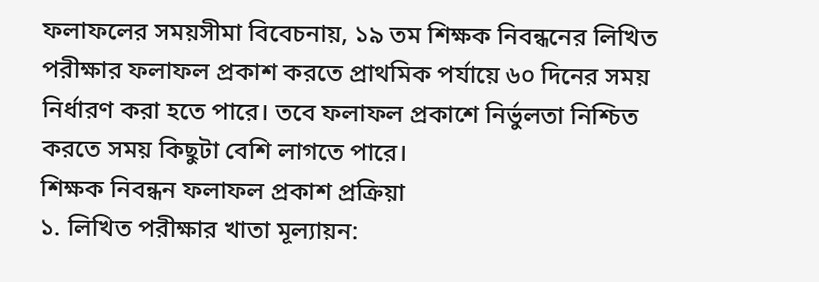ফলাফলের সময়সীমা বিবেচনায়, ১৯ তম শিক্ষক নিবন্ধনের লিখিত পরীক্ষার ফলাফল প্রকাশ করতে প্রাথমিক পর্যায়ে ৬০ দিনের সময় নির্ধারণ করা হতে পারে। তবে ফলাফল প্রকাশে নির্ভুলতা নিশ্চিত করতে সময় কিছুটা বেশি লাগতে পারে।
শিক্ষক নিবন্ধন ফলাফল প্রকাশ প্রক্রিয়া
১. লিখিত পরীক্ষার খাতা মূল্যায়ন: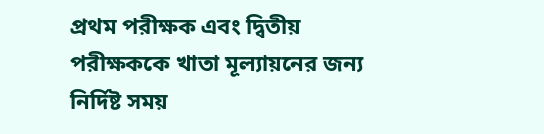প্রথম পরীক্ষক এবং দ্বিতীয় পরীক্ষককে খাতা মূল্যায়নের জন্য নির্দিষ্ট সময়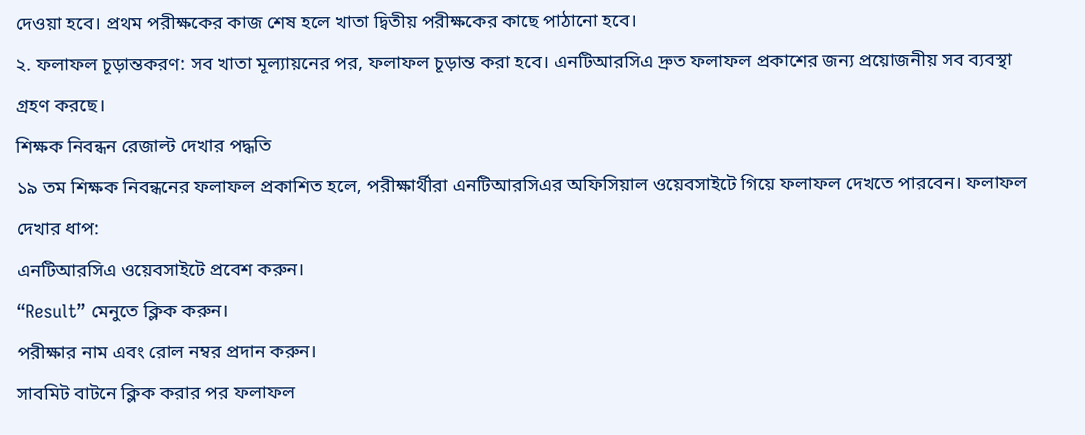দেওয়া হবে। প্রথম পরীক্ষকের কাজ শেষ হলে খাতা দ্বিতীয় পরীক্ষকের কাছে পাঠানো হবে।
২. ফলাফল চূড়ান্তকরণ: সব খাতা মূল্যায়নের পর, ফলাফল চূড়ান্ত করা হবে। এনটিআরসিএ দ্রুত ফলাফল প্রকাশের জন্য প্রয়োজনীয় সব ব্যবস্থা গ্রহণ করছে।
শিক্ষক নিবন্ধন রেজাল্ট দেখার পদ্ধতি
১৯ তম শিক্ষক নিবন্ধনের ফলাফল প্রকাশিত হলে, পরীক্ষার্থীরা এনটিআরসিএর অফিসিয়াল ওয়েবসাইটে গিয়ে ফলাফল দেখতে পারবেন। ফলাফল দেখার ধাপ:
এনটিআরসিএ ওয়েবসাইটে প্রবেশ করুন।
“Result” মেনুতে ক্লিক করুন।
পরীক্ষার নাম এবং রোল নম্বর প্রদান করুন।
সাবমিট বাটনে ক্লিক করার পর ফলাফল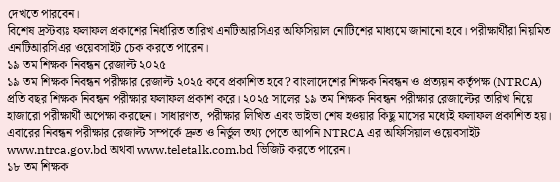দেখতে পারবেন।
বিশেষ দ্রস্টব্যঃ ফলাফল প্রকাশের নির্ধারিত তারিখ এনটিআরসিএর অফিসিয়াল নোটিশের মাধ্যমে জানানো হবে। পরীক্ষার্থীরা নিয়মিত এনটিআরসিএর ওয়েবসাইট চেক করতে পারেন।
১৯ তম শিক্ষক নিবন্ধন রেজাল্ট ২০২৫
১৯ তম শিক্ষক নিবন্ধন পরীক্ষার রেজাল্ট ২০২৫ কবে প্রকাশিত হবে? বাংলাদেশের শিক্ষক নিবন্ধন ও প্রত্যয়ন কর্তৃপক্ষ (NTRCA) প্রতি বছর শিক্ষক নিবন্ধন পরীক্ষার ফলাফল প্রকাশ করে। ২০২৫ সালের ১৯ তম শিক্ষক নিবন্ধন পরীক্ষার রেজাল্টের তারিখ নিয়ে হাজারো পরীক্ষার্থী অপেক্ষা করছেন। সাধারণত, পরীক্ষার লিখিত এবং ভাইভা শেষ হওয়ার কিছু মাসের মধ্যেই ফলাফল প্রকাশিত হয়।
এবারের নিবন্ধন পরীক্ষার রেজাল্ট সম্পর্কে দ্রুত ও নির্ভুল তথ্য পেতে আপনি NTRCA এর অফিসিয়াল ওয়েবসাইট www.ntrca.gov.bd অথবা www.teletalk.com.bd ভিজিট করতে পারেন।
১৮ তম শিক্ষক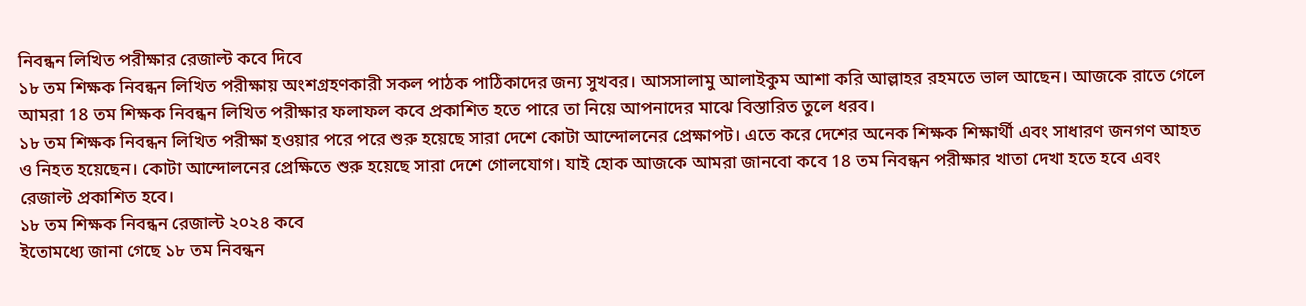নিবন্ধন লিখিত পরীক্ষার রেজাল্ট কবে দিবে
১৮ তম শিক্ষক নিবন্ধন লিখিত পরীক্ষায় অংশগ্রহণকারী সকল পাঠক পাঠিকাদের জন্য সুখবর। আসসালামু আলাইকুম আশা করি আল্লাহর রহমতে ভাল আছেন। আজকে রাতে গেলে আমরা 18 তম শিক্ষক নিবন্ধন লিখিত পরীক্ষার ফলাফল কবে প্রকাশিত হতে পারে তা নিয়ে আপনাদের মাঝে বিস্তারিত তুলে ধরব।
১৮ তম শিক্ষক নিবন্ধন লিখিত পরীক্ষা হওয়ার পরে পরে শুরু হয়েছে সারা দেশে কোটা আন্দোলনের প্রেক্ষাপট। এতে করে দেশের অনেক শিক্ষক শিক্ষার্থী এবং সাধারণ জনগণ আহত ও নিহত হয়েছেন। কোটা আন্দোলনের প্রেক্ষিতে শুরু হয়েছে সারা দেশে গোলযোগ। যাই হোক আজকে আমরা জানবো কবে 18 তম নিবন্ধন পরীক্ষার খাতা দেখা হতে হবে এবং রেজাল্ট প্রকাশিত হবে।
১৮ তম শিক্ষক নিবন্ধন রেজাল্ট ২০২৪ কবে
ইতোমধ্যে জানা গেছে ১৮ তম নিবন্ধন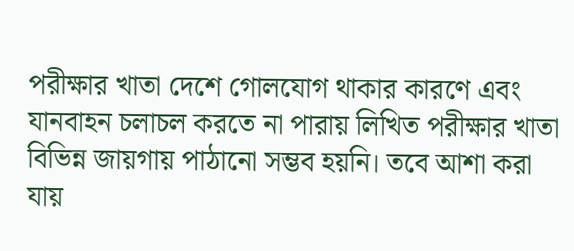পরীক্ষার খাতা দেশে গোলযোগ থাকার কারণে এবং যানবাহন চলাচল করতে না পারায় লিখিত পরীক্ষার খাতা বিভিন্ন জায়গায় পাঠানো সম্ভব হয়নি। তবে আশা করা যায়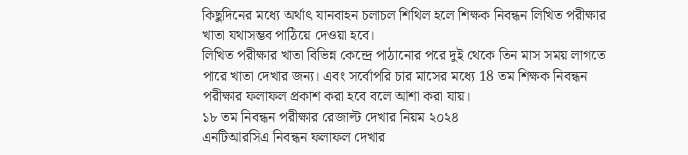কিছুদিনের মধ্যে অর্থাৎ যানবাহন চলাচল শিথিল হলে শিক্ষক নিবন্ধন লিখিত পরীক্ষার খাতা যথাসম্ভব পাঠিয়ে দেওয়া হবে।
লিখিত পরীক্ষার খাতা বিভিন্ন কেন্দ্রে পাঠানোর পরে দুই থেকে তিন মাস সময় লাগতে পারে খাতা দেখার জন্য। এবং সর্বোপরি চার মাসের মধ্যে 18 তম শিক্ষক নিবন্ধন পরীক্ষার ফলাফল প্রকাশ করা হবে বলে আশা করা যায়।
১৮ তম নিবন্ধন পরীক্ষার রেজাল্ট দেখার নিয়ম ২০২৪
এনটিআরসিএ নিবন্ধন ফলাফল দেখার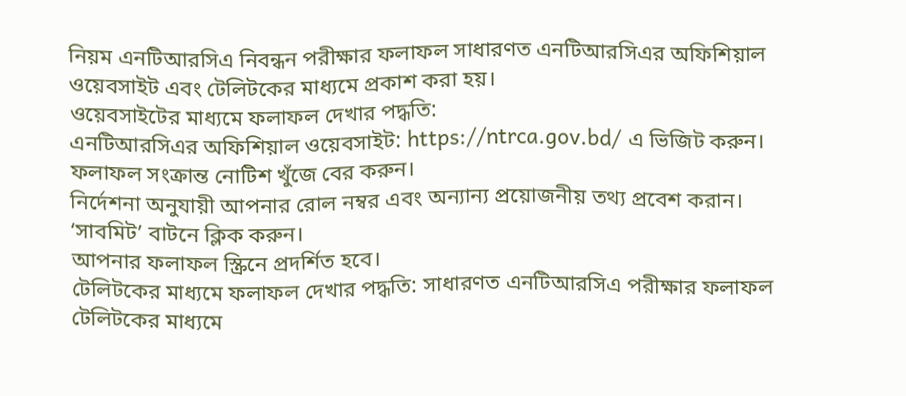নিয়ম এনটিআরসিএ নিবন্ধন পরীক্ষার ফলাফল সাধারণত এনটিআরসিএর অফিশিয়াল ওয়েবসাইট এবং টেলিটকের মাধ্যমে প্রকাশ করা হয়।
ওয়েবসাইটের মাধ্যমে ফলাফল দেখার পদ্ধতি:
এনটিআরসিএর অফিশিয়াল ওয়েবসাইট: https://ntrca.gov.bd/ এ ভিজিট করুন।
ফলাফল সংক্রান্ত নোটিশ খুঁজে বের করুন।
নির্দেশনা অনুযায়ী আপনার রোল নম্বর এবং অন্যান্য প্রয়োজনীয় তথ্য প্রবেশ করান।
‘সাবমিট’ বাটনে ক্লিক করুন।
আপনার ফলাফল স্ক্রিনে প্রদর্শিত হবে।
টেলিটকের মাধ্যমে ফলাফল দেখার পদ্ধতি: সাধারণত এনটিআরসিএ পরীক্ষার ফলাফল টেলিটকের মাধ্যমে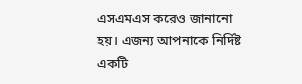এসএমএস করেও জানানো হয়। এজন্য আপনাকে নির্দিষ্ট একটি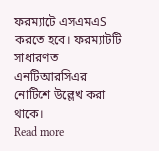ফরম্যাটে এসএমএS করতে হবে। ফরম্যাটটি সাধারণত এনটিআরসিএর নোটিশে উল্লেখ করা থাকে।
Read more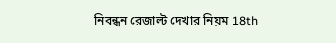নিবন্ধন রেজাল্ট দেখার নিয়ম 18th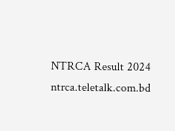NTRCA Result 2024 ntrca.teletalk.com.bd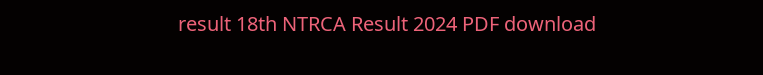result 18th NTRCA Result 2024 PDF download